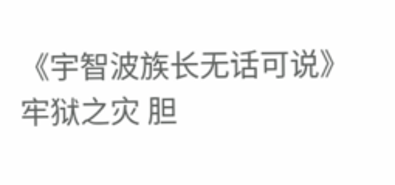《宇智波族长无话可说》 牢狱之灾 胆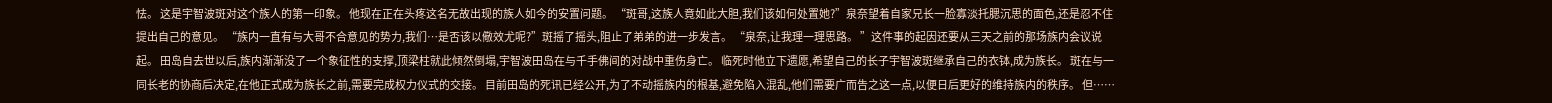怯。 这是宇智波斑对这个族人的第一印象。 他现在正在头疼这名无故出现的族人如今的安置问题。 “斑哥,这族人竟如此大胆,我们该如何处置她?”泉奈望着自家兄长一脸寡淡托腮沉思的面色,还是忍不住提出自己的意见。 “族内一直有与大哥不合意见的势力,我们…是否该以儆效尤呢?”斑摇了摇头,阻止了弟弟的进一步发言。 “泉奈,让我理一理思路。 ”这件事的起因还要从三天之前的那场族内会议说起。 田岛自去世以后,族内渐渐没了一个象征性的支撑,顶梁柱就此倾然倒塌,宇智波田岛在与千手佛间的对战中重伤身亡。 临死时他立下遗愿,希望自己的长子宇智波斑继承自己的衣钵,成为族长。 斑在与一同长老的协商后决定,在他正式成为族长之前,需要完成权力仪式的交接。 目前田岛的死讯已经公开,为了不动摇族内的根基,避免陷入混乱,他们需要广而告之这一点,以便日后更好的维持族内的秩序。 但……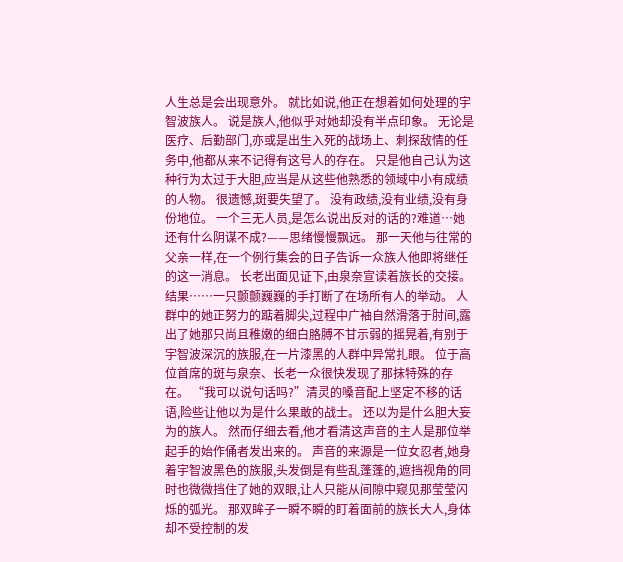人生总是会出现意外。 就比如说,他正在想着如何处理的宇智波族人。 说是族人,他似乎对她却没有半点印象。 无论是医疗、后勤部门,亦或是出生入死的战场上、刺探敌情的任务中,他都从来不记得有这号人的存在。 只是他自己认为这种行为太过于大胆,应当是从这些他熟悉的领域中小有成绩的人物。 很遗憾,斑要失望了。 没有政绩,没有业绩,没有身份地位。 一个三无人员,是怎么说出反对的话的?难道…她还有什么阴谋不成?——思绪慢慢飘远。 那一天他与往常的父亲一样,在一个例行集会的日子告诉一众族人他即将继任的这一消息。 长老出面见证下,由泉奈宣读着族长的交接。 结果……一只颤颤巍巍的手打断了在场所有人的举动。 人群中的她正努力的踮着脚尖,过程中广袖自然滑落于肘间,露出了她那只尚且稚嫩的细白胳膊不甘示弱的摇晃着,有别于宇智波深沉的族服,在一片漆黑的人群中异常扎眼。 位于高位首席的斑与泉奈、长老一众很快发现了那抹特殊的存在。 “我可以说句话吗?”清灵的嗓音配上坚定不移的话语,险些让他以为是什么果敢的战士。 还以为是什么胆大妄为的族人。 然而仔细去看,他才看清这声音的主人是那位举起手的始作俑者发出来的。 声音的来源是一位女忍者,她身着宇智波黑色的族服,头发倒是有些乱蓬蓬的,遮挡视角的同时也微微挡住了她的双眼,让人只能从间隙中窥见那莹莹闪烁的弧光。 那双眸子一瞬不瞬的盯着面前的族长大人,身体却不受控制的发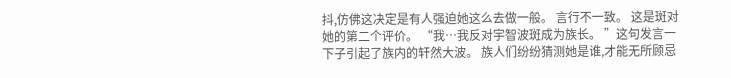抖,仿佛这决定是有人强迫她这么去做一般。 言行不一致。 这是斑对她的第二个评价。 “我…我反对宇智波斑成为族长。 ”这句发言一下子引起了族内的轩然大波。 族人们纷纷猜测她是谁,才能无所顾忌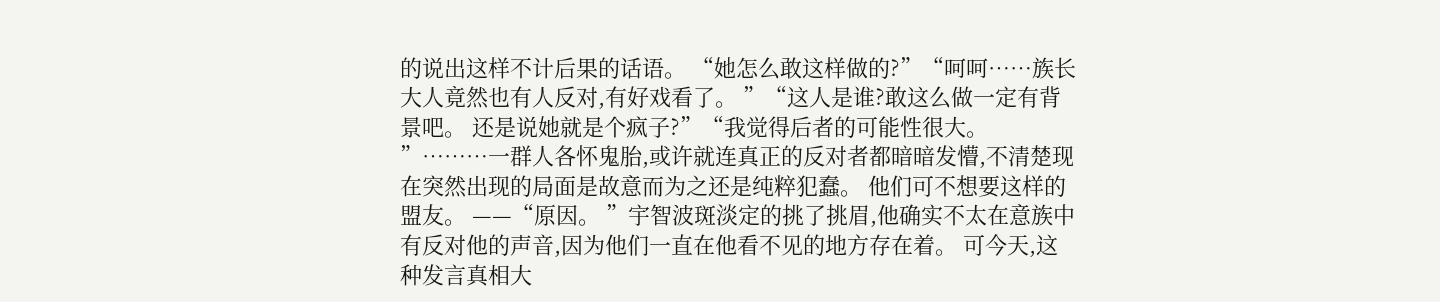的说出这样不计后果的话语。 “她怎么敢这样做的?”“呵呵……族长大人竟然也有人反对,有好戏看了。 ”“这人是谁?敢这么做一定有背景吧。 还是说她就是个疯子?”“我觉得后者的可能性很大。 ”………一群人各怀鬼胎,或许就连真正的反对者都暗暗发懵,不清楚现在突然出现的局面是故意而为之还是纯粹犯蠢。 他们可不想要这样的盟友。 ——“原因。 ”宇智波斑淡定的挑了挑眉,他确实不太在意族中有反对他的声音,因为他们一直在他看不见的地方存在着。 可今天,这种发言真相大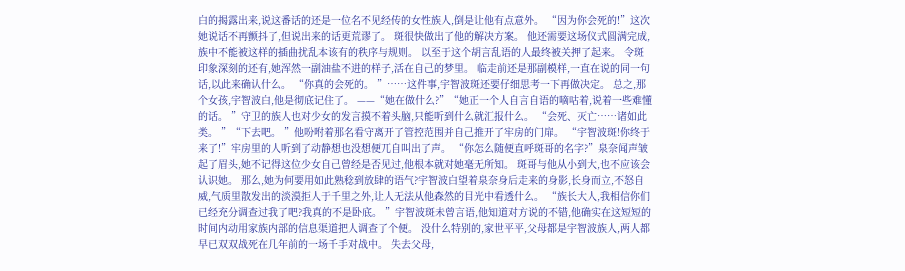白的揭露出来,说这番话的还是一位名不见经传的女性族人,倒是让他有点意外。 “因为你会死的!”这次她说话不再颤抖了,但说出来的话更荒谬了。 斑很快做出了他的解决方案。 他还需要这场仪式圆满完成,族中不能被这样的插曲扰乱本该有的秩序与规则。 以至于这个胡言乱语的人最终被关押了起来。 令斑印象深刻的还有,她浑然一副油盐不进的样子,活在自己的梦里。 临走前还是那副模样,一直在说的同一句话,以此来确认什么。 “你真的会死的。 ”……这件事,宇智波斑还要仔细思考一下再做决定。 总之,那个女孩,宇智波白,他是彻底记住了。 ——“她在做什么?”“她正一个人自言自语的嘀咕着,说着一些难懂的话。 ”守卫的族人也对少女的发言摸不着头脑,只能听到什么就汇报什么。 “会死、灭亡……诸如此类。 ”“下去吧。 ”他吩咐着那名看守离开了管控范围并自己推开了牢房的门扉。 “宇智波斑!你终于来了!”牢房里的人听到了动静想也没想便兀自叫出了声。 “你怎么随便直呼斑哥的名字?”泉奈闻声皱起了眉头,她不记得这位少女自己曾经是否见过,他根本就对她毫无所知。 斑哥与他从小到大,也不应该会认识她。 那么,她为何要用如此熟稔到放肆的语气?宇智波白望着泉奈身后走来的身影,长身而立,不怒自威,气质里散发出的淡漠拒人于千里之外,让人无法从他森然的目光中看透什么。 “族长大人,我相信你们已经充分调查过我了吧?我真的不是卧底。 ”宇智波斑未曾言语,他知道对方说的不错,他确实在这短短的时间内动用家族内部的信息渠道把人调查了个便。 没什么特别的,家世平平,父母都是宇智波族人,两人都早已双双战死在几年前的一场千手对战中。 失去父母,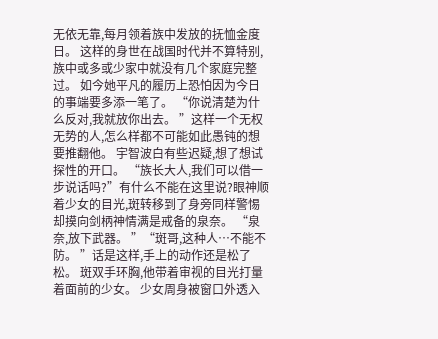无依无靠,每月领着族中发放的抚恤金度日。 这样的身世在战国时代并不算特别,族中或多或少家中就没有几个家庭完整过。 如今她平凡的履历上恐怕因为今日的事端要多添一笔了。 “你说清楚为什么反对,我就放你出去。 ”这样一个无权无势的人,怎么样都不可能如此愚钝的想要推翻他。 宇智波白有些迟疑,想了想试探性的开口。 “族长大人,我们可以借一步说话吗?”有什么不能在这里说?眼神顺着少女的目光,斑转移到了身旁同样警惕却摸向剑柄神情满是戒备的泉奈。 “泉奈,放下武器。 ”“斑哥,这种人…不能不防。 ”话是这样,手上的动作还是松了松。 斑双手环胸,他带着审视的目光打量着面前的少女。 少女周身被窗口外透入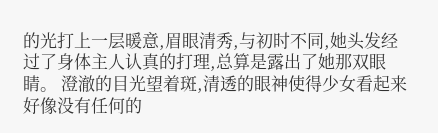的光打上一层暖意,眉眼清秀,与初时不同,她头发经过了身体主人认真的打理,总算是露出了她那双眼睛。 澄澈的目光望着斑,清透的眼神使得少女看起来好像没有任何的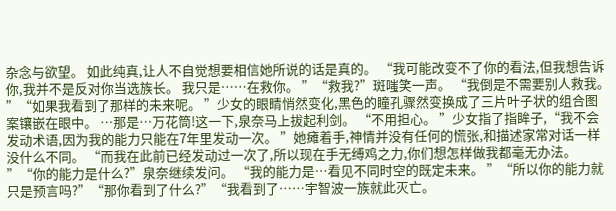杂念与欲望。 如此纯真,让人不自觉想要相信她所说的话是真的。 “我可能改变不了你的看法,但我想告诉你,我并不是反对你当选族长。 我只是……在救你。 ”“救我?”斑嗤笑一声。 “我倒是不需要别人救我。 ”“如果我看到了那样的未来呢。 ”少女的眼睛悄然变化,黑色的瞳孔骤然变换成了三片叶子状的组合图案镶嵌在眼中。 …那是…万花筒!这一下,泉奈马上拔起利剑。 “不用担心。 ”少女指了指眸子,“我不会发动术语,因为我的能力只能在7年里发动一次。 ”她瘫着手,神情并没有任何的慌张,和描述家常对话一样没什么不同。 “而我在此前已经发动过一次了,所以现在手无缚鸡之力,你们想怎样做我都毫无办法。 ”“你的能力是什么?”泉奈继续发问。 “我的能力是…看见不同时空的既定未来。 ”“所以你的能力就只是预言吗?”“那你看到了什么?”“我看到了……宇智波一族就此灭亡。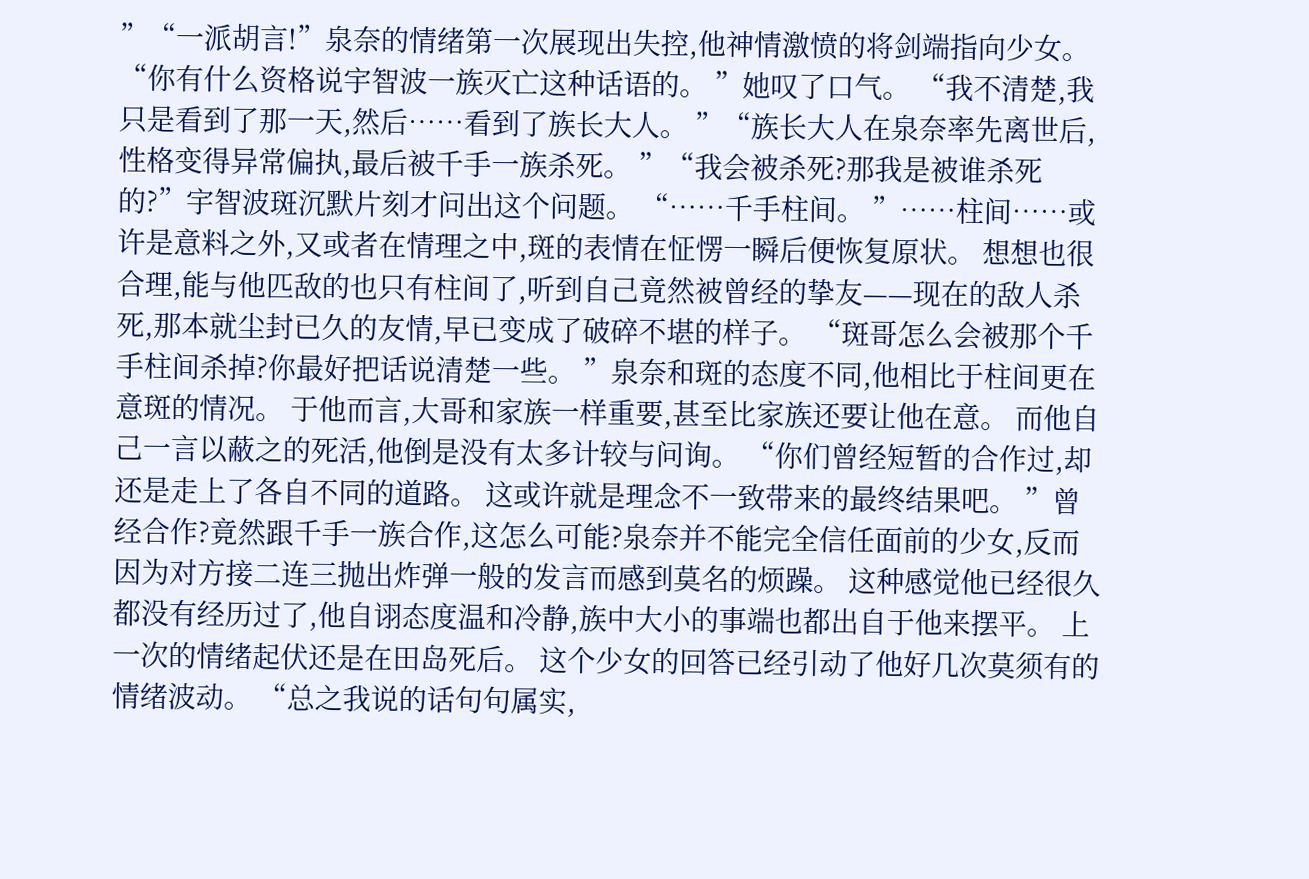”“一派胡言!”泉奈的情绪第一次展现出失控,他神情激愤的将剑端指向少女。 “你有什么资格说宇智波一族灭亡这种话语的。 ”她叹了口气。 “我不清楚,我只是看到了那一天,然后……看到了族长大人。 ”“族长大人在泉奈率先离世后,性格变得异常偏执,最后被千手一族杀死。 ”“我会被杀死?那我是被谁杀死的?”宇智波斑沉默片刻才问出这个问题。 “……千手柱间。 ”……柱间……或许是意料之外,又或者在情理之中,斑的表情在怔愣一瞬后便恢复原状。 想想也很合理,能与他匹敌的也只有柱间了,听到自己竟然被曾经的挚友——现在的敌人杀死,那本就尘封已久的友情,早已变成了破碎不堪的样子。 “斑哥怎么会被那个千手柱间杀掉?你最好把话说清楚一些。 ”泉奈和斑的态度不同,他相比于柱间更在意斑的情况。 于他而言,大哥和家族一样重要,甚至比家族还要让他在意。 而他自己一言以蔽之的死活,他倒是没有太多计较与问询。 “你们曾经短暂的合作过,却还是走上了各自不同的道路。 这或许就是理念不一致带来的最终结果吧。 ”曾经合作?竟然跟千手一族合作,这怎么可能?泉奈并不能完全信任面前的少女,反而因为对方接二连三抛出炸弹一般的发言而感到莫名的烦躁。 这种感觉他已经很久都没有经历过了,他自诩态度温和冷静,族中大小的事端也都出自于他来摆平。 上一次的情绪起伏还是在田岛死后。 这个少女的回答已经引动了他好几次莫须有的情绪波动。 “总之我说的话句句属实,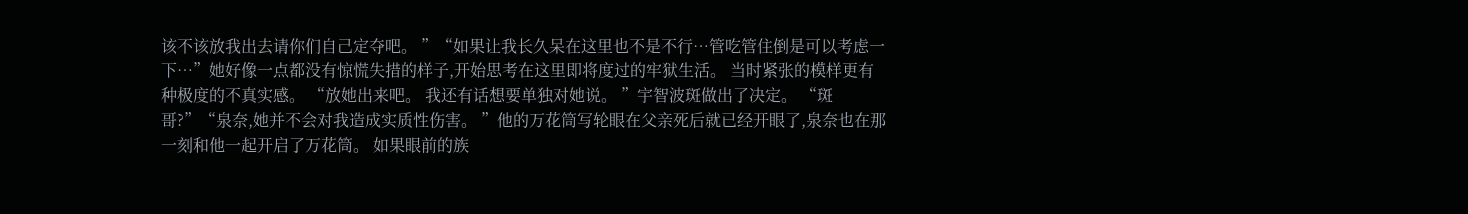该不该放我出去请你们自己定夺吧。 ”“如果让我长久呆在这里也不是不行…管吃管住倒是可以考虑一下…”她好像一点都没有惊慌失措的样子,开始思考在这里即将度过的牢狱生活。 当时紧张的模样更有种极度的不真实感。 “放她出来吧。 我还有话想要单独对她说。 ”宇智波斑做出了决定。 “斑哥?”“泉奈,她并不会对我造成实质性伤害。 ”他的万花筒写轮眼在父亲死后就已经开眼了,泉奈也在那一刻和他一起开启了万花筒。 如果眼前的族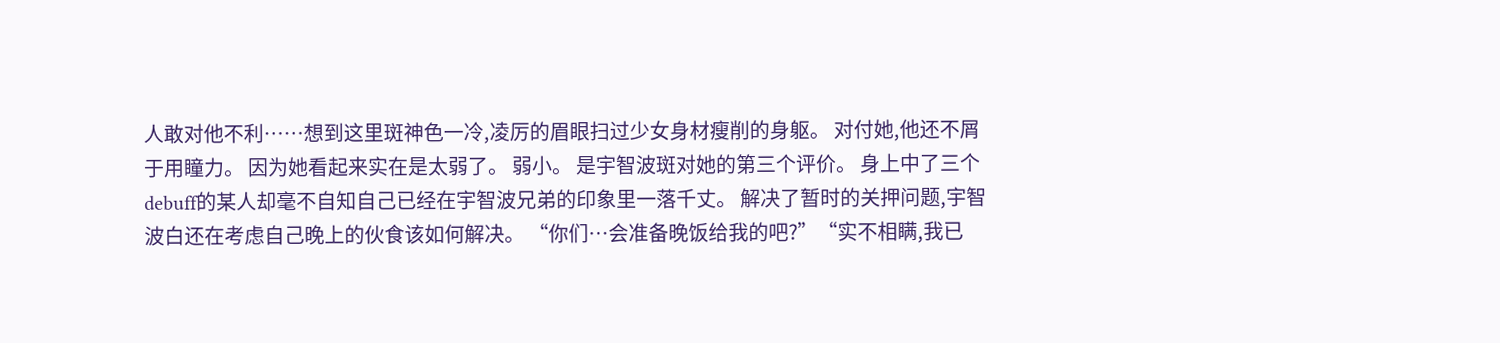人敢对他不利……想到这里斑神色一冷,凌厉的眉眼扫过少女身材瘦削的身躯。 对付她,他还不屑于用瞳力。 因为她看起来实在是太弱了。 弱小。 是宇智波斑对她的第三个评价。 身上中了三个debuff的某人却毫不自知自己已经在宇智波兄弟的印象里一落千丈。 解决了暂时的关押问题,宇智波白还在考虑自己晚上的伙食该如何解决。 “你们…会准备晚饭给我的吧?”“实不相瞒,我已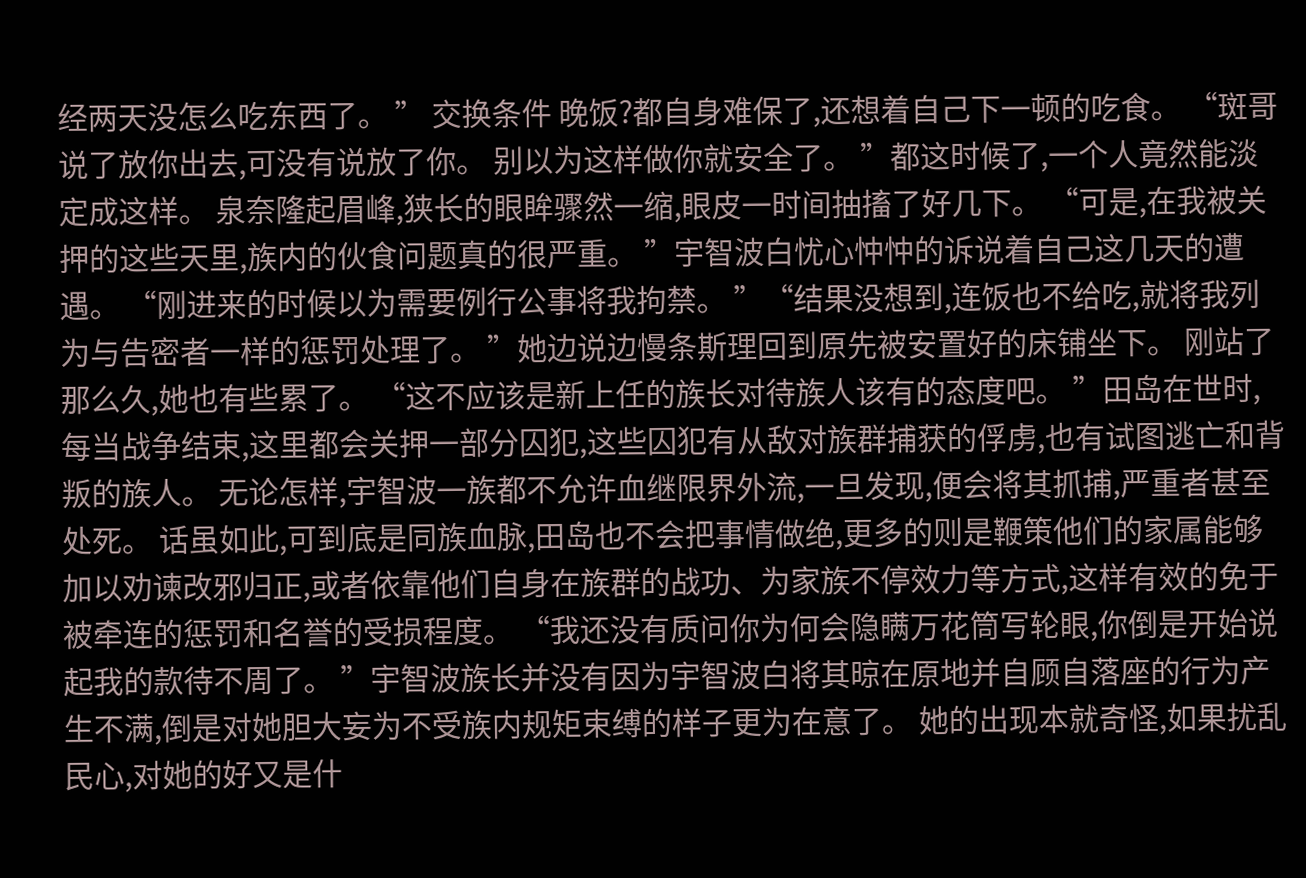经两天没怎么吃东西了。 ” 交换条件 晚饭?都自身难保了,还想着自己下一顿的吃食。 “斑哥说了放你出去,可没有说放了你。 别以为这样做你就安全了。 ”都这时候了,一个人竟然能淡定成这样。 泉奈隆起眉峰,狭长的眼眸骤然一缩,眼皮一时间抽搐了好几下。 “可是,在我被关押的这些天里,族内的伙食问题真的很严重。 ”宇智波白忧心忡忡的诉说着自己这几天的遭遇。 “刚进来的时候以为需要例行公事将我拘禁。 ”“结果没想到,连饭也不给吃,就将我列为与告密者一样的惩罚处理了。 ”她边说边慢条斯理回到原先被安置好的床铺坐下。 刚站了那么久,她也有些累了。 “这不应该是新上任的族长对待族人该有的态度吧。 ”田岛在世时,每当战争结束,这里都会关押一部分囚犯,这些囚犯有从敌对族群捕获的俘虏,也有试图逃亡和背叛的族人。 无论怎样,宇智波一族都不允许血继限界外流,一旦发现,便会将其抓捕,严重者甚至处死。 话虽如此,可到底是同族血脉,田岛也不会把事情做绝,更多的则是鞭策他们的家属能够加以劝谏改邪归正,或者依靠他们自身在族群的战功、为家族不停效力等方式,这样有效的免于被牵连的惩罚和名誉的受损程度。 “我还没有质问你为何会隐瞒万花筒写轮眼,你倒是开始说起我的款待不周了。 ”宇智波族长并没有因为宇智波白将其晾在原地并自顾自落座的行为产生不满,倒是对她胆大妄为不受族内规矩束缚的样子更为在意了。 她的出现本就奇怪,如果扰乱民心,对她的好又是什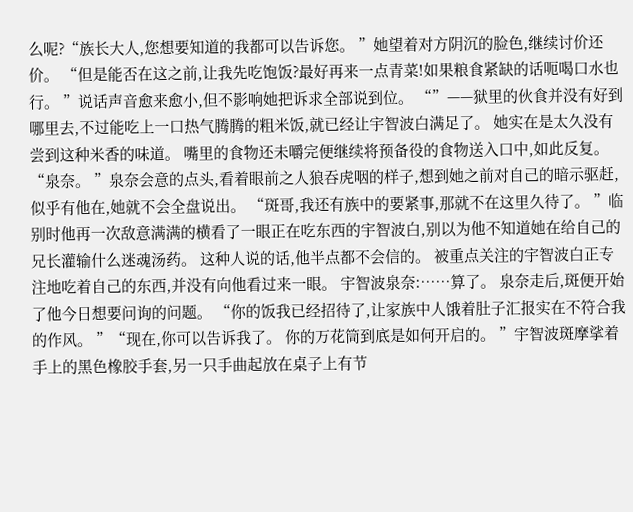么呢?“族长大人,您想要知道的我都可以告诉您。 ”她望着对方阴沉的脸色,继续讨价还价。 “但是能否在这之前,让我先吃饱饭?最好再来一点青菜!如果粮食紧缺的话呃喝口水也行。 ”说话声音愈来愈小,但不影响她把诉求全部说到位。 “”——狱里的伙食并没有好到哪里去,不过能吃上一口热气腾腾的粗米饭,就已经让宇智波白满足了。 她实在是太久没有尝到这种米香的味道。 嘴里的食物还未嚼完便继续将预备役的食物送入口中,如此反复。 “泉奈。 ”泉奈会意的点头,看着眼前之人狼吞虎咽的样子,想到她之前对自己的暗示驱赶,似乎有他在,她就不会全盘说出。 “斑哥,我还有族中的要紧事,那就不在这里久待了。 ”临别时他再一次敌意满满的横看了一眼正在吃东西的宇智波白,别以为他不知道她在给自己的兄长灌输什么迷魂汤药。 这种人说的话,他半点都不会信的。 被重点关注的宇智波白正专注地吃着自己的东西,并没有向他看过来一眼。 宇智波泉奈:……算了。 泉奈走后,斑便开始了他今日想要问询的问题。 “你的饭我已经招待了,让家族中人饿着肚子汇报实在不符合我的作风。 ”“现在,你可以告诉我了。 你的万花筒到底是如何开启的。 ”宇智波斑摩挲着手上的黑色橡胶手套,另一只手曲起放在桌子上有节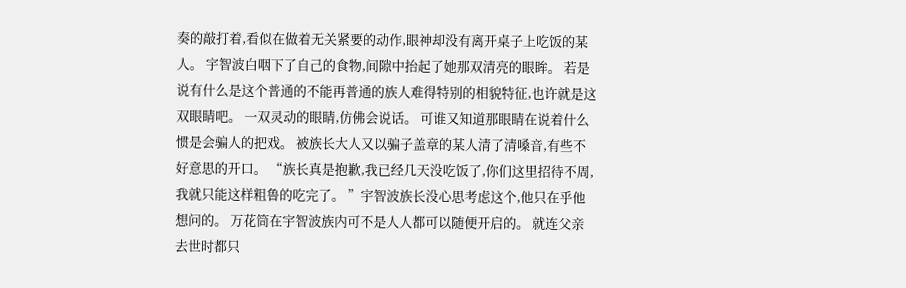奏的敲打着,看似在做着无关紧要的动作,眼神却没有离开桌子上吃饭的某人。 宇智波白咽下了自己的食物,间隙中抬起了她那双清亮的眼眸。 若是说有什么是这个普通的不能再普通的族人难得特别的相貌特征,也许就是这双眼睛吧。 一双灵动的眼睛,仿佛会说话。 可谁又知道那眼睛在说着什么惯是会骗人的把戏。 被族长大人又以骗子盖章的某人清了清嗓音,有些不好意思的开口。 “族长真是抱歉,我已经几天没吃饭了,你们这里招待不周,我就只能这样粗鲁的吃完了。 ”宇智波族长没心思考虑这个,他只在乎他想问的。 万花筒在宇智波族内可不是人人都可以随便开启的。 就连父亲去世时都只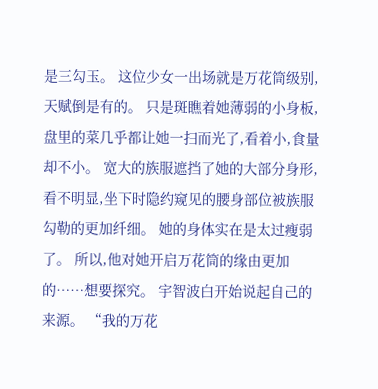是三勾玉。 这位少女一出场就是万花筒级别,天赋倒是有的。 只是斑瞧着她薄弱的小身板,盘里的菜几乎都让她一扫而光了,看着小,食量却不小。 宽大的族服遮挡了她的大部分身形,看不明显,坐下时隐约窥见的腰身部位被族服勾勒的更加纤细。 她的身体实在是太过瘦弱了。 所以,他对她开启万花筒的缘由更加的……想要探究。 宇智波白开始说起自己的来源。 “我的万花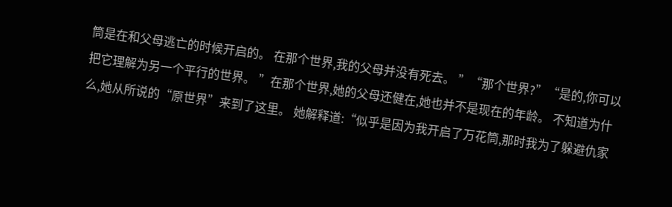筒是在和父母逃亡的时候开启的。 在那个世界,我的父母并没有死去。 ”“那个世界?”“是的,你可以把它理解为另一个平行的世界。 ”在那个世界,她的父母还健在,她也并不是现在的年龄。 不知道为什么,她从所说的“原世界”来到了这里。 她解释道:“似乎是因为我开启了万花筒,那时我为了躲避仇家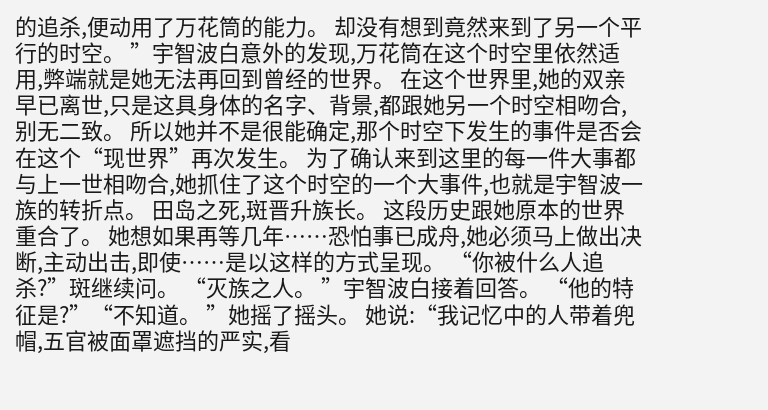的追杀,便动用了万花筒的能力。 却没有想到竟然来到了另一个平行的时空。 ”宇智波白意外的发现,万花筒在这个时空里依然适用,弊端就是她无法再回到曾经的世界。 在这个世界里,她的双亲早已离世,只是这具身体的名字、背景,都跟她另一个时空相吻合,别无二致。 所以她并不是很能确定,那个时空下发生的事件是否会在这个“现世界”再次发生。 为了确认来到这里的每一件大事都与上一世相吻合,她抓住了这个时空的一个大事件,也就是宇智波一族的转折点。 田岛之死,斑晋升族长。 这段历史跟她原本的世界重合了。 她想如果再等几年……恐怕事已成舟,她必须马上做出决断,主动出击,即使……是以这样的方式呈现。 “你被什么人追杀?”斑继续问。 “灭族之人。 ”宇智波白接着回答。 “他的特征是?”“不知道。 ”她摇了摇头。 她说:“我记忆中的人带着兜帽,五官被面罩遮挡的严实,看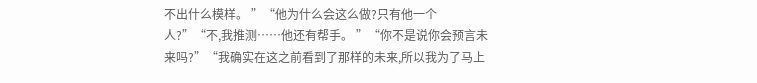不出什么模样。 ”“他为什么会这么做?只有他一个人?”“不,我推测……他还有帮手。 ”“你不是说你会预言未来吗?”“我确实在这之前看到了那样的未来,所以我为了马上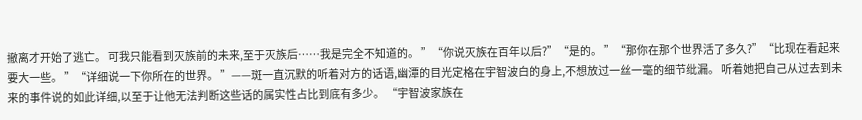撤离才开始了逃亡。 可我只能看到灭族前的未来,至于灭族后……我是完全不知道的。 ”“你说灭族在百年以后?”“是的。 ”“那你在那个世界活了多久?”“比现在看起来要大一些。 ”“详细说一下你所在的世界。 ”——斑一直沉默的听着对方的话语,幽潭的目光定格在宇智波白的身上,不想放过一丝一毫的细节纰漏。 听着她把自己从过去到未来的事件说的如此详细,以至于让他无法判断这些话的属实性占比到底有多少。 “宇智波家族在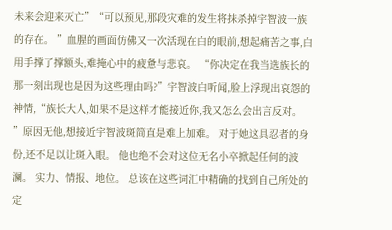未来会迎来灭亡”“可以预见,那段灾难的发生将抹杀掉宇智波一族的存在。 ”血腥的画面仿佛又一次活现在白的眼前,想起痛苦之事,白用手撑了撑额头,难掩心中的疲惫与悲哀。 “你决定在我当选族长的那一刻出现也是因为这些理由吗?”宇智波白听闻,脸上浮现出哀怨的神情,“族长大人,如果不是这样才能接近你,我又怎么会出言反对。 ”原因无他,想接近宇智波斑简直是难上加难。 对于她这具忍者的身份,还不足以让斑入眼。 他也绝不会对这位无名小卒掀起任何的波澜。 实力、情报、地位。 总该在这些词汇中精确的找到自己所处的定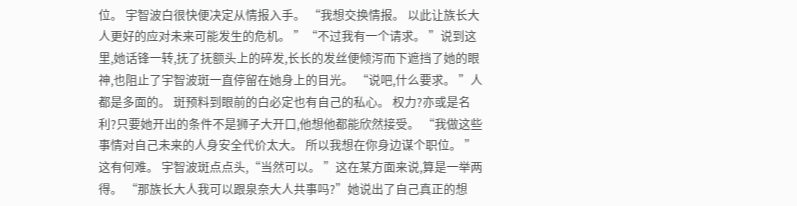位。 宇智波白很快便决定从情报入手。 “我想交换情报。 以此让族长大人更好的应对未来可能发生的危机。 ”“不过我有一个请求。 ”说到这里,她话锋一转,抚了抚额头上的碎发,长长的发丝便倾泻而下遮挡了她的眼神,也阻止了宇智波斑一直停留在她身上的目光。 “说吧,什么要求。 ”人都是多面的。 斑预料到眼前的白必定也有自己的私心。 权力?亦或是名利?只要她开出的条件不是狮子大开口,他想他都能欣然接受。 “我做这些事情对自己未来的人身安全代价太大。 所以我想在你身边谋个职位。 ”这有何难。 宇智波斑点点头,“当然可以。 ”这在某方面来说,算是一举两得。 “那族长大人我可以跟泉奈大人共事吗?”她说出了自己真正的想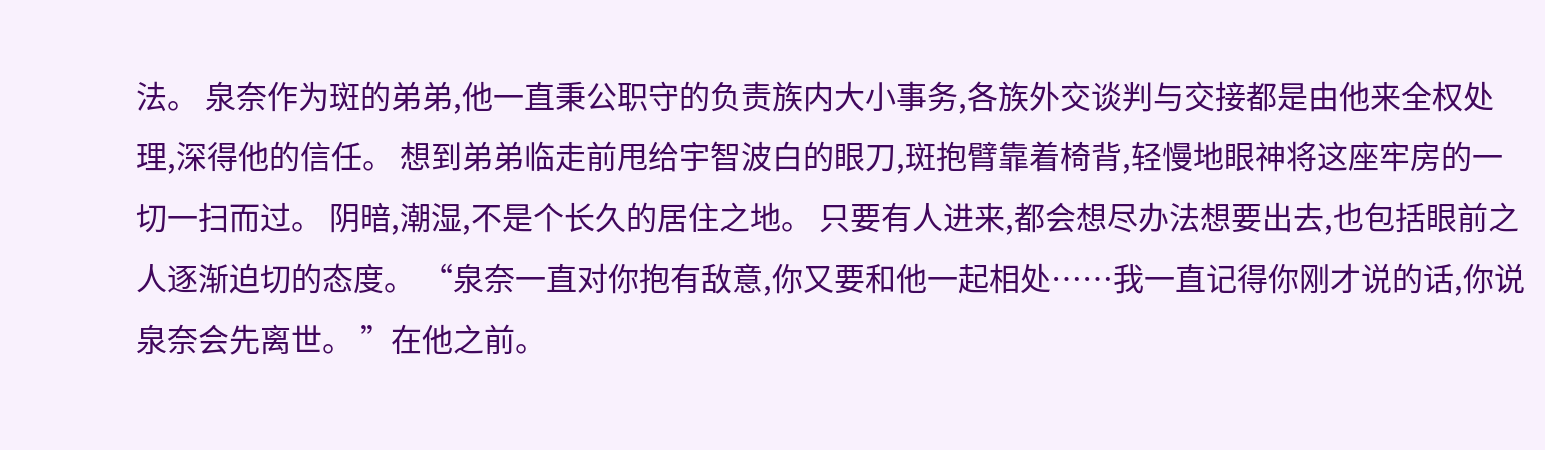法。 泉奈作为斑的弟弟,他一直秉公职守的负责族内大小事务,各族外交谈判与交接都是由他来全权处理,深得他的信任。 想到弟弟临走前甩给宇智波白的眼刀,斑抱臂靠着椅背,轻慢地眼神将这座牢房的一切一扫而过。 阴暗,潮湿,不是个长久的居住之地。 只要有人进来,都会想尽办法想要出去,也包括眼前之人逐渐迫切的态度。 “泉奈一直对你抱有敌意,你又要和他一起相处……我一直记得你刚才说的话,你说泉奈会先离世。 ”在他之前。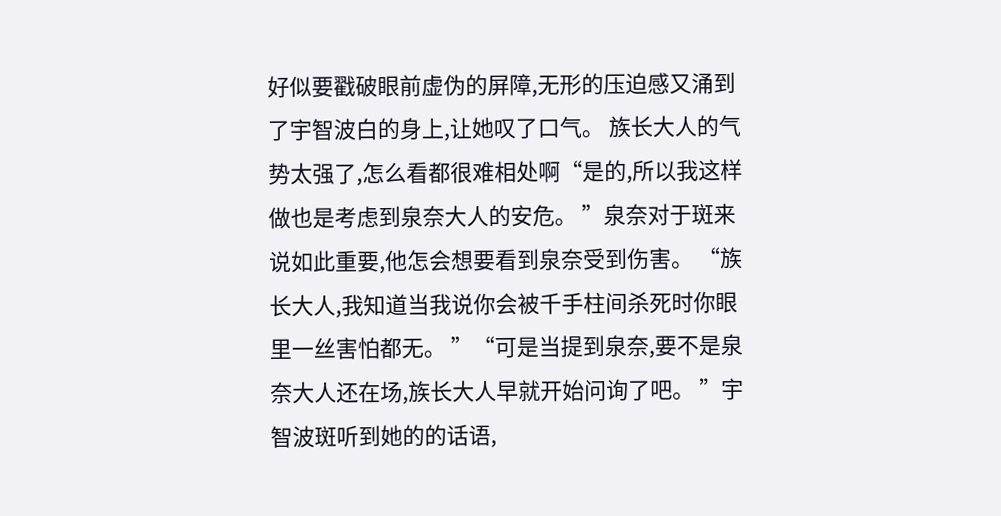好似要戳破眼前虚伪的屏障,无形的压迫感又涌到了宇智波白的身上,让她叹了口气。 族长大人的气势太强了,怎么看都很难相处啊“是的,所以我这样做也是考虑到泉奈大人的安危。 ”泉奈对于斑来说如此重要,他怎会想要看到泉奈受到伤害。 “族长大人,我知道当我说你会被千手柱间杀死时你眼里一丝害怕都无。 ”“可是当提到泉奈,要不是泉奈大人还在场,族长大人早就开始问询了吧。 ”宇智波斑听到她的的话语,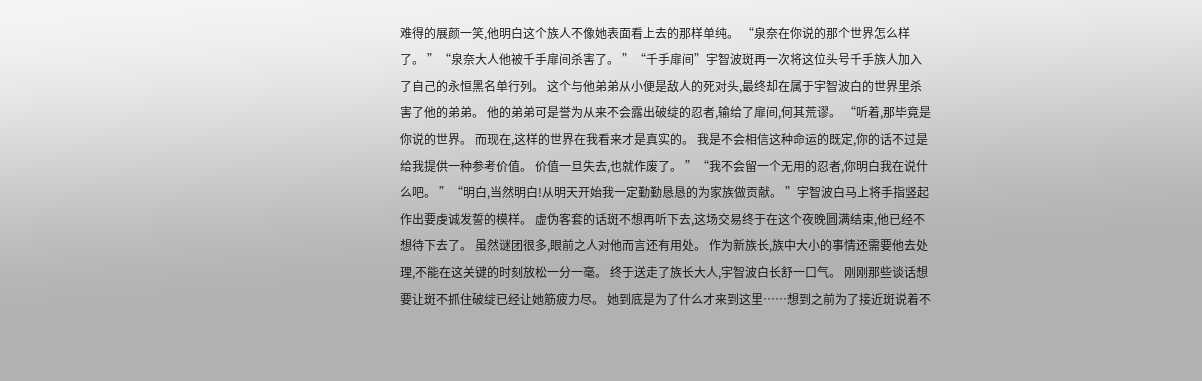难得的展颜一笑,他明白这个族人不像她表面看上去的那样单纯。 “泉奈在你说的那个世界怎么样了。 ”“泉奈大人他被千手扉间杀害了。 ”“千手扉间”宇智波斑再一次将这位头号千手族人加入了自己的永恒黑名单行列。 这个与他弟弟从小便是敌人的死对头,最终却在属于宇智波白的世界里杀害了他的弟弟。 他的弟弟可是誉为从来不会露出破绽的忍者,输给了扉间,何其荒谬。 “听着,那毕竟是你说的世界。 而现在,这样的世界在我看来才是真实的。 我是不会相信这种命运的既定,你的话不过是给我提供一种参考价值。 价值一旦失去,也就作废了。 ”“我不会留一个无用的忍者,你明白我在说什么吧。 ”“明白,当然明白!从明天开始我一定勤勤恳恳的为家族做贡献。 ”宇智波白马上将手指竖起作出要虔诚发誓的模样。 虚伪客套的话斑不想再听下去,这场交易终于在这个夜晚圆满结束,他已经不想待下去了。 虽然谜团很多,眼前之人对他而言还有用处。 作为新族长,族中大小的事情还需要他去处理,不能在这关键的时刻放松一分一毫。 终于送走了族长大人,宇智波白长舒一口气。 刚刚那些谈话想要让斑不抓住破绽已经让她筋疲力尽。 她到底是为了什么才来到这里……想到之前为了接近斑说着不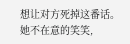想让对方死掉这番话。 她不在意的笑笑,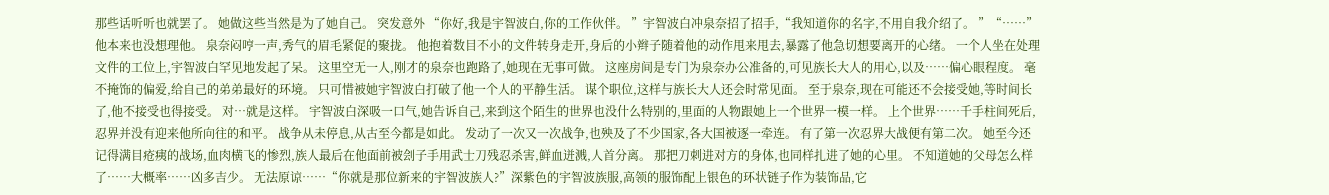那些话听听也就罢了。 她做这些当然是为了她自己。 突发意外 “你好,我是宇智波白,你的工作伙伴。 ”宇智波白冲泉奈招了招手,“我知道你的名字,不用自我介绍了。 ”“……”他本来也没想理他。 泉奈闷哼一声,秀气的眉毛紧促的聚拢。 他抱着数目不小的文件转身走开,身后的小辫子随着他的动作甩来甩去,暴露了他急切想要离开的心绪。 一个人坐在处理文件的工位上,宇智波白罕见地发起了呆。 这里空无一人,刚才的泉奈也跑路了,她现在无事可做。 这座房间是专门为泉奈办公准备的,可见族长大人的用心,以及……偏心眼程度。 毫不掩饰的偏爱,给自己的弟弟最好的环境。 只可惜被她宇智波白打破了他一个人的平静生活。 谋个职位,这样与族长大人还会时常见面。 至于泉奈,现在可能还不会接受她,等时间长了,他不接受也得接受。 对…就是这样。 宇智波白深吸一口气,她告诉自己,来到这个陌生的世界也没什么特别的,里面的人物跟她上一个世界一模一样。 上个世界……千手柱间死后,忍界并没有迎来他所向往的和平。 战争从未停息,从古至今都是如此。 发动了一次又一次战争,也殃及了不少国家,各大国被逐一牵连。 有了第一次忍界大战便有第二次。 她至今还记得满目疮痍的战场,血肉横飞的惨烈,族人最后在他面前被刽子手用武士刀残忍杀害,鲜血迸溅,人首分离。 那把刀刺进对方的身体,也同样扎进了她的心里。 不知道她的父母怎么样了……大概率……凶多吉少。 无法原谅……“你就是那位新来的宇智波族人?”深紫色的宇智波族服,高领的服饰配上银色的环状链子作为装饰品,它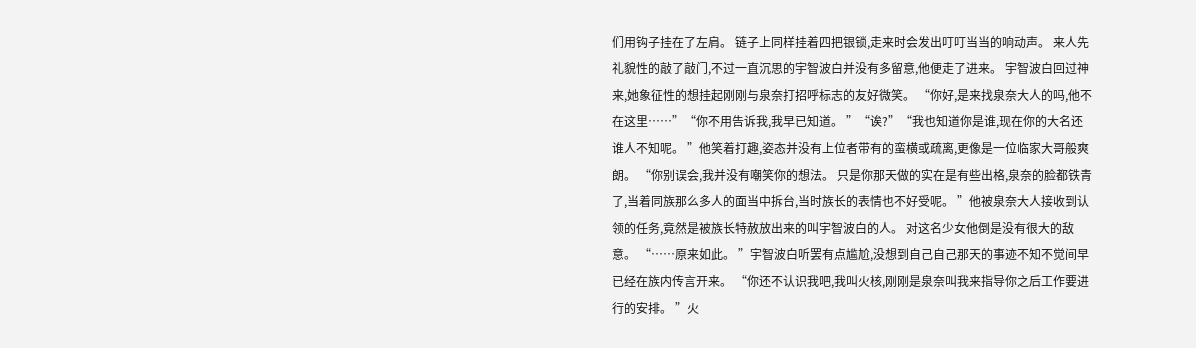们用钩子挂在了左肩。 链子上同样挂着四把银锁,走来时会发出叮叮当当的响动声。 来人先礼貌性的敲了敲门,不过一直沉思的宇智波白并没有多留意,他便走了进来。 宇智波白回过神来,她象征性的想挂起刚刚与泉奈打招呼标志的友好微笑。 “你好,是来找泉奈大人的吗,他不在这里……”“你不用告诉我,我早已知道。 ”“诶?”“我也知道你是谁,现在你的大名还谁人不知呢。 ”他笑着打趣,姿态并没有上位者带有的蛮横或疏离,更像是一位临家大哥般爽朗。 “你别误会,我并没有嘲笑你的想法。 只是你那天做的实在是有些出格,泉奈的脸都铁青了,当着同族那么多人的面当中拆台,当时族长的表情也不好受呢。 ”他被泉奈大人接收到认领的任务,竟然是被族长特赦放出来的叫宇智波白的人。 对这名少女他倒是没有很大的敌意。 “……原来如此。 ”宇智波白听罢有点尴尬,没想到自己自己那天的事迹不知不觉间早已经在族内传言开来。 “你还不认识我吧,我叫火核,刚刚是泉奈叫我来指导你之后工作要进行的安排。 ”火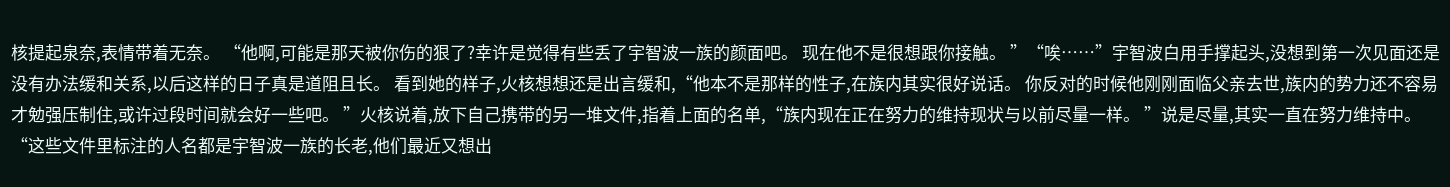核提起泉奈,表情带着无奈。 “他啊,可能是那天被你伤的狠了?幸许是觉得有些丢了宇智波一族的颜面吧。 现在他不是很想跟你接触。 ”“唉……”宇智波白用手撑起头,没想到第一次见面还是没有办法缓和关系,以后这样的日子真是道阻且长。 看到她的样子,火核想想还是出言缓和,“他本不是那样的性子,在族内其实很好说话。 你反对的时候他刚刚面临父亲去世,族内的势力还不容易才勉强压制住,或许过段时间就会好一些吧。 ”火核说着,放下自己携带的另一堆文件,指着上面的名单,“族内现在正在努力的维持现状与以前尽量一样。 ”说是尽量,其实一直在努力维持中。 “这些文件里标注的人名都是宇智波一族的长老,他们最近又想出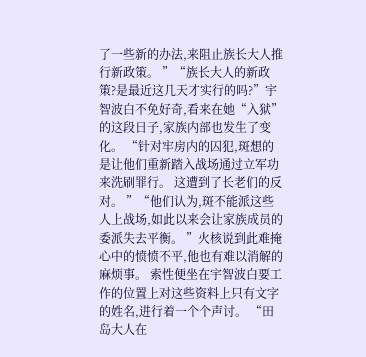了一些新的办法,来阻止族长大人推行新政策。 ”“族长大人的新政策?是最近这几天才实行的吗?”宇智波白不免好奇,看来在她“入狱”的这段日子,家族内部也发生了变化。 “针对牢房内的囚犯,斑想的是让他们重新踏入战场通过立军功来洗刷罪行。 这遭到了长老们的反对。 ”“他们认为,斑不能派这些人上战场,如此以来会让家族成员的委派失去平衡。 ”火核说到此难掩心中的愤愤不平,他也有难以消解的麻烦事。 索性便坐在宇智波白要工作的位置上对这些资料上只有文字的姓名,进行着一个个声讨。 “田岛大人在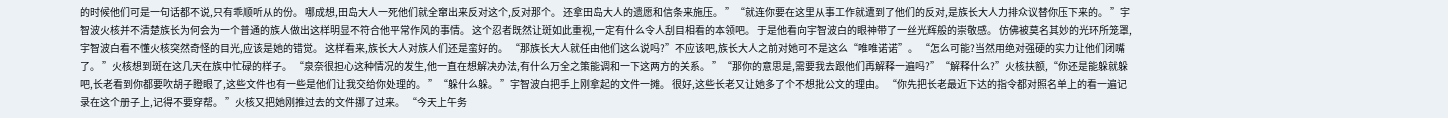的时候他们可是一句话都不说,只有乖顺听从的份。 哪成想,田岛大人一死他们就全窜出来反对这个,反对那个。 还拿田岛大人的遗愿和信条来施压。 ”“就连你要在这里从事工作就遭到了他们的反对,是族长大人力排众议替你压下来的。 ”宇智波火核并不清楚族长为何会为一个普通的族人做出这样明显不符合他平常作风的事情。 这个忍者既然让斑如此重视,一定有什么令人刮目相看的本领吧。 于是他看向宇智波白的眼神带了一丝光辉般的崇敬感。 仿佛被莫名其妙的光环所笼罩,宇智波白看不懂火核突然奇怪的目光,应该是她的错觉。 这样看来,族长大人对族人们还是蛮好的。 “那族长大人就任由他们这么说吗?”不应该吧,族长大人之前对她可不是这么“唯唯诺诺”。 “怎么可能?当然用绝对强硬的实力让他们闭嘴了。 ”火核想到斑在这几天在族中忙碌的样子。 “泉奈很担心这种情况的发生,他一直在想解决办法,有什么万全之策能调和一下这两方的关系。 ”“那你的意思是,需要我去跟他们再解释一遍吗?”“解释什么?”火核扶额,“你还是能躲就躲吧,长老看到你都要吹胡子瞪眼了,这些文件也有一些是他们让我交给你处理的。 ”“躲什么躲。 ”宇智波白把手上刚拿起的文件一摊。 很好,这些长老又让她多了个不想批公文的理由。 “你先把长老最近下达的指令都对照名单上的看一遍记录在这个册子上,记得不要穿帮。 ”火核又把她刚推过去的文件挪了过来。 “今天上午务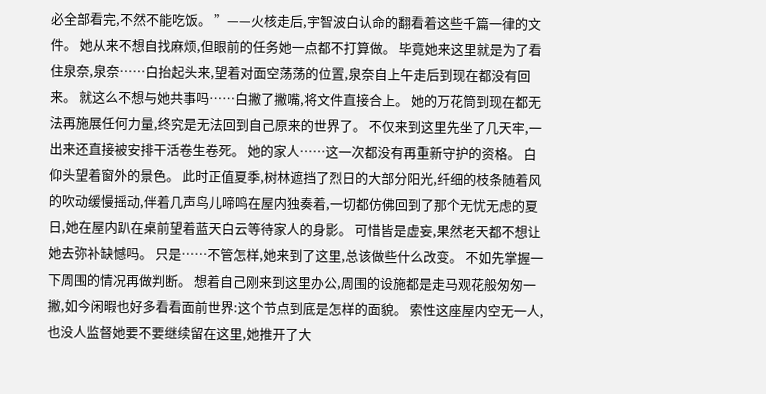必全部看完,不然不能吃饭。 ”——火核走后,宇智波白认命的翻看着这些千篇一律的文件。 她从来不想自找麻烦,但眼前的任务她一点都不打算做。 毕竟她来这里就是为了看住泉奈,泉奈……白抬起头来,望着对面空荡荡的位置,泉奈自上午走后到现在都没有回来。 就这么不想与她共事吗……白撇了撇嘴,将文件直接合上。 她的万花筒到现在都无法再施展任何力量,终究是无法回到自己原来的世界了。 不仅来到这里先坐了几天牢,一出来还直接被安排干活卷生卷死。 她的家人……这一次都没有再重新守护的资格。 白仰头望着窗外的景色。 此时正值夏季,树林遮挡了烈日的大部分阳光,纤细的枝条随着风的吹动缓慢摇动,伴着几声鸟儿啼鸣在屋内独奏着,一切都仿佛回到了那个无忧无虑的夏日,她在屋内趴在桌前望着蓝天白云等待家人的身影。 可惜皆是虚妄,果然老天都不想让她去弥补缺憾吗。 只是……不管怎样,她来到了这里,总该做些什么改变。 不如先掌握一下周围的情况再做判断。 想着自己刚来到这里办公,周围的设施都是走马观花般匆匆一撇,如今闲暇也好多看看面前世界:这个节点到底是怎样的面貌。 索性这座屋内空无一人,也没人监督她要不要继续留在这里,她推开了大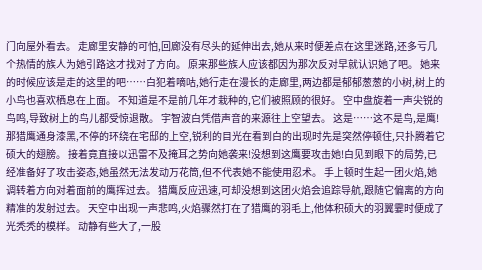门向屋外看去。 走廊里安静的可怕,回廊没有尽头的延伸出去,她从来时便差点在这里迷路,还多亏几个热情的族人为她引路这才找对了方向。 原来那些族人应该都因为那次反对早就认识她了吧。 她来的时候应该是走的这里的吧……白犯着嘀咕,她行走在漫长的走廊里,两边都是郁郁葱葱的小树,树上的小鸟也喜欢栖息在上面。 不知道是不是前几年才栽种的,它们被照顾的很好。 空中盘旋着一声尖锐的鸟鸣,导致树上的鸟儿都受惊退散。 宇智波白凭借声音的来源往上空望去。 这是……这不是鸟,是鹰!那猎鹰通身漆黑,不停的环绕在宅邸的上空,锐利的目光在看到白的出现时先是突然停顿住,只扑腾着它硕大的翅膀。 接着竟直接以迅雷不及掩耳之势向她袭来!没想到这鹰要攻击她!白见到眼下的局势,已经准备好了攻击姿态,她虽然无法发动万花筒,但不代表她不能使用忍术。 手上顿时生起一团火焰,她调转着方向对着面前的鹰挥过去。 猎鹰反应迅速,可却没想到这团火焰会追踪导航,跟随它偏离的方向精准的发射过去。 天空中出现一声悲鸣,火焰骤然打在了猎鹰的羽毛上,他体积硕大的羽翼霎时便成了光秃秃的模样。 动静有些大了,一股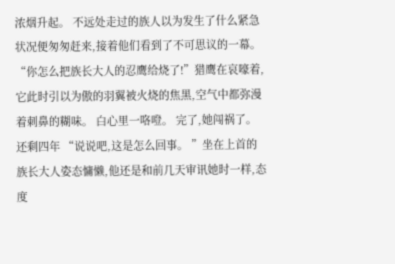浓烟升起。 不远处走过的族人以为发生了什么紧急状况便匆匆赶来,接着他们看到了不可思议的一幕。 “你怎么把族长大人的忍鹰给烧了!”猎鹰在哀嚎着,它此时引以为傲的羽翼被火烧的焦黑,空气中都弥漫着刺鼻的糊味。 白心里一咯噔。 完了,她闯祸了。 还剩四年 “说说吧,这是怎么回事。 ”坐在上首的族长大人姿态慵懒,他还是和前几天审讯她时一样,态度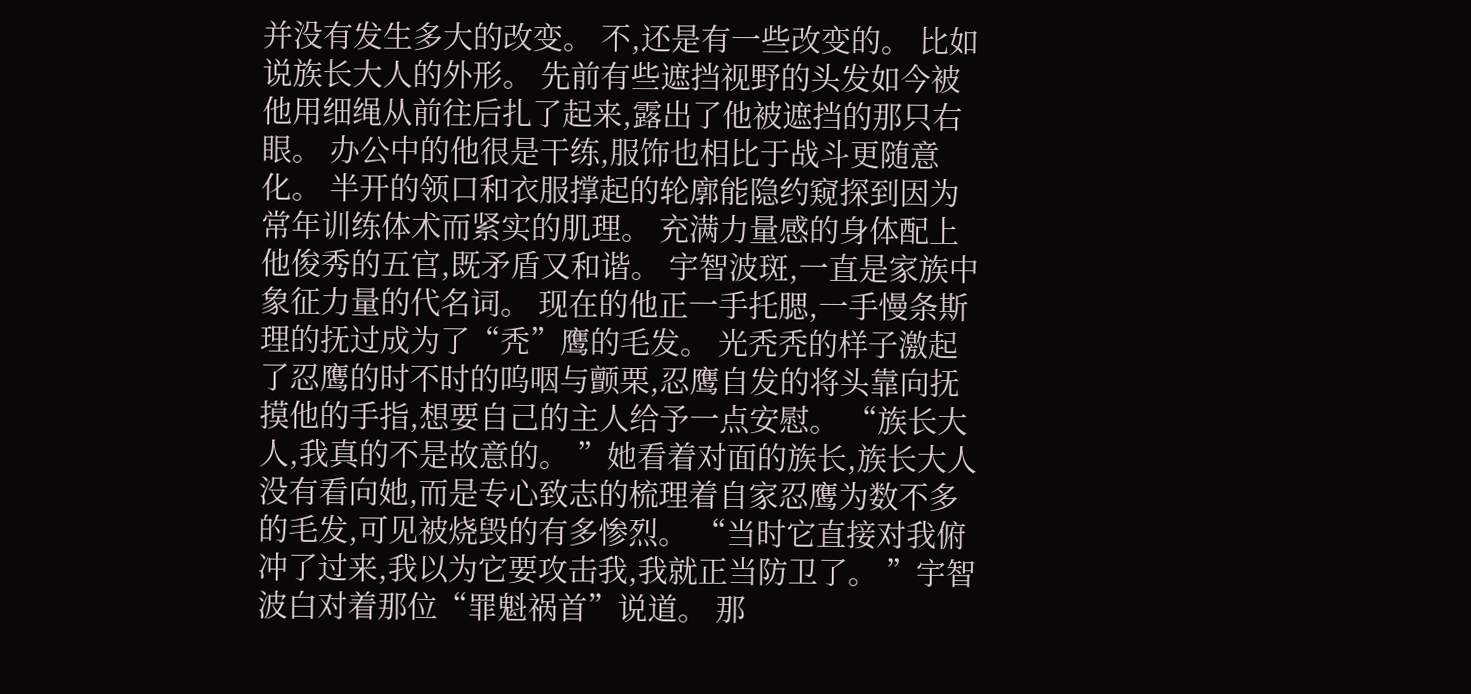并没有发生多大的改变。 不,还是有一些改变的。 比如说族长大人的外形。 先前有些遮挡视野的头发如今被他用细绳从前往后扎了起来,露出了他被遮挡的那只右眼。 办公中的他很是干练,服饰也相比于战斗更随意化。 半开的领口和衣服撑起的轮廓能隐约窥探到因为常年训练体术而紧实的肌理。 充满力量感的身体配上他俊秀的五官,既矛盾又和谐。 宇智波斑,一直是家族中象征力量的代名词。 现在的他正一手托腮,一手慢条斯理的抚过成为了“秃”鹰的毛发。 光秃秃的样子激起了忍鹰的时不时的呜咽与颤栗,忍鹰自发的将头靠向抚摸他的手指,想要自己的主人给予一点安慰。 “族长大人,我真的不是故意的。 ”她看着对面的族长,族长大人没有看向她,而是专心致志的梳理着自家忍鹰为数不多的毛发,可见被烧毁的有多惨烈。 “当时它直接对我俯冲了过来,我以为它要攻击我,我就正当防卫了。 ”宇智波白对着那位“罪魁祸首”说道。 那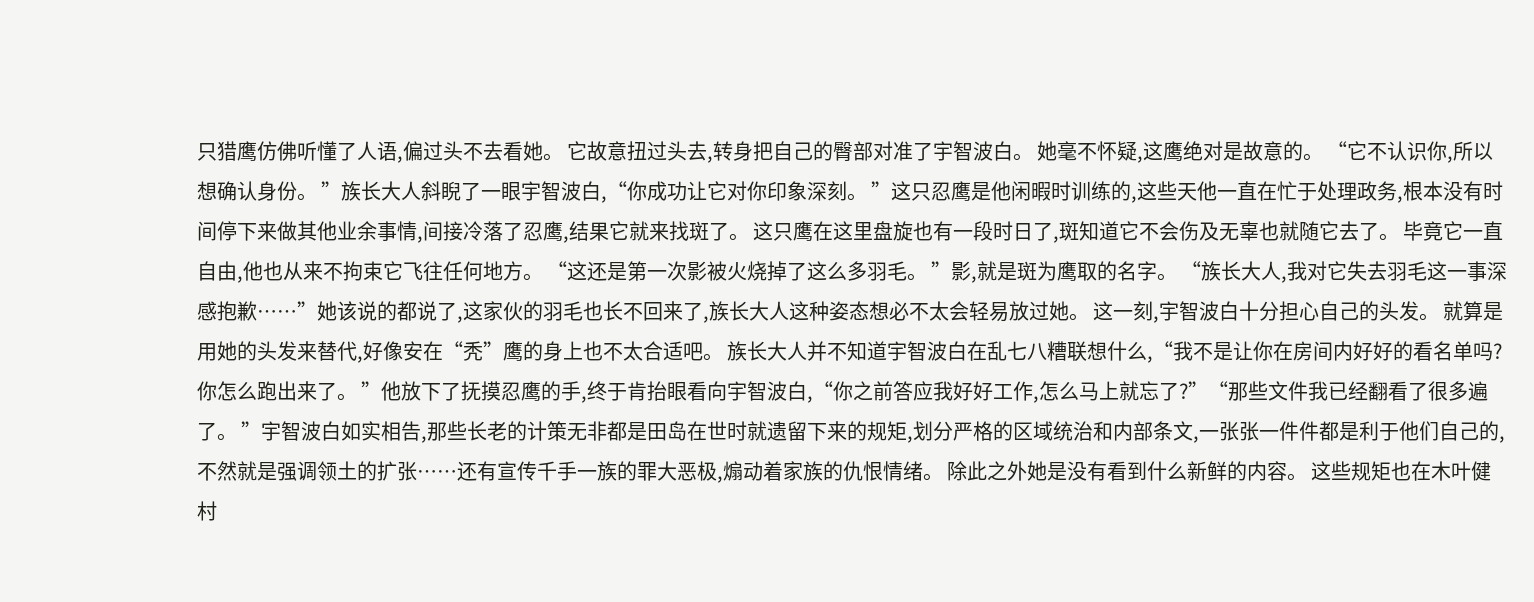只猎鹰仿佛听懂了人语,偏过头不去看她。 它故意扭过头去,转身把自己的臀部对准了宇智波白。 她毫不怀疑,这鹰绝对是故意的。 “它不认识你,所以想确认身份。 ”族长大人斜睨了一眼宇智波白,“你成功让它对你印象深刻。 ”这只忍鹰是他闲暇时训练的,这些天他一直在忙于处理政务,根本没有时间停下来做其他业余事情,间接冷落了忍鹰,结果它就来找斑了。 这只鹰在这里盘旋也有一段时日了,斑知道它不会伤及无辜也就随它去了。 毕竟它一直自由,他也从来不拘束它飞往任何地方。 “这还是第一次影被火烧掉了这么多羽毛。 ”影,就是斑为鹰取的名字。 “族长大人,我对它失去羽毛这一事深感抱歉……”她该说的都说了,这家伙的羽毛也长不回来了,族长大人这种姿态想必不太会轻易放过她。 这一刻,宇智波白十分担心自己的头发。 就算是用她的头发来替代,好像安在“秃”鹰的身上也不太合适吧。 族长大人并不知道宇智波白在乱七八糟联想什么,“我不是让你在房间内好好的看名单吗?你怎么跑出来了。 ”他放下了抚摸忍鹰的手,终于肯抬眼看向宇智波白,“你之前答应我好好工作,怎么马上就忘了?”“那些文件我已经翻看了很多遍了。 ”宇智波白如实相告,那些长老的计策无非都是田岛在世时就遗留下来的规矩,划分严格的区域统治和内部条文,一张张一件件都是利于他们自己的,不然就是强调领土的扩张……还有宣传千手一族的罪大恶极,煽动着家族的仇恨情绪。 除此之外她是没有看到什么新鲜的内容。 这些规矩也在木叶健村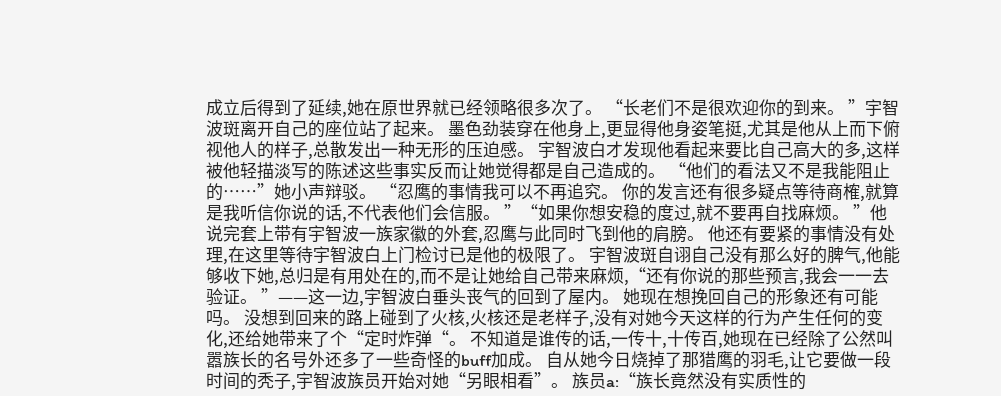成立后得到了延续,她在原世界就已经领略很多次了。 “长老们不是很欢迎你的到来。 ”宇智波斑离开自己的座位站了起来。 墨色劲装穿在他身上,更显得他身姿笔挺,尤其是他从上而下俯视他人的样子,总散发出一种无形的压迫感。 宇智波白才发现他看起来要比自己高大的多,这样被他轻描淡写的陈述这些事实反而让她觉得都是自己造成的。 “他们的看法又不是我能阻止的……”她小声辩驳。 “忍鹰的事情我可以不再追究。 你的发言还有很多疑点等待商榷,就算是我听信你说的话,不代表他们会信服。 ”“如果你想安稳的度过,就不要再自找麻烦。 ”他说完套上带有宇智波一族家徽的外套,忍鹰与此同时飞到他的肩膀。 他还有要紧的事情没有处理,在这里等待宇智波白上门检讨已是他的极限了。 宇智波斑自诩自己没有那么好的脾气,他能够收下她,总归是有用处在的,而不是让她给自己带来麻烦,“还有你说的那些预言,我会一一去验证。 ”——这一边,宇智波白垂头丧气的回到了屋内。 她现在想挽回自己的形象还有可能吗。 没想到回来的路上碰到了火核,火核还是老样子,没有对她今天这样的行为产生任何的变化,还给她带来了个“定时炸弹“。 不知道是谁传的话,一传十,十传百,她现在已经除了公然叫嚣族长的名号外还多了一些奇怪的buff加成。 自从她今日烧掉了那猎鹰的羽毛,让它要做一段时间的秃子,宇智波族员开始对她“另眼相看”。 族员a:“族长竟然没有实质性的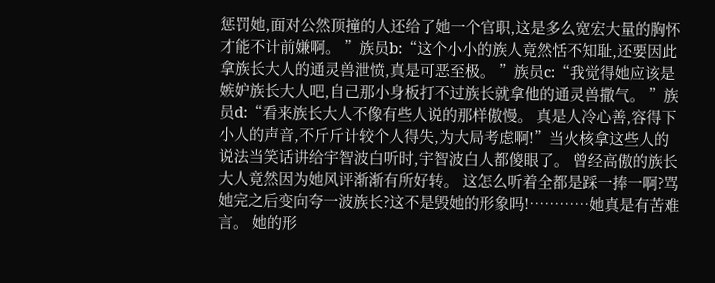惩罚她,面对公然顶撞的人还给了她一个官职,这是多么宽宏大量的胸怀才能不计前嫌啊。 ”族员b:“这个小小的族人竟然恬不知耻,还要因此拿族长大人的通灵兽泄愤,真是可恶至极。 ”族员c:“我觉得她应该是嫉妒族长大人吧,自己那小身板打不过族长就拿他的通灵兽撒气。 ”族员d:“看来族长大人不像有些人说的那样傲慢。 真是人冷心善,容得下小人的声音,不斤斤计较个人得失,为大局考虑啊!”当火核拿这些人的说法当笑话讲给宇智波白听时,宇智波白人都傻眼了。 曾经高傲的族长大人竟然因为她风评渐渐有所好转。 这怎么听着全都是踩一捧一啊?骂她完之后变向夸一波族长?这不是毁她的形象吗!…………她真是有苦难言。 她的形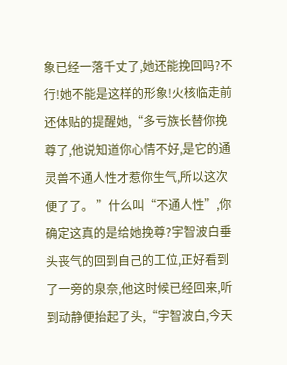象已经一落千丈了,她还能挽回吗?不行!她不能是这样的形象!火核临走前还体贴的提醒她,“多亏族长替你挽尊了,他说知道你心情不好,是它的通灵兽不通人性才惹你生气,所以这次便了了。 ”什么叫“不通人性”,你确定这真的是给她挽尊?宇智波白垂头丧气的回到自己的工位,正好看到了一旁的泉奈,他这时候已经回来,听到动静便抬起了头,“宇智波白,今天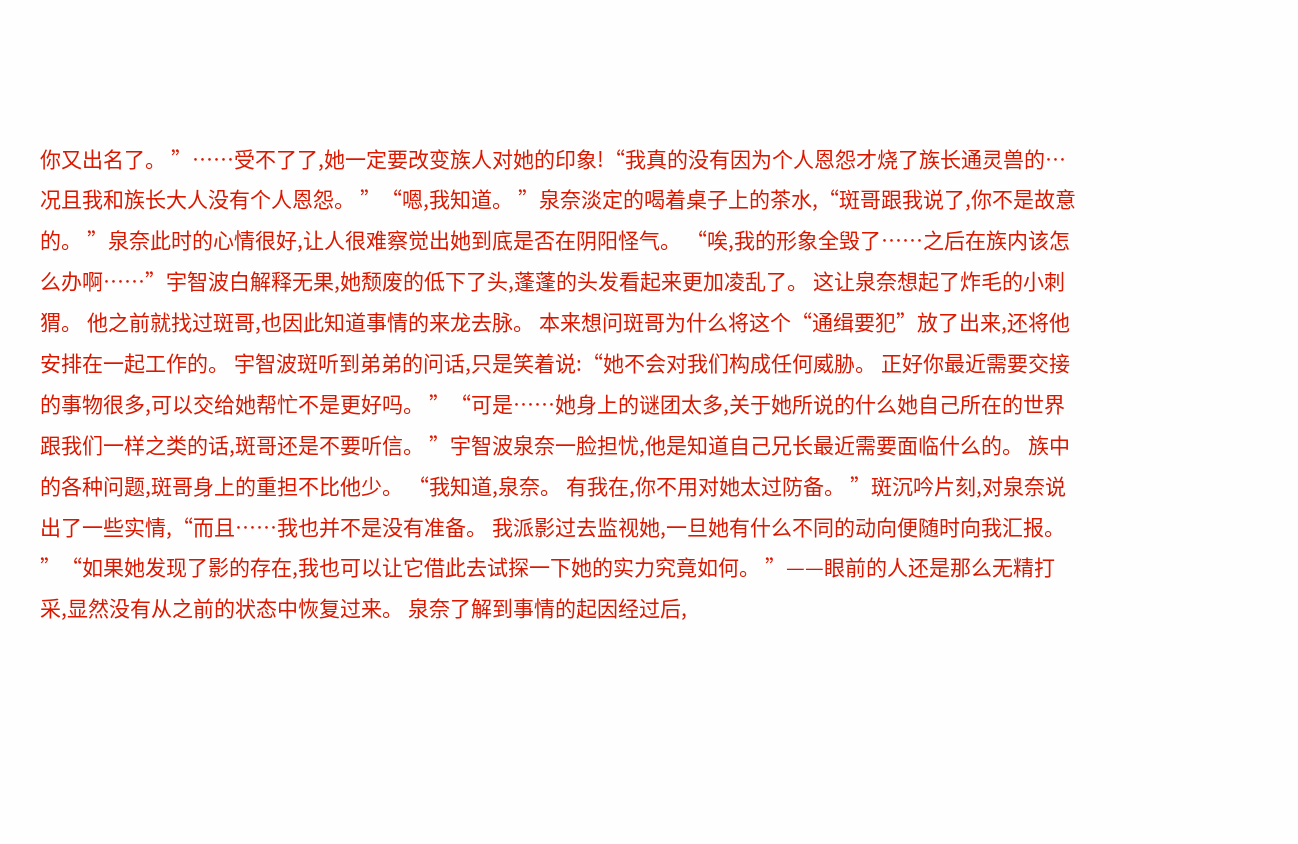你又出名了。 ”……受不了了,她一定要改变族人对她的印象!“我真的没有因为个人恩怨才烧了族长通灵兽的…况且我和族长大人没有个人恩怨。 ”“嗯,我知道。 ”泉奈淡定的喝着桌子上的茶水,“斑哥跟我说了,你不是故意的。 ”泉奈此时的心情很好,让人很难察觉出她到底是否在阴阳怪气。 “唉,我的形象全毁了……之后在族内该怎么办啊……”宇智波白解释无果,她颓废的低下了头,蓬蓬的头发看起来更加凌乱了。 这让泉奈想起了炸毛的小刺猬。 他之前就找过斑哥,也因此知道事情的来龙去脉。 本来想问斑哥为什么将这个“通缉要犯”放了出来,还将他安排在一起工作的。 宇智波斑听到弟弟的问话,只是笑着说:“她不会对我们构成任何威胁。 正好你最近需要交接的事物很多,可以交给她帮忙不是更好吗。 ”“可是……她身上的谜团太多,关于她所说的什么她自己所在的世界跟我们一样之类的话,斑哥还是不要听信。 ”宇智波泉奈一脸担忧,他是知道自己兄长最近需要面临什么的。 族中的各种问题,斑哥身上的重担不比他少。 “我知道,泉奈。 有我在,你不用对她太过防备。 ”斑沉吟片刻,对泉奈说出了一些实情,“而且……我也并不是没有准备。 我派影过去监视她,一旦她有什么不同的动向便随时向我汇报。 ”“如果她发现了影的存在,我也可以让它借此去试探一下她的实力究竟如何。 ”——眼前的人还是那么无精打采,显然没有从之前的状态中恢复过来。 泉奈了解到事情的起因经过后,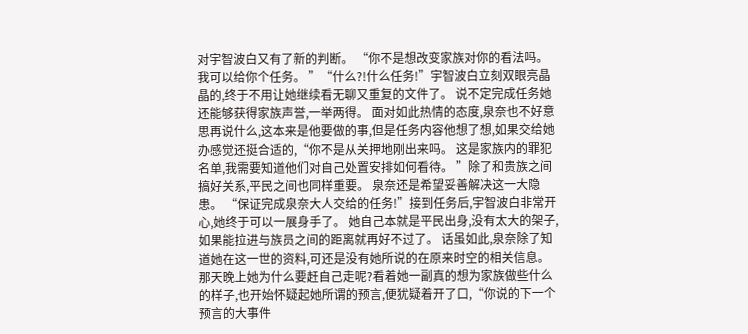对宇智波白又有了新的判断。 “你不是想改变家族对你的看法吗。 我可以给你个任务。 ”“什么?!什么任务!”宇智波白立刻双眼亮晶晶的,终于不用让她继续看无聊又重复的文件了。 说不定完成任务她还能够获得家族声誉,一举两得。 面对如此热情的态度,泉奈也不好意思再说什么,这本来是他要做的事,但是任务内容他想了想,如果交给她办感觉还挺合适的,“你不是从关押地刚出来吗。 这是家族内的罪犯名单,我需要知道他们对自己处置安排如何看待。 ”除了和贵族之间搞好关系,平民之间也同样重要。 泉奈还是希望妥善解决这一大隐患。 “保证完成泉奈大人交给的任务!”接到任务后,宇智波白非常开心,她终于可以一展身手了。 她自己本就是平民出身,没有太大的架子,如果能拉进与族员之间的距离就再好不过了。 话虽如此,泉奈除了知道她在这一世的资料,可还是没有她所说的在原来时空的相关信息。 那天晚上她为什么要赶自己走呢?看着她一副真的想为家族做些什么的样子,也开始怀疑起她所谓的预言,便犹疑着开了口,“你说的下一个预言的大事件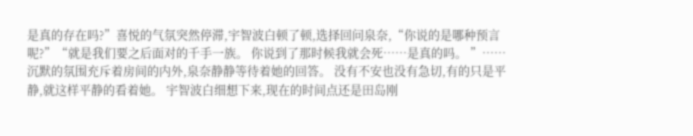是真的存在吗?”喜悦的气氛突然停滞,宇智波白顿了顿,选择回问泉奈,“你说的是哪种预言呢?”“就是我们要之后面对的千手一族。 你说到了那时候我就会死……是真的吗。 ”……沉默的氛围充斥着房间的内外,泉奈静静等待着她的回答。 没有不安也没有急切,有的只是平静,就这样平静的看着她。 宇智波白细想下来,现在的时间点还是田岛刚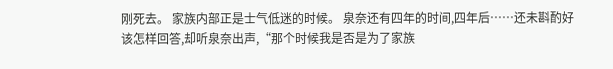刚死去。 家族内部正是士气低迷的时候。 泉奈还有四年的时间,四年后……还未斟酌好该怎样回答,却听泉奈出声,“那个时候我是否是为了家族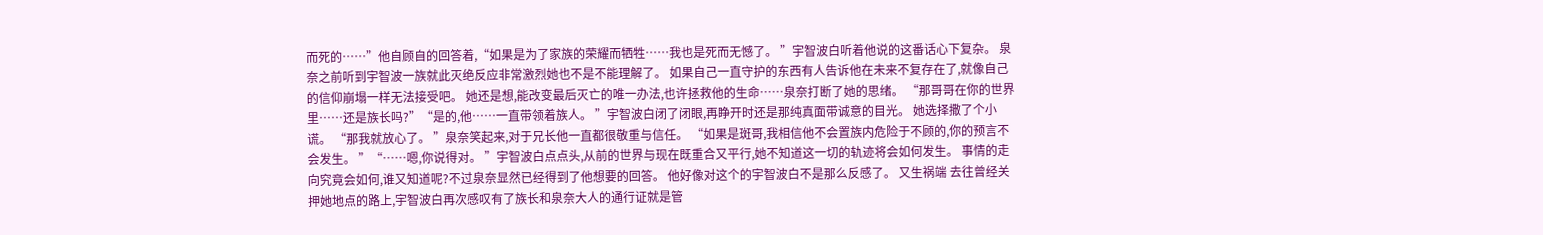而死的……”他自顾自的回答着,“如果是为了家族的荣耀而牺牲……我也是死而无憾了。 ”宇智波白听着他说的这番话心下复杂。 泉奈之前听到宇智波一族就此灭绝反应非常激烈她也不是不能理解了。 如果自己一直守护的东西有人告诉他在未来不复存在了,就像自己的信仰崩塌一样无法接受吧。 她还是想,能改变最后灭亡的唯一办法,也许拯救他的生命……泉奈打断了她的思绪。 “那哥哥在你的世界里……还是族长吗?”“是的,他……一直带领着族人。 ”宇智波白闭了闭眼,再睁开时还是那纯真面带诚意的目光。 她选择撒了个小谎。 “那我就放心了。 ”泉奈笑起来,对于兄长他一直都很敬重与信任。 “如果是斑哥,我相信他不会置族内危险于不顾的,你的预言不会发生。 ”“……嗯,你说得对。 ”宇智波白点点头,从前的世界与现在既重合又平行,她不知道这一切的轨迹将会如何发生。 事情的走向究竟会如何,谁又知道呢?不过泉奈显然已经得到了他想要的回答。 他好像对这个的宇智波白不是那么反感了。 又生祸端 去往曾经关押她地点的路上,宇智波白再次感叹有了族长和泉奈大人的通行证就是管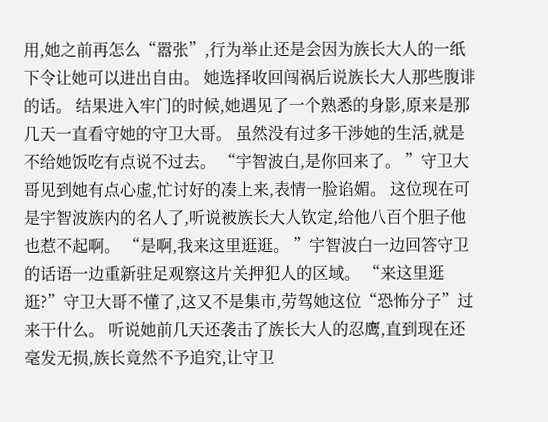用,她之前再怎么“嚣张”,行为举止还是会因为族长大人的一纸下令让她可以进出自由。 她选择收回闯祸后说族长大人那些腹诽的话。 结果进入牢门的时候,她遇见了一个熟悉的身影,原来是那几天一直看守她的守卫大哥。 虽然没有过多干涉她的生活,就是不给她饭吃有点说不过去。 “宇智波白,是你回来了。 ”守卫大哥见到她有点心虚,忙讨好的凑上来,表情一脸谄媚。 这位现在可是宇智波族内的名人了,听说被族长大人钦定,给他八百个胆子他也惹不起啊。 “是啊,我来这里逛逛。 ”宇智波白一边回答守卫的话语一边重新驻足观察这片关押犯人的区域。 “来这里逛逛?”守卫大哥不懂了,这又不是集市,劳驾她这位“恐怖分子”过来干什么。 听说她前几天还袭击了族长大人的忍鹰,直到现在还毫发无损,族长竟然不予追究,让守卫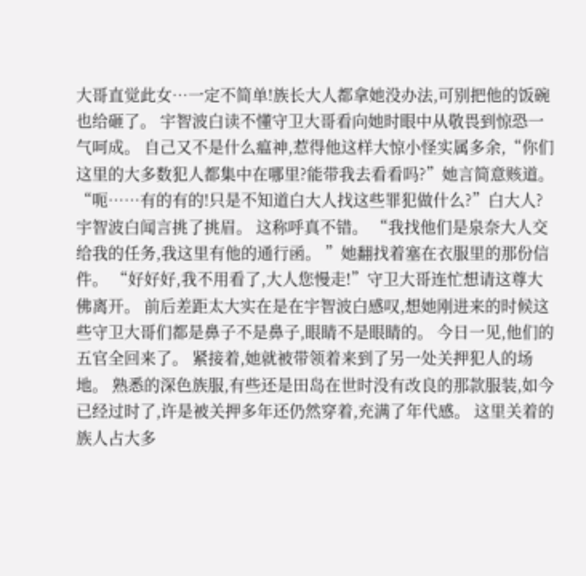大哥直觉此女…一定不简单!族长大人都拿她没办法,可别把他的饭碗也给砸了。 宇智波白读不懂守卫大哥看向她时眼中从敬畏到惊恐一气呵成。 自己又不是什么瘟神,惹得他这样大惊小怪实属多余,“你们这里的大多数犯人都集中在哪里?能带我去看看吗?”她言简意赅道。 “呃……有的有的!只是不知道白大人找这些罪犯做什么?”白大人?宇智波白闻言挑了挑眉。 这称呼真不错。 “我找他们是泉奈大人交给我的任务,我这里有他的通行函。 ”她翻找着塞在衣服里的那份信件。 “好好好,我不用看了,大人您慢走!”守卫大哥连忙想请这尊大佛离开。 前后差距太大实在是在宇智波白感叹,想她刚进来的时候这些守卫大哥们都是鼻子不是鼻子,眼睛不是眼睛的。 今日一见,他们的五官全回来了。 紧接着,她就被带领着来到了另一处关押犯人的场地。 熟悉的深色族服,有些还是田岛在世时没有改良的那款服装,如今已经过时了,许是被关押多年还仍然穿着,充满了年代感。 这里关着的族人占大多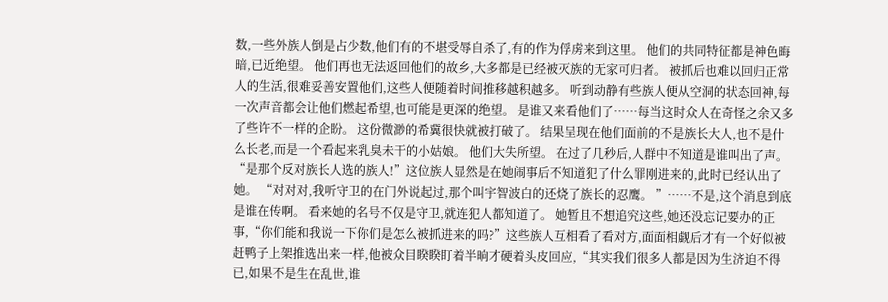数,一些外族人倒是占少数,他们有的不堪受辱自杀了,有的作为俘虏来到这里。 他们的共同特征都是神色晦暗,已近绝望。 他们再也无法返回他们的故乡,大多都是已经被灭族的无家可归者。 被抓后也难以回归正常人的生活,很难妥善安置他们,这些人便随着时间推移越积越多。 听到动静有些族人便从空洞的状态回神,每一次声音都会让他们燃起希望,也可能是更深的绝望。 是谁又来看他们了……每当这时众人在奇怪之余又多了些许不一样的企盼。 这份微渺的希冀很快就被打破了。 结果呈现在他们面前的不是族长大人,也不是什么长老,而是一个看起来乳臭未干的小姑娘。 他们大失所望。 在过了几秒后,人群中不知道是谁叫出了声。 “是那个反对族长人选的族人!”这位族人显然是在她闹事后不知道犯了什么罪刚进来的,此时已经认出了她。 “对对对,我听守卫的在门外说起过,那个叫宇智波白的还烧了族长的忍鹰。 ”……不是,这个消息到底是谁在传啊。 看来她的名号不仅是守卫,就连犯人都知道了。 她暂且不想追究这些,她还没忘记要办的正事,“你们能和我说一下你们是怎么被抓进来的吗?”这些族人互相看了看对方,面面相觑后才有一个好似被赶鸭子上架推选出来一样,他被众目睽睽盯着半晌才硬着头皮回应,“其实我们很多人都是因为生济迫不得已,如果不是生在乱世,谁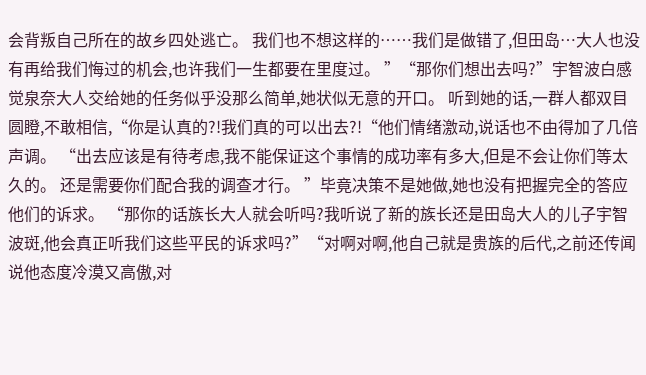会背叛自己所在的故乡四处逃亡。 我们也不想这样的……我们是做错了,但田岛…大人也没有再给我们悔过的机会,也许我们一生都要在里度过。 ”“那你们想出去吗?”宇智波白感觉泉奈大人交给她的任务似乎没那么简单,她状似无意的开口。 听到她的话,一群人都双目圆瞪,不敢相信,“你是认真的?!我们真的可以出去?!“他们情绪激动,说话也不由得加了几倍声调。 “出去应该是有待考虑,我不能保证这个事情的成功率有多大,但是不会让你们等太久的。 还是需要你们配合我的调查才行。 ”毕竟决策不是她做,她也没有把握完全的答应他们的诉求。 “那你的话族长大人就会听吗?我听说了新的族长还是田岛大人的儿子宇智波斑,他会真正听我们这些平民的诉求吗?”“对啊对啊,他自己就是贵族的后代,之前还传闻说他态度冷漠又高傲,对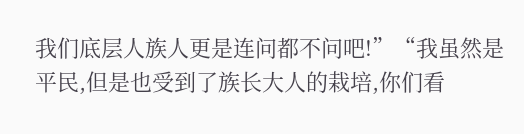我们底层人族人更是连问都不问吧!”“我虽然是平民,但是也受到了族长大人的栽培,你们看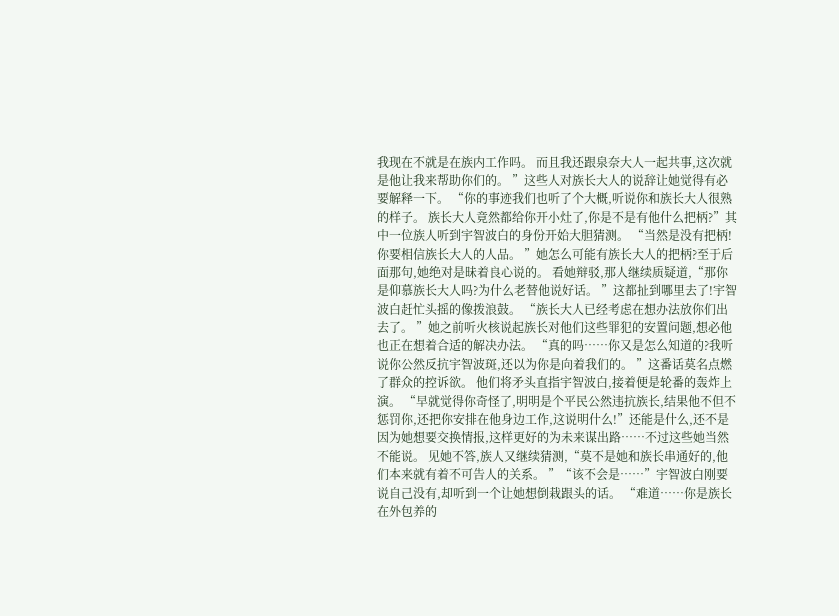我现在不就是在族内工作吗。 而且我还跟泉奈大人一起共事,这次就是他让我来帮助你们的。 ”这些人对族长大人的说辞让她觉得有必要解释一下。 “你的事迹我们也听了个大概,听说你和族长大人很熟的样子。 族长大人竟然都给你开小灶了,你是不是有他什么把柄?”其中一位族人听到宇智波白的身份开始大胆猜测。 “当然是没有把柄!你要相信族长大人的人品。 ”她怎么可能有族长大人的把柄?至于后面那句,她绝对是昧着良心说的。 看她辩驳,那人继续质疑道,“那你是仰慕族长大人吗?为什么老替他说好话。 ”这都扯到哪里去了!宇智波白赶忙头摇的像拨浪鼓。 “族长大人已经考虑在想办法放你们出去了。 ”她之前听火核说起族长对他们这些罪犯的安置问题,想必他也正在想着合适的解决办法。 “真的吗……你又是怎么知道的?我听说你公然反抗宇智波斑,还以为你是向着我们的。 ”这番话莫名点燃了群众的控诉欲。 他们将矛头直指宇智波白,接着便是轮番的轰炸上演。 “早就觉得你奇怪了,明明是个平民公然违抗族长,结果他不但不惩罚你,还把你安排在他身边工作,这说明什么!”还能是什么,还不是因为她想要交换情报,这样更好的为未来谋出路……不过这些她当然不能说。 见她不答,族人又继续猜测,“莫不是她和族长串通好的,他们本来就有着不可告人的关系。 ”“该不会是……”宇智波白刚要说自己没有,却听到一个让她想倒栽跟头的话。 “难道……你是族长在外包养的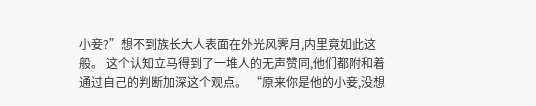小妾?”想不到族长大人表面在外光风霁月,内里竟如此这般。 这个认知立马得到了一堆人的无声赞同,他们都附和着通过自己的判断加深这个观点。 “原来你是他的小妾,没想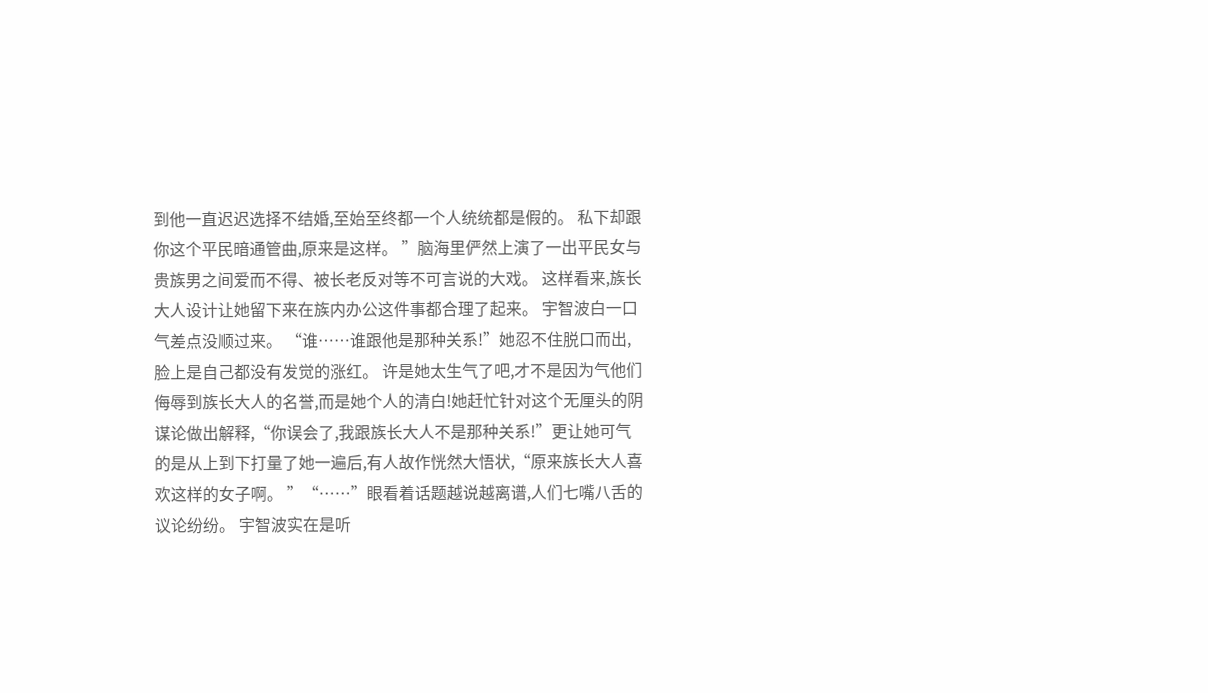到他一直迟迟选择不结婚,至始至终都一个人统统都是假的。 私下却跟你这个平民暗通管曲,原来是这样。 ”脑海里俨然上演了一出平民女与贵族男之间爱而不得、被长老反对等不可言说的大戏。 这样看来,族长大人设计让她留下来在族内办公这件事都合理了起来。 宇智波白一口气差点没顺过来。 “谁……谁跟他是那种关系!”她忍不住脱口而出,脸上是自己都没有发觉的涨红。 许是她太生气了吧,才不是因为气他们侮辱到族长大人的名誉,而是她个人的清白!她赶忙针对这个无厘头的阴谋论做出解释,“你误会了,我跟族长大人不是那种关系!”更让她可气的是从上到下打量了她一遍后,有人故作恍然大悟状,“原来族长大人喜欢这样的女子啊。 ”“……”眼看着话题越说越离谱,人们七嘴八舌的议论纷纷。 宇智波实在是听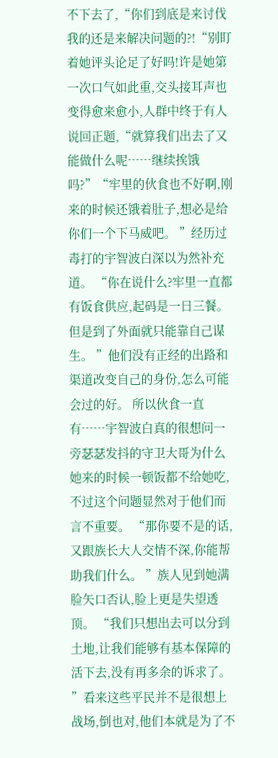不下去了,“你们到底是来讨伐我的还是来解决问题的?!“别盯着她评头论足了好吗!许是她第一次口气如此重,交头接耳声也变得愈来愈小,人群中终于有人说回正题,“就算我们出去了又能做什么呢……继续挨饿吗?”“牢里的伙食也不好啊,刚来的时候还饿着肚子,想必是给你们一个下马威吧。 ”经历过毒打的宇智波白深以为然补充道。 “你在说什么?牢里一直都有饭食供应,起码是一日三餐。 但是到了外面就只能靠自己谋生。 ”他们没有正经的出路和渠道改变自己的身份,怎么可能会过的好。 所以伙食一直有……宇智波白真的很想问一旁瑟瑟发抖的守卫大哥为什么她来的时候一顿饭都不给她吃,不过这个问题显然对于他们而言不重要。 “那你要不是的话,又跟族长大人交情不深,你能帮助我们什么。 ”族人见到她满脸矢口否认,脸上更是失望透顶。 “我们只想出去可以分到土地,让我们能够有基本保障的活下去,没有再多余的诉求了。 ”看来这些平民并不是很想上战场,倒也对,他们本就是为了不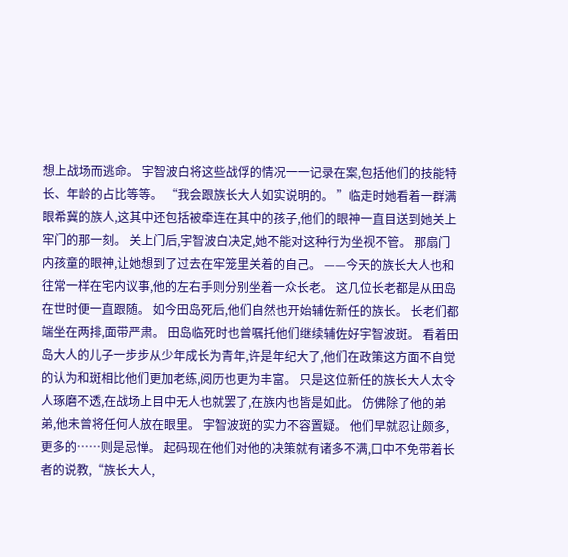想上战场而逃命。 宇智波白将这些战俘的情况一一记录在案,包括他们的技能特长、年龄的占比等等。 “我会跟族长大人如实说明的。 ”临走时她看着一群满眼希冀的族人,这其中还包括被牵连在其中的孩子,他们的眼神一直目送到她关上牢门的那一刻。 关上门后,宇智波白决定,她不能对这种行为坐视不管。 那扇门内孩童的眼神,让她想到了过去在牢笼里关着的自己。 ——今天的族长大人也和往常一样在宅内议事,他的左右手则分别坐着一众长老。 这几位长老都是从田岛在世时便一直跟随。 如今田岛死后,他们自然也开始辅佐新任的族长。 长老们都端坐在两排,面带严肃。 田岛临死时也曾嘱托他们继续辅佐好宇智波斑。 看着田岛大人的儿子一步步从少年成长为青年,许是年纪大了,他们在政策这方面不自觉的认为和斑相比他们更加老练,阅历也更为丰富。 只是这位新任的族长大人太令人琢磨不透,在战场上目中无人也就罢了,在族内也皆是如此。 仿佛除了他的弟弟,他未曾将任何人放在眼里。 宇智波斑的实力不容置疑。 他们早就忍让颇多,更多的……则是忌惮。 起码现在他们对他的决策就有诸多不满,口中不免带着长者的说教,“族长大人,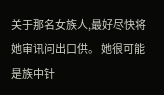关于那名女族人,最好尽快将她审讯问出口供。 她很可能是族中针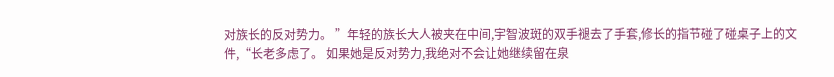对族长的反对势力。 ”年轻的族长大人被夹在中间,宇智波斑的双手褪去了手套,修长的指节碰了碰桌子上的文件,“长老多虑了。 如果她是反对势力,我绝对不会让她继续留在泉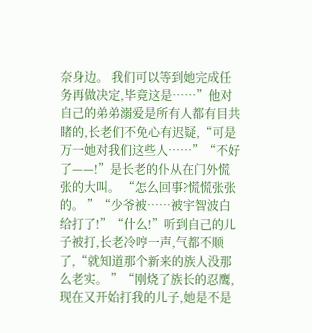奈身边。 我们可以等到她完成任务再做决定,毕竟这是……”他对自己的弟弟溺爱是所有人都有目共睹的,长老们不免心有迟疑,“可是万一她对我们这些人……”“不好了——!”是长老的仆从在门外慌张的大叫。 “怎么回事?慌慌张张的。 ”“少爷被……被宇智波白给打了!”“什么!”听到自己的儿子被打,长老冷哼一声,气都不顺了,“就知道那个新来的族人没那么老实。 ”“刚烧了族长的忍鹰,现在又开始打我的儿子,她是不是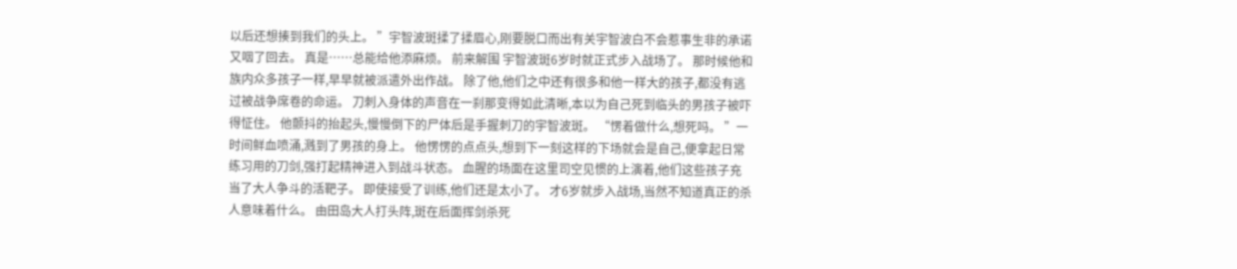以后还想揍到我们的头上。 ”宇智波斑揉了揉眉心,刚要脱口而出有关宇智波白不会惹事生非的承诺又咽了回去。 真是……总能给他添麻烦。 前来解围 宇智波斑6岁时就正式步入战场了。 那时候他和族内众多孩子一样,早早就被派遣外出作战。 除了他,他们之中还有很多和他一样大的孩子,都没有逃过被战争席卷的命运。 刀刺入身体的声音在一刹那变得如此清晰,本以为自己死到临头的男孩子被吓得怔住。 他颤抖的抬起头,慢慢倒下的尸体后是手握刺刀的宇智波斑。 “愣着做什么,想死吗。 ”一时间鲜血喷涌,溅到了男孩的身上。 他愣愣的点点头,想到下一刻这样的下场就会是自己,便拿起日常练习用的刀剑,强打起精神进入到战斗状态。 血腥的场面在这里司空见惯的上演着,他们这些孩子充当了大人争斗的活靶子。 即使接受了训练,他们还是太小了。 才6岁就步入战场,当然不知道真正的杀人意味着什么。 由田岛大人打头阵,斑在后面挥剑杀死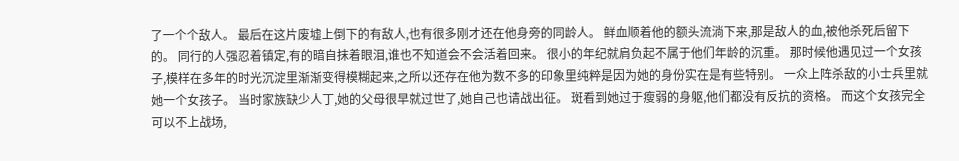了一个个敌人。 最后在这片废墟上倒下的有敌人,也有很多刚才还在他身旁的同龄人。 鲜血顺着他的额头流淌下来,那是敌人的血,被他杀死后留下的。 同行的人强忍着镇定,有的暗自抹着眼泪,谁也不知道会不会活着回来。 很小的年纪就肩负起不属于他们年龄的沉重。 那时候他遇见过一个女孩子,模样在多年的时光沉淀里渐渐变得模糊起来,之所以还存在他为数不多的印象里纯粹是因为她的身份实在是有些特别。 一众上阵杀敌的小士兵里就她一个女孩子。 当时家族缺少人丁,她的父母很早就过世了,她自己也请战出征。 斑看到她过于瘦弱的身躯,他们都没有反抗的资格。 而这个女孩完全可以不上战场,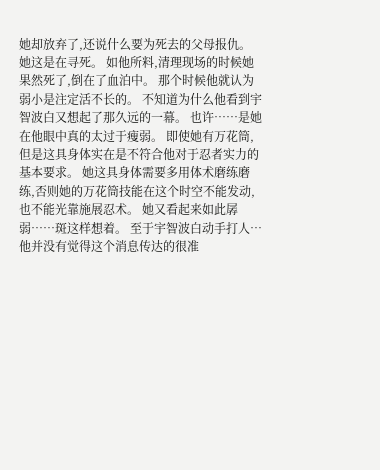她却放弃了,还说什么要为死去的父母报仇。 她这是在寻死。 如他所料,清理现场的时候她果然死了,倒在了血泊中。 那个时候他就认为弱小是注定活不长的。 不知道为什么他看到宇智波白又想起了那久远的一幕。 也许……是她在他眼中真的太过于瘦弱。 即使她有万花筒,但是这具身体实在是不符合他对于忍者实力的基本要求。 她这具身体需要多用体术磨练磨练,否则她的万花筒技能在这个时空不能发动,也不能光靠施展忍术。 她又看起来如此孱弱……斑这样想着。 至于宇智波白动手打人…他并没有觉得这个消息传达的很准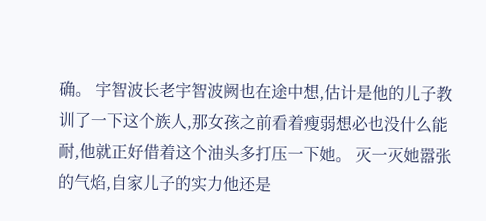确。 宇智波长老宇智波阙也在途中想,估计是他的儿子教训了一下这个族人,那女孩之前看着瘦弱想必也没什么能耐,他就正好借着这个油头多打压一下她。 灭一灭她嚣张的气焰,自家儿子的实力他还是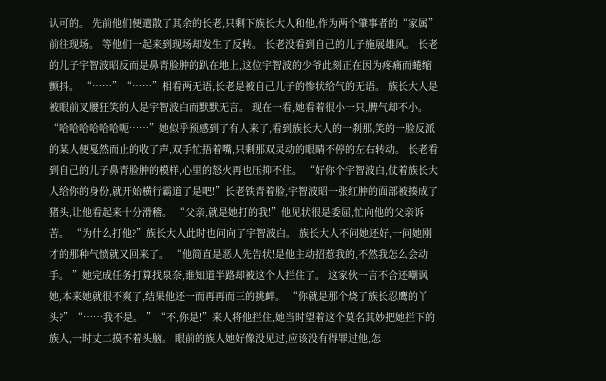认可的。 先前他们便遣散了其余的长老,只剩下族长大人和他,作为两个肇事者的“家属”前往现场。 等他们一起来到现场却发生了反转。 长老没看到自己的儿子施展雄风。 长老的儿子宇智波昭反而是鼻青脸肿的趴在地上,这位宇智波的少爷此刻正在因为疼痛而蜷缩颤抖。 “……”“……”相看两无语,长老是被自己儿子的惨状给气的无语。 族长大人是被眼前叉腰狂笑的人是宇智波白而默默无言。 现在一看,她看着很小一只,脾气却不小。 “哈哈哈哈哈哈呃……”她似乎预感到了有人来了,看到族长大人的一刹那,笑的一脸反派的某人便戛然而止的收了声,双手忙捂着嘴,只剩那双灵动的眼睛不停的左右转动。 长老看到自己的儿子鼻青脸肿的模样,心里的怒火再也压抑不住。 “好你个宇智波白,仗着族长大人给你的身份,就开始横行霸道了是吧!”长老铁青着脸,宇智波昭一张红肿的面部被揍成了猪头,让他看起来十分滑稽。 “父亲,就是她打的我!”他见状很是委屈,忙向他的父亲诉苦。 “为什么打他?”族长大人此时也问向了宇智波白。 族长大人不问她还好,一问她刚才的那种气愤就又回来了。 “他简直是恶人先告状!是他主动招惹我的,不然我怎么会动手。 ”她完成任务打算找泉奈,谁知道半路却被这个人拦住了。 这家伙一言不合还嘲讽她,本来她就很不爽了,结果他还一而再再而三的挑衅。 “你就是那个烧了族长忍鹰的丫头?”“……我不是。 ”“不,你是!”来人将他拦住,她当时望着这个莫名其妙把她拦下的族人,一时丈二摸不着头脑。 眼前的族人她好像没见过,应该没有得罪过他,怎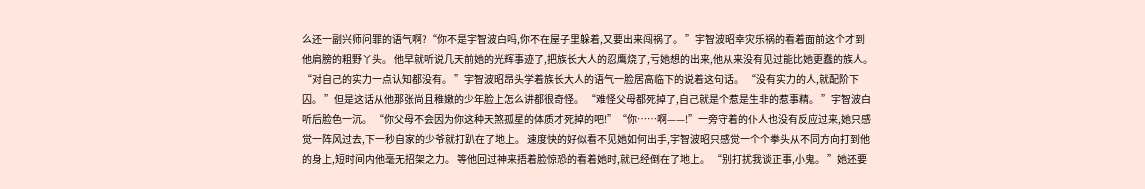么还一副兴师问罪的语气啊?“你不是宇智波白吗,你不在屋子里躲着,又要出来闯祸了。 ”宇智波昭幸灾乐祸的看着面前这个才到他肩膀的粗野丫头。 他早就听说几天前她的光辉事迹了,把族长大人的忍鹰烧了,亏她想的出来,他从来没有见过能比她更蠢的族人。 “对自己的实力一点认知都没有。 ”宇智波昭昂头学着族长大人的语气一脸居高临下的说着这句话。 “没有实力的人,就配阶下囚。 ”但是这话从他那张尚且稚嫩的少年脸上怎么讲都很奇怪。 “难怪父母都死掉了,自己就是个惹是生非的惹事精。 ”宇智波白听后脸色一沉。 “你父母不会因为你这种天煞孤星的体质才死掉的吧!”“你……啊——!”一旁守着的仆人也没有反应过来,她只感觉一阵风过去,下一秒自家的少爷就打趴在了地上。 速度快的好似看不见她如何出手,宇智波昭只感觉一个个拳头从不同方向打到他的身上,短时间内他毫无招架之力。 等他回过神来捂着脸惊恐的看着她时,就已经倒在了地上。 “别打扰我谈正事,小鬼。 ”她还要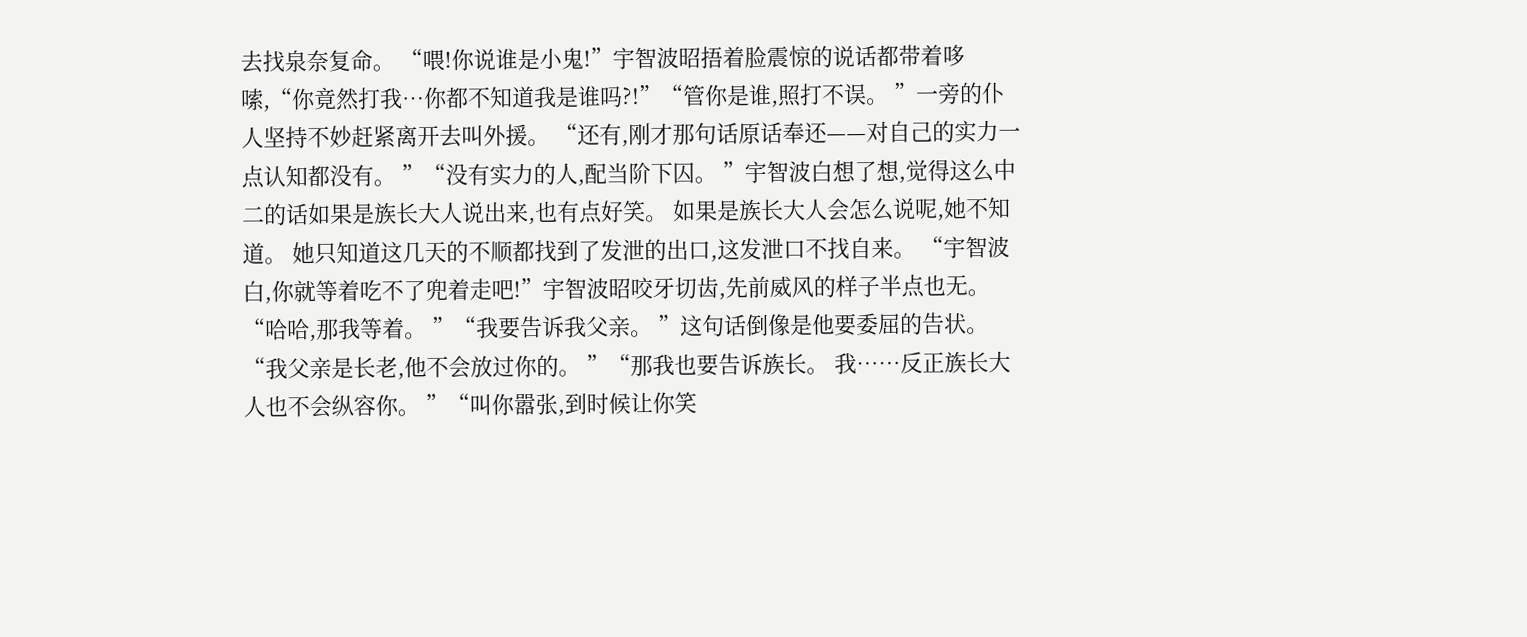去找泉奈复命。 “喂!你说谁是小鬼!”宇智波昭捂着脸震惊的说话都带着哆嗦,“你竟然打我…你都不知道我是谁吗?!”“管你是谁,照打不误。 ”一旁的仆人坚持不妙赶紧离开去叫外援。 “还有,刚才那句话原话奉还——对自己的实力一点认知都没有。 ”“没有实力的人,配当阶下囚。 ”宇智波白想了想,觉得这么中二的话如果是族长大人说出来,也有点好笑。 如果是族长大人会怎么说呢,她不知道。 她只知道这几天的不顺都找到了发泄的出口,这发泄口不找自来。 “宇智波白,你就等着吃不了兜着走吧!”宇智波昭咬牙切齿,先前威风的样子半点也无。 “哈哈,那我等着。 ”“我要告诉我父亲。 ”这句话倒像是他要委屈的告状。 “我父亲是长老,他不会放过你的。 ”“那我也要告诉族长。 我……反正族长大人也不会纵容你。 ”“叫你嚣张,到时候让你笑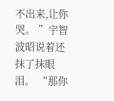不出来,让你哭。 ”宇智波昭说着还抹了抹眼泪。 “那你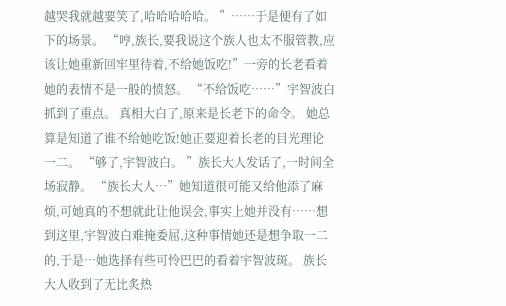越哭我就越要笑了,哈哈哈哈哈。 ”……于是便有了如下的场景。 “哼,族长,要我说这个族人也太不服管教,应该让她重新回牢里待着,不给她饭吃!”一旁的长老看着她的表情不是一般的愤怒。 “不给饭吃……”宇智波白抓到了重点。 真相大白了,原来是长老下的命令。 她总算是知道了谁不给她吃饭!她正要迎着长老的目光理论一二。 “够了,宇智波白。 ”族长大人发话了,一时间全场寂静。 “族长大人…”她知道很可能又给他添了麻烦,可她真的不想就此让他误会,事实上她并没有……想到这里,宇智波白难掩委屈,这种事情她还是想争取一二的,于是…她选择有些可怜巴巴的看着宇智波斑。 族长大人收到了无比炙热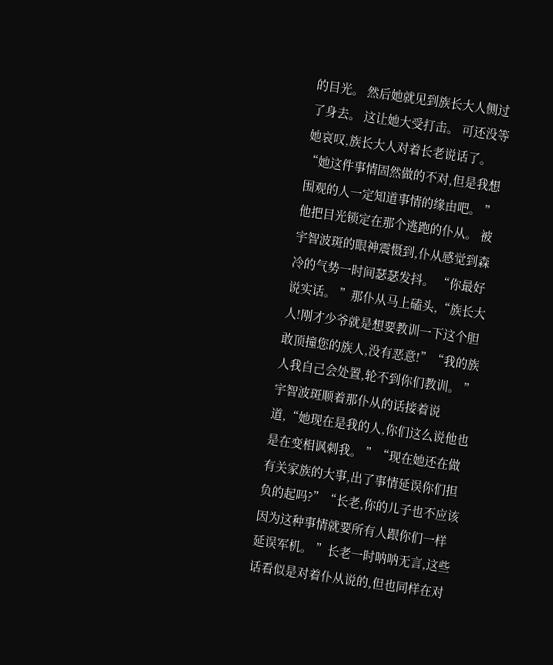的目光。 然后她就见到族长大人侧过了身去。 这让她大受打击。 可还没等她哀叹,族长大人对着长老说话了。 “她这件事情固然做的不对,但是我想围观的人一定知道事情的缘由吧。 ”他把目光锁定在那个逃跑的仆从。 被宇智波斑的眼神震慑到,仆从感觉到森冷的气势一时间瑟瑟发抖。 “你最好说实话。 ”那仆从马上磕头,“族长大人!刚才少爷就是想要教训一下这个胆敢顶撞您的族人,没有恶意!”“我的族人我自己会处置,轮不到你们教训。 ”宇智波斑顺着那仆从的话接着说道,“她现在是我的人,你们这么说他也是在变相讽刺我。 ”“现在她还在做有关家族的大事,出了事情延误你们担负的起吗?”“长老,你的儿子也不应该因为这种事情就要所有人跟你们一样延误军机。 ”长老一时呐呐无言,这些话看似是对着仆从说的,但也同样在对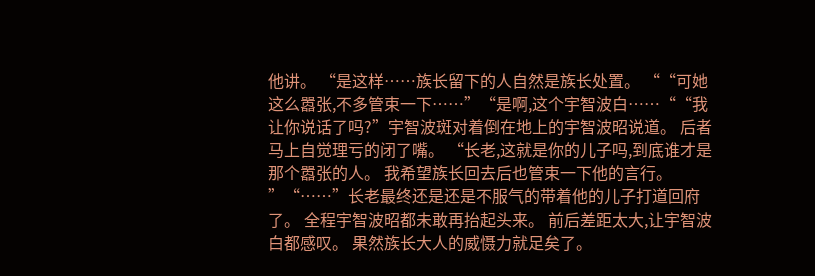他讲。 “是这样……族长留下的人自然是族长处置。 ““可她这么嚣张,不多管束一下……”“是啊,这个宇智波白……““我让你说话了吗?”宇智波斑对着倒在地上的宇智波昭说道。 后者马上自觉理亏的闭了嘴。 “长老,这就是你的儿子吗,到底谁才是那个嚣张的人。 我希望族长回去后也管束一下他的言行。 ”“……”长老最终还是还是不服气的带着他的儿子打道回府了。 全程宇智波昭都未敢再抬起头来。 前后差距太大,让宇智波白都感叹。 果然族长大人的威慑力就足矣了。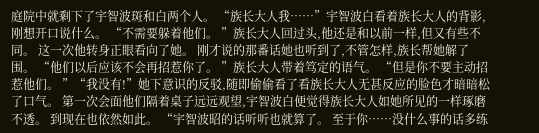庭院中就剩下了宇智波斑和白两个人。 “族长大人我……”宇智波白看着族长大人的背影,刚想开口说什么。 “不需要躲着他们。 ”族长大人回过头,他还是和以前一样,但又有些不同。 这一次他转身正眼看向了她。 刚才说的那番话她也听到了,不管怎样,族长帮她解了围。 “他们以后应该不会再招惹你了。 ”族长大人带着笃定的语气。 “但是你不要主动招惹他们。 ”“我没有!”她下意识的反驳,随即偷偷看了看族长大人无甚反应的脸色才暗暗松了口气。 第一次会面他们隔着桌子远远观望,宇智波白便觉得族长大人如她所见的一样琢磨不透。 到现在也依然如此。 “宇智波昭的话听听也就算了。 至于你……没什么事的话多练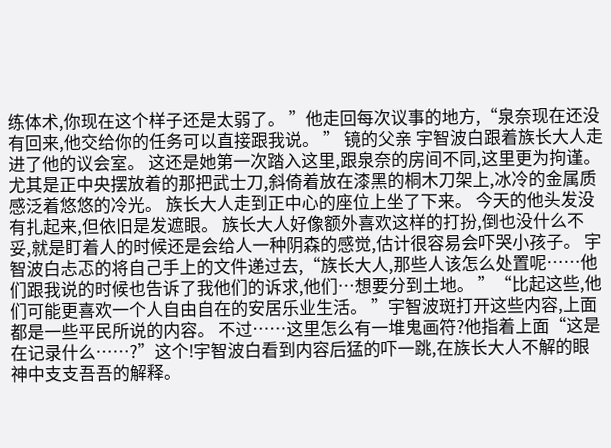练体术,你现在这个样子还是太弱了。 ”他走回每次议事的地方,“泉奈现在还没有回来,他交给你的任务可以直接跟我说。 ” 镜的父亲 宇智波白跟着族长大人走进了他的议会室。 这还是她第一次踏入这里,跟泉奈的房间不同,这里更为拘谨。 尤其是正中央摆放着的那把武士刀,斜倚着放在漆黑的桐木刀架上,冰冷的金属质感泛着悠悠的冷光。 族长大人走到正中心的座位上坐了下来。 今天的他头发没有扎起来,但依旧是发遮眼。 族长大人好像额外喜欢这样的打扮,倒也没什么不妥,就是盯着人的时候还是会给人一种阴森的感觉,估计很容易会吓哭小孩子。 宇智波白忐忑的将自己手上的文件递过去,“族长大人,那些人该怎么处置呢……他们跟我说的时候也告诉了我他们的诉求,他们…想要分到土地。 ”“比起这些,他们可能更喜欢一个人自由自在的安居乐业生活。 ”宇智波斑打开这些内容,上面都是一些平民所说的内容。 不过……这里怎么有一堆鬼画符?他指着上面“这是在记录什么……?”这个!宇智波白看到内容后猛的吓一跳,在族长大人不解的眼神中支支吾吾的解释。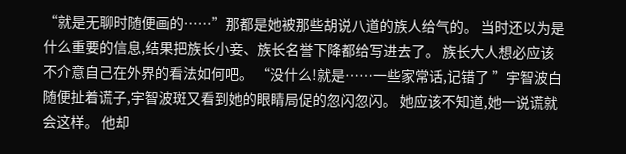“就是无聊时随便画的……”那都是她被那些胡说八道的族人给气的。 当时还以为是什么重要的信息,结果把族长小妾、族长名誉下降都给写进去了。 族长大人想必应该不介意自己在外界的看法如何吧。 “没什么!就是……一些家常话,记错了 ”宇智波白随便扯着谎子,宇智波斑又看到她的眼睛局促的忽闪忽闪。 她应该不知道,她一说谎就会这样。 他却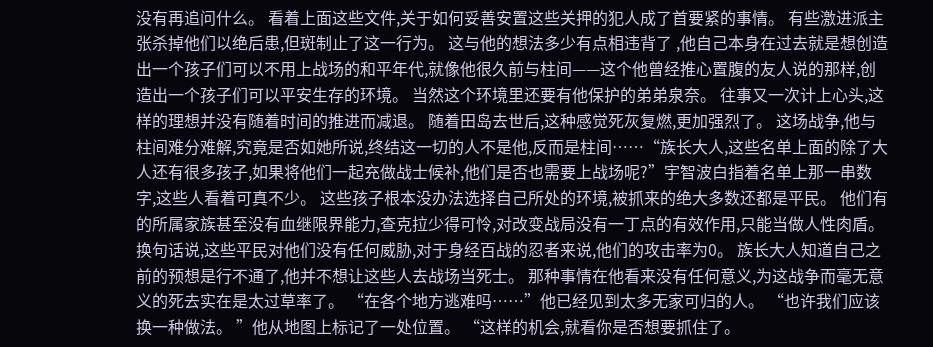没有再追问什么。 看着上面这些文件,关于如何妥善安置这些关押的犯人成了首要紧的事情。 有些激进派主张杀掉他们以绝后患,但斑制止了这一行为。 这与他的想法多少有点相违背了 ,他自己本身在过去就是想创造出一个孩子们可以不用上战场的和平年代,就像他很久前与柱间——这个他曾经推心置腹的友人说的那样,创造出一个孩子们可以平安生存的环境。 当然这个环境里还要有他保护的弟弟泉奈。 往事又一次计上心头,这样的理想并没有随着时间的推进而减退。 随着田岛去世后,这种感觉死灰复燃,更加强烈了。 这场战争,他与柱间难分难解,究竟是否如她所说,终结这一切的人不是他,反而是柱间……“族长大人,这些名单上面的除了大人还有很多孩子,如果将他们一起充做战士候补,他们是否也需要上战场呢?”宇智波白指着名单上那一串数字,这些人看着可真不少。 这些孩子根本没办法选择自己所处的环境,被抓来的绝大多数还都是平民。 他们有的所属家族甚至没有血继限界能力,查克拉少得可怜,对改变战局没有一丁点的有效作用,只能当做人性肉盾。 换句话说,这些平民对他们没有任何威胁,对于身经百战的忍者来说,他们的攻击率为0。 族长大人知道自己之前的预想是行不通了,他并不想让这些人去战场当死士。 那种事情在他看来没有任何意义,为这战争而毫无意义的死去实在是太过草率了。 “在各个地方逃难吗……”他已经见到太多无家可归的人。 “也许我们应该换一种做法。 ”他从地图上标记了一处位置。 “这样的机会,就看你是否想要抓住了。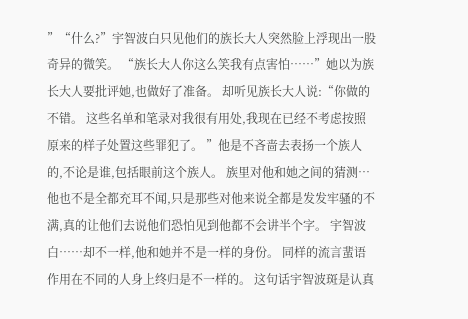”“什么?”宇智波白只见他们的族长大人突然脸上浮现出一股奇异的微笑。 “族长大人你这么笑我有点害怕……”她以为族长大人要批评她,也做好了准备。 却听见族长大人说:“你做的不错。 这些名单和笔录对我很有用处,我现在已经不考虑按照原来的样子处置这些罪犯了。 ”他是不吝啬去表扬一个族人的,不论是谁,包括眼前这个族人。 族里对他和她之间的猜测…他也不是全都充耳不闻,只是那些对他来说全都是发发牢骚的不满,真的让他们去说他们恐怕见到他都不会讲半个字。 宇智波白……却不一样,他和她并不是一样的身份。 同样的流言蜚语作用在不同的人身上终归是不一样的。 这句话宇智波斑是认真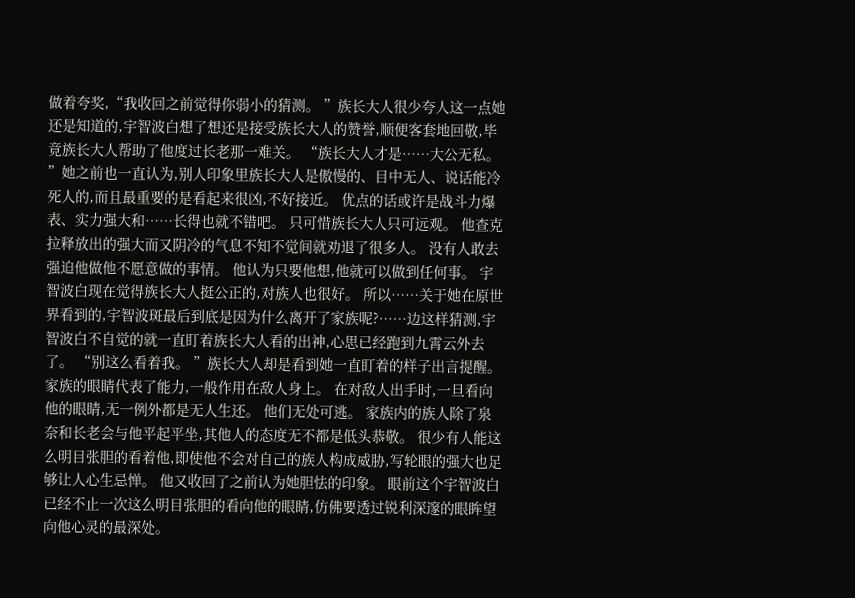做着夸奖,“我收回之前觉得你弱小的猜测。 ”族长大人很少夸人这一点她还是知道的,宇智波白想了想还是接受族长大人的赞誉,顺便客套地回敬,毕竟族长大人帮助了他度过长老那一难关。 “族长大人才是……大公无私。 ”她之前也一直认为,别人印象里族长大人是傲慢的、目中无人、说话能冷死人的,而且最重要的是看起来很凶,不好接近。 优点的话或许是战斗力爆表、实力强大和……长得也就不错吧。 只可惜族长大人只可远观。 他查克拉释放出的强大而又阴冷的气息不知不觉间就劝退了很多人。 没有人敢去强迫他做他不愿意做的事情。 他认为只要他想,他就可以做到任何事。 宇智波白现在觉得族长大人挺公正的,对族人也很好。 所以……关于她在原世界看到的,宇智波斑最后到底是因为什么离开了家族呢?……边这样猜测,宇智波白不自觉的就一直盯着族长大人看的出神,心思已经跑到九霄云外去了。 “别这么看着我。 ”族长大人却是看到她一直盯着的样子出言提醒。 家族的眼睛代表了能力,一般作用在敌人身上。 在对敌人出手时,一旦看向他的眼睛,无一例外都是无人生还。 他们无处可逃。 家族内的族人除了泉奈和长老会与他平起平坐,其他人的态度无不都是低头恭敬。 很少有人能这么明目张胆的看着他,即使他不会对自己的族人构成威胁,写轮眼的强大也足够让人心生忌惮。 他又收回了之前认为她胆怯的印象。 眼前这个宇智波白已经不止一次这么明目张胆的看向他的眼睛,仿佛要透过锐利深邃的眼眸望向他心灵的最深处。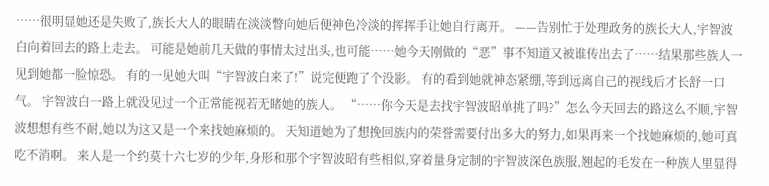……很明显她还是失败了,族长大人的眼睛在淡淡瞥向她后便神色冷淡的挥挥手让她自行离开。 ——告别忙于处理政务的族长大人,宇智波白向着回去的路上走去。 可能是她前几天做的事情太过出头,也可能……她今天刚做的“恶”事不知道又被谁传出去了……结果那些族人一见到她都一脸惊恐。 有的一见她大叫“宇智波白来了!”说完便跑了个没影。 有的看到她就神态紧绷,等到远离自己的视线后才长舒一口气。 宇智波白一路上就没见过一个正常能视若无睹她的族人。 “……你今天是去找宇智波昭单挑了吗?”怎么今天回去的路这么不顺,宇智波想想有些不耐,她以为这又是一个来找她麻烦的。 天知道她为了想挽回族内的荣誉需要付出多大的努力,如果再来一个找她麻烦的,她可真吃不消啊。 来人是一个约莫十六七岁的少年,身形和那个宇智波昭有些相似,穿着量身定制的宇智波深色族服,翘起的毛发在一种族人里显得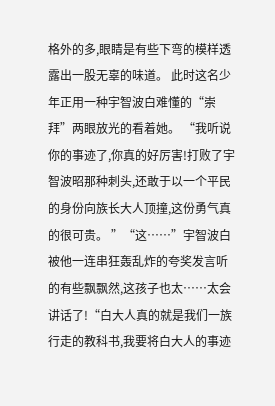格外的多,眼睛是有些下弯的模样透露出一股无辜的味道。 此时这名少年正用一种宇智波白难懂的“崇拜”两眼放光的看着她。 “我听说你的事迹了,你真的好厉害!打败了宇智波昭那种刺头,还敢于以一个平民的身份向族长大人顶撞,这份勇气真的很可贵。 ”“这……”宇智波白被他一连串狂轰乱炸的夸奖发言听的有些飘飘然,这孩子也太……太会讲话了!“白大人真的就是我们一族行走的教科书,我要将白大人的事迹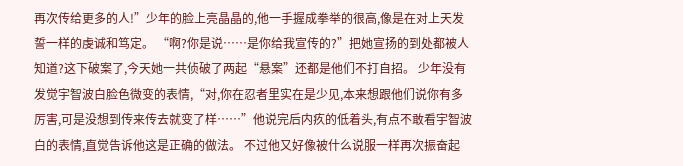再次传给更多的人!”少年的脸上亮晶晶的,他一手握成拳举的很高,像是在对上天发誓一样的虔诚和笃定。 “啊?你是说……是你给我宣传的?”把她宣扬的到处都被人知道?这下破案了,今天她一共侦破了两起“悬案”还都是他们不打自招。 少年没有发觉宇智波白脸色微变的表情,“对,你在忍者里实在是少见,本来想跟他们说你有多厉害,可是没想到传来传去就变了样……”他说完后内疚的低着头,有点不敢看宇智波白的表情,直觉告诉他这是正确的做法。 不过他又好像被什么说服一样再次振奋起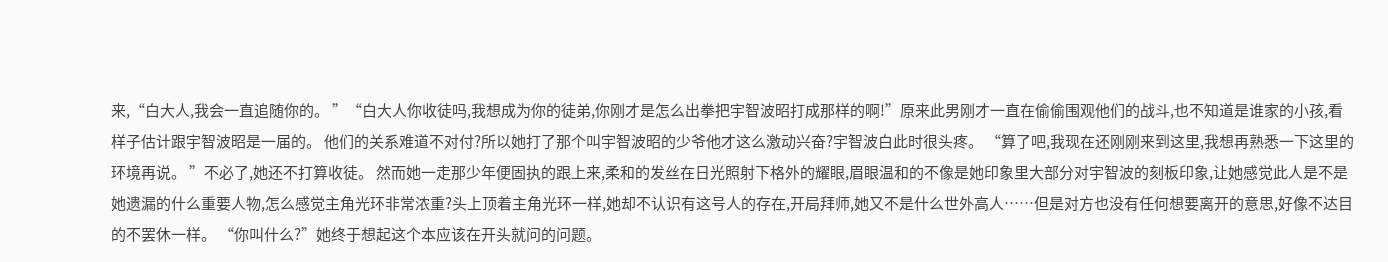来,“白大人,我会一直追随你的。 ”“白大人你收徒吗,我想成为你的徒弟,你刚才是怎么出拳把宇智波昭打成那样的啊!”原来此男刚才一直在偷偷围观他们的战斗,也不知道是谁家的小孩,看样子估计跟宇智波昭是一届的。 他们的关系难道不对付?所以她打了那个叫宇智波昭的少爷他才这么激动兴奋?宇智波白此时很头疼。 “算了吧,我现在还刚刚来到这里,我想再熟悉一下这里的环境再说。 ”不必了,她还不打算收徒。 然而她一走那少年便固执的跟上来,柔和的发丝在日光照射下格外的耀眼,眉眼温和的不像是她印象里大部分对宇智波的刻板印象,让她感觉此人是不是她遗漏的什么重要人物,怎么感觉主角光环非常浓重?头上顶着主角光环一样,她却不认识有这号人的存在,开局拜师,她又不是什么世外高人……但是对方也没有任何想要离开的意思,好像不达目的不罢休一样。 “你叫什么?”她终于想起这个本应该在开头就问的问题。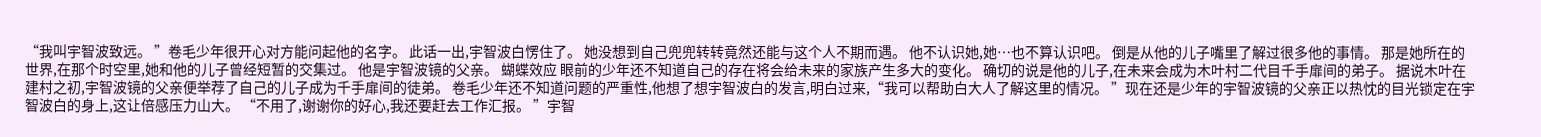“我叫宇智波致远。 ”卷毛少年很开心对方能问起他的名字。 此话一出,宇智波白愣住了。 她没想到自己兜兜转转竟然还能与这个人不期而遇。 他不认识她,她…也不算认识吧。 倒是从他的儿子嘴里了解过很多他的事情。 那是她所在的世界,在那个时空里,她和他的儿子曾经短暂的交集过。 他是宇智波镜的父亲。 蝴蝶效应 眼前的少年还不知道自己的存在将会给未来的家族产生多大的变化。 确切的说是他的儿子,在未来会成为木叶村二代目千手扉间的弟子。 据说木叶在建村之初,宇智波镜的父亲便举荐了自己的儿子成为千手扉间的徒弟。 卷毛少年还不知道问题的严重性,他想了想宇智波白的发言,明白过来,“我可以帮助白大人了解这里的情况。 ”现在还是少年的宇智波镜的父亲正以热忱的目光锁定在宇智波白的身上,这让倍感压力山大。 “不用了,谢谢你的好心,我还要赶去工作汇报。 ”宇智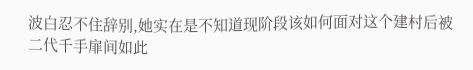波白忍不住辞别,她实在是不知道现阶段该如何面对这个建村后被二代千手扉间如此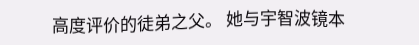高度评价的徒弟之父。 她与宇智波镜本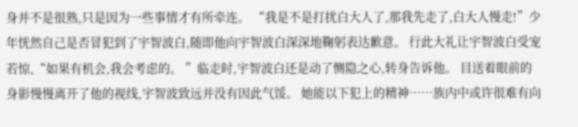身并不是很熟,只是因为一些事情才有所牵连。 “我是不是打扰白大人了,那我先走了,白大人慢走!”少年恍然自己是否冒犯到了宇智波白,随即他向宇智波白深深地鞠躬表达歉意。 行此大礼让宇智波白受宠若惊,“如果有机会,我会考虑的。 ”临走时,宇智波白还是动了恻隐之心,转身告诉他。 目送着眼前的身影慢慢离开了他的视线,宇智波致远并没有因此气馁。 她能以下犯上的精神……族内中或许很难有向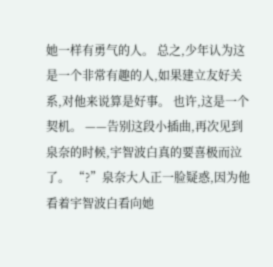她一样有勇气的人。 总之,少年认为这是一个非常有趣的人,如果建立友好关系,对他来说算是好事。 也许,这是一个契机。 ——告别这段小插曲,再次见到泉奈的时候,宇智波白真的要喜极而泣了。 “?”泉奈大人正一脸疑惑,因为他看着宇智波白看向她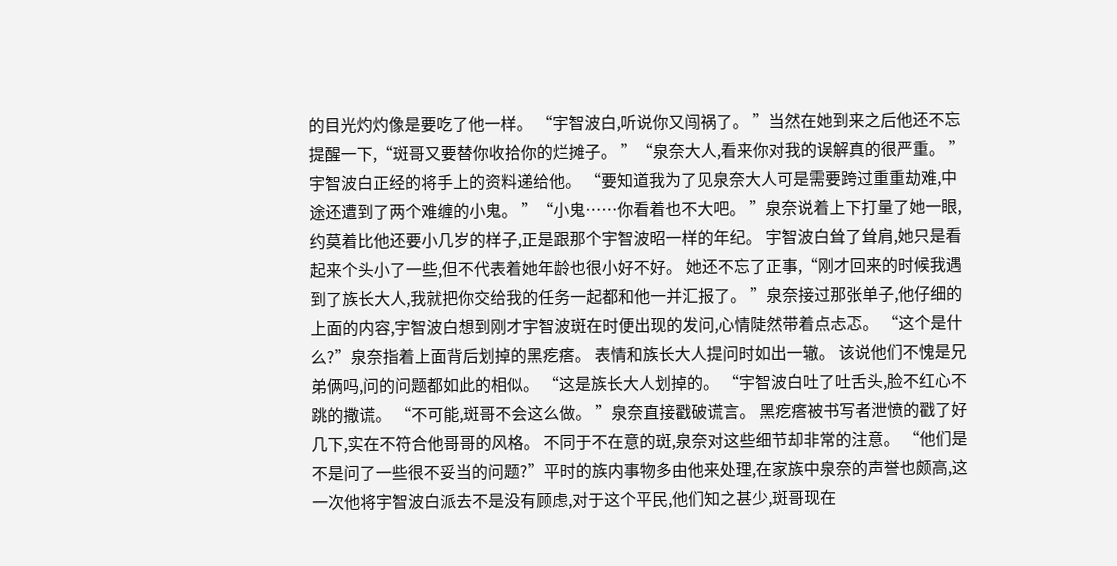的目光灼灼像是要吃了他一样。 “宇智波白,听说你又闯祸了。 ”当然在她到来之后他还不忘提醒一下,“斑哥又要替你收拾你的烂摊子。 ”“泉奈大人,看来你对我的误解真的很严重。 ”宇智波白正经的将手上的资料递给他。 “要知道我为了见泉奈大人可是需要跨过重重劫难,中途还遭到了两个难缠的小鬼。 ”“小鬼……你看着也不大吧。 ”泉奈说着上下打量了她一眼,约莫着比他还要小几岁的样子,正是跟那个宇智波昭一样的年纪。 宇智波白耸了耸肩,她只是看起来个头小了一些,但不代表着她年龄也很小好不好。 她还不忘了正事,“刚才回来的时候我遇到了族长大人,我就把你交给我的任务一起都和他一并汇报了。 ”泉奈接过那张单子,他仔细的上面的内容,宇智波白想到刚才宇智波斑在时便出现的发问,心情陡然带着点忐忑。 “这个是什么?”泉奈指着上面背后划掉的黑疙瘩。 表情和族长大人提问时如出一辙。 该说他们不愧是兄弟俩吗,问的问题都如此的相似。 “这是族长大人划掉的。 “宇智波白吐了吐舌头,脸不红心不跳的撒谎。 “不可能,斑哥不会这么做。 ”泉奈直接戳破谎言。 黑疙瘩被书写者泄愤的戳了好几下,实在不符合他哥哥的风格。 不同于不在意的斑,泉奈对这些细节却非常的注意。 “他们是不是问了一些很不妥当的问题?”平时的族内事物多由他来处理,在家族中泉奈的声誉也颇高,这一次他将宇智波白派去不是没有顾虑,对于这个平民,他们知之甚少,斑哥现在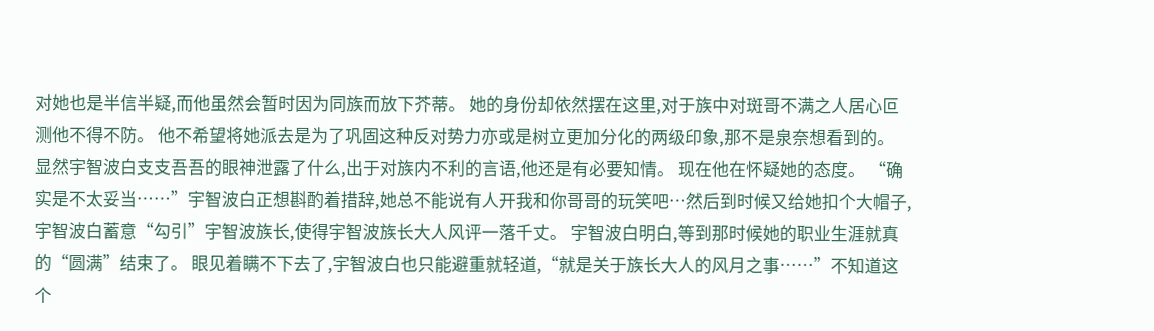对她也是半信半疑,而他虽然会暂时因为同族而放下芥蒂。 她的身份却依然摆在这里,对于族中对斑哥不满之人居心叵测他不得不防。 他不希望将她派去是为了巩固这种反对势力亦或是树立更加分化的两级印象,那不是泉奈想看到的。 显然宇智波白支支吾吾的眼神泄露了什么,出于对族内不利的言语,他还是有必要知情。 现在他在怀疑她的态度。 “确实是不太妥当……”宇智波白正想斟酌着措辞,她总不能说有人开我和你哥哥的玩笑吧…然后到时候又给她扣个大帽子,宇智波白蓄意“勾引”宇智波族长,使得宇智波族长大人风评一落千丈。 宇智波白明白,等到那时候她的职业生涯就真的“圆满”结束了。 眼见着瞒不下去了,宇智波白也只能避重就轻道,“就是关于族长大人的风月之事……”不知道这个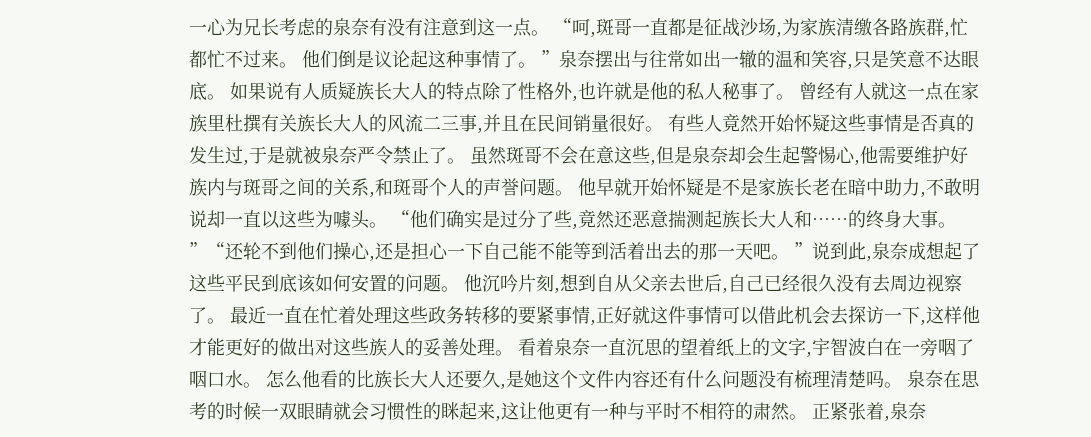一心为兄长考虑的泉奈有没有注意到这一点。 “呵,斑哥一直都是征战沙场,为家族清缴各路族群,忙都忙不过来。 他们倒是议论起这种事情了。 ”泉奈摆出与往常如出一辙的温和笑容,只是笑意不达眼底。 如果说有人质疑族长大人的特点除了性格外,也许就是他的私人秘事了。 曾经有人就这一点在家族里杜撰有关族长大人的风流二三事,并且在民间销量很好。 有些人竟然开始怀疑这些事情是否真的发生过,于是就被泉奈严令禁止了。 虽然斑哥不会在意这些,但是泉奈却会生起警惕心,他需要维护好族内与斑哥之间的关系,和斑哥个人的声誉问题。 他早就开始怀疑是不是家族长老在暗中助力,不敢明说却一直以这些为噱头。 “他们确实是过分了些,竟然还恶意揣测起族长大人和……的终身大事。 ”“还轮不到他们操心,还是担心一下自己能不能等到活着出去的那一天吧。 ”说到此,泉奈成想起了这些平民到底该如何安置的问题。 他沉吟片刻,想到自从父亲去世后,自己已经很久没有去周边视察了。 最近一直在忙着处理这些政务转移的要紧事情,正好就这件事情可以借此机会去探访一下,这样他才能更好的做出对这些族人的妥善处理。 看着泉奈一直沉思的望着纸上的文字,宇智波白在一旁咽了咽口水。 怎么他看的比族长大人还要久,是她这个文件内容还有什么问题没有梳理清楚吗。 泉奈在思考的时候一双眼睛就会习惯性的眯起来,这让他更有一种与平时不相符的肃然。 正紧张着,泉奈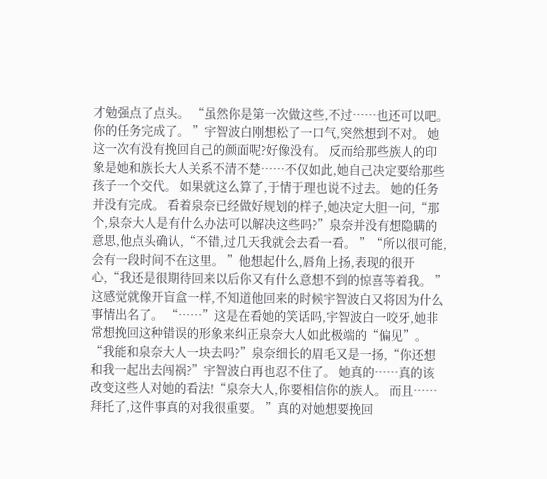才勉强点了点头。 “虽然你是第一次做这些,不过……也还可以吧。 你的任务完成了。 ”宇智波白刚想松了一口气,突然想到不对。 她这一次有没有挽回自己的颜面呢?好像没有。 反而给那些族人的印象是她和族长大人关系不清不楚……不仅如此,她自己决定要给那些孩子一个交代。 如果就这么算了,于情于理也说不过去。 她的任务并没有完成。 看着泉奈已经做好规划的样子,她决定大胆一问,“那个,泉奈大人是有什么办法可以解决这些吗?”泉奈并没有想隐瞒的意思,他点头确认,“不错,过几天我就会去看一看。 ”“所以很可能,会有一段时间不在这里。 ”他想起什么,唇角上扬,表现的很开心,“我还是很期待回来以后你又有什么意想不到的惊喜等着我。 ”这感觉就像开盲盒一样,不知道他回来的时候宇智波白又将因为什么事情出名了。 “……”这是在看她的笑话吗,宇智波白一咬牙,她非常想挽回这种错误的形象来纠正泉奈大人如此极端的“偏见”。 “我能和泉奈大人一块去吗?”泉奈细长的眉毛又是一扬,“你还想和我一起出去闯祸?”宇智波白再也忍不住了。 她真的……真的该改变这些人对她的看法!“泉奈大人,你要相信你的族人。 而且……拜托了,这件事真的对我很重要。 ”真的对她想要挽回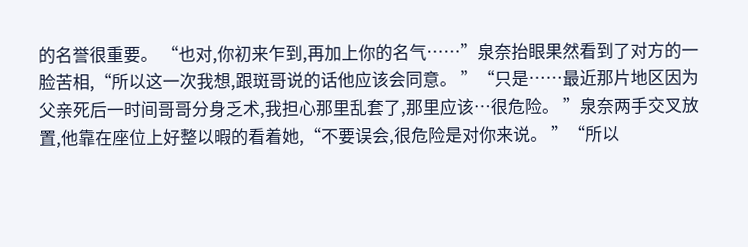的名誉很重要。 “也对,你初来乍到,再加上你的名气……”泉奈抬眼果然看到了对方的一脸苦相,“所以这一次我想,跟斑哥说的话他应该会同意。 ”“只是……最近那片地区因为父亲死后一时间哥哥分身乏术,我担心那里乱套了,那里应该…很危险。 ”泉奈两手交叉放置,他靠在座位上好整以暇的看着她,“不要误会,很危险是对你来说。 ”“所以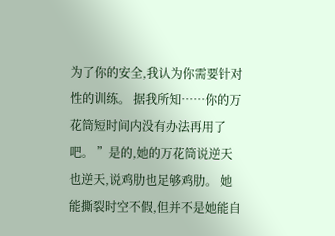为了你的安全,我认为你需要针对性的训练。 据我所知……你的万花筒短时间内没有办法再用了吧。 ”是的,她的万花筒说逆天也逆天,说鸡肋也足够鸡肋。 她能撕裂时空不假,但并不是她能自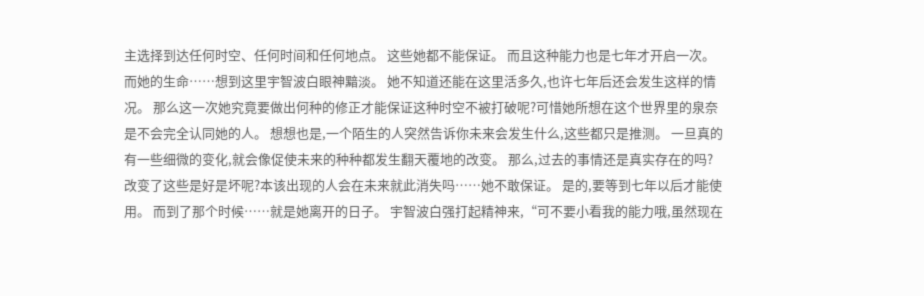主选择到达任何时空、任何时间和任何地点。 这些她都不能保证。 而且这种能力也是七年才开启一次。 而她的生命……想到这里宇智波白眼神黯淡。 她不知道还能在这里活多久,也许七年后还会发生这样的情况。 那么这一次她究竟要做出何种的修正才能保证这种时空不被打破呢?可惜她所想在这个世界里的泉奈是不会完全认同她的人。 想想也是,一个陌生的人突然告诉你未来会发生什么,这些都只是推测。 一旦真的有一些细微的变化,就会像促使未来的种种都发生翻天覆地的改变。 那么,过去的事情还是真实存在的吗?改变了这些是好是坏呢?本该出现的人会在未来就此消失吗……她不敢保证。 是的,要等到七年以后才能使用。 而到了那个时候……就是她离开的日子。 宇智波白强打起精神来,“可不要小看我的能力哦,虽然现在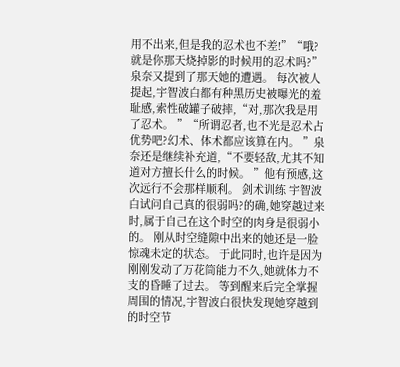用不出来,但是我的忍术也不差!”“哦?就是你那天烧掉影的时候用的忍术吗?”泉奈又提到了那天她的遭遇。 每次被人提起,宇智波白都有种黑历史被曝光的羞耻感,索性破罐子破摔,“对,那次我是用了忍术。 ”“所谓忍者,也不光是忍术占优势吧?幻术、体术都应该算在内。 ”泉奈还是继续补充道,“不要轻敌,尤其不知道对方擅长什么的时候。 ”他有预感,这次远行不会那样顺利。 剑术训练 宇智波白试问自己真的很弱吗?的确,她穿越过来时,属于自己在这个时空的肉身是很弱小的。 刚从时空缝隙中出来的她还是一脸惊魂未定的状态。 于此同时,也许是因为刚刚发动了万花筒能力不久,她就体力不支的昏睡了过去。 等到醒来后完全掌握周围的情况,宇智波白很快发现她穿越到的时空节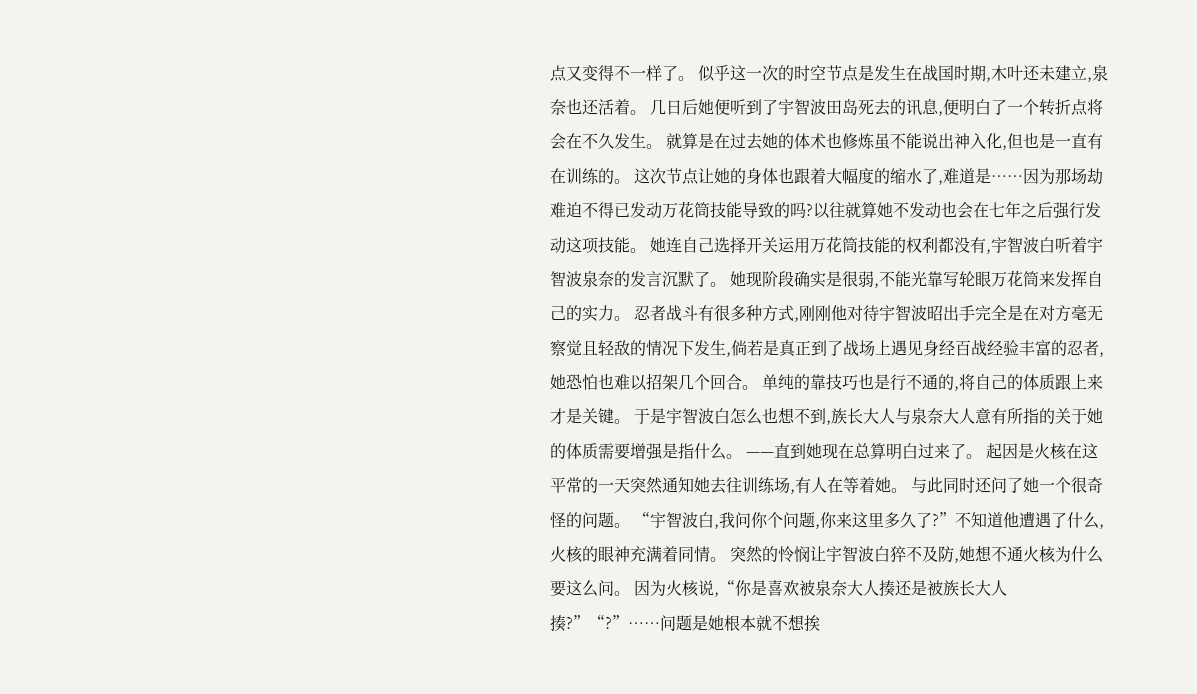点又变得不一样了。 似乎这一次的时空节点是发生在战国时期,木叶还未建立,泉奈也还活着。 几日后她便听到了宇智波田岛死去的讯息,便明白了一个转折点将会在不久发生。 就算是在过去她的体术也修炼虽不能说出神入化,但也是一直有在训练的。 这次节点让她的身体也跟着大幅度的缩水了,难道是……因为那场劫难迫不得已发动万花筒技能导致的吗?以往就算她不发动也会在七年之后强行发动这项技能。 她连自己选择开关运用万花筒技能的权利都没有,宇智波白听着宇智波泉奈的发言沉默了。 她现阶段确实是很弱,不能光靠写轮眼万花筒来发挥自己的实力。 忍者战斗有很多种方式,刚刚他对待宇智波昭出手完全是在对方毫无察觉且轻敌的情况下发生,倘若是真正到了战场上遇见身经百战经验丰富的忍者,她恐怕也难以招架几个回合。 单纯的靠技巧也是行不通的,将自己的体质跟上来才是关键。 于是宇智波白怎么也想不到,族长大人与泉奈大人意有所指的关于她的体质需要增强是指什么。 ——直到她现在总算明白过来了。 起因是火核在这平常的一天突然通知她去往训练场,有人在等着她。 与此同时还问了她一个很奇怪的问题。 “宇智波白,我问你个问题,你来这里多久了?”不知道他遭遇了什么,火核的眼神充满着同情。 突然的怜悯让宇智波白猝不及防,她想不通火核为什么要这么问。 因为火核说,“你是喜欢被泉奈大人揍还是被族长大人揍?”“?”……问题是她根本就不想挨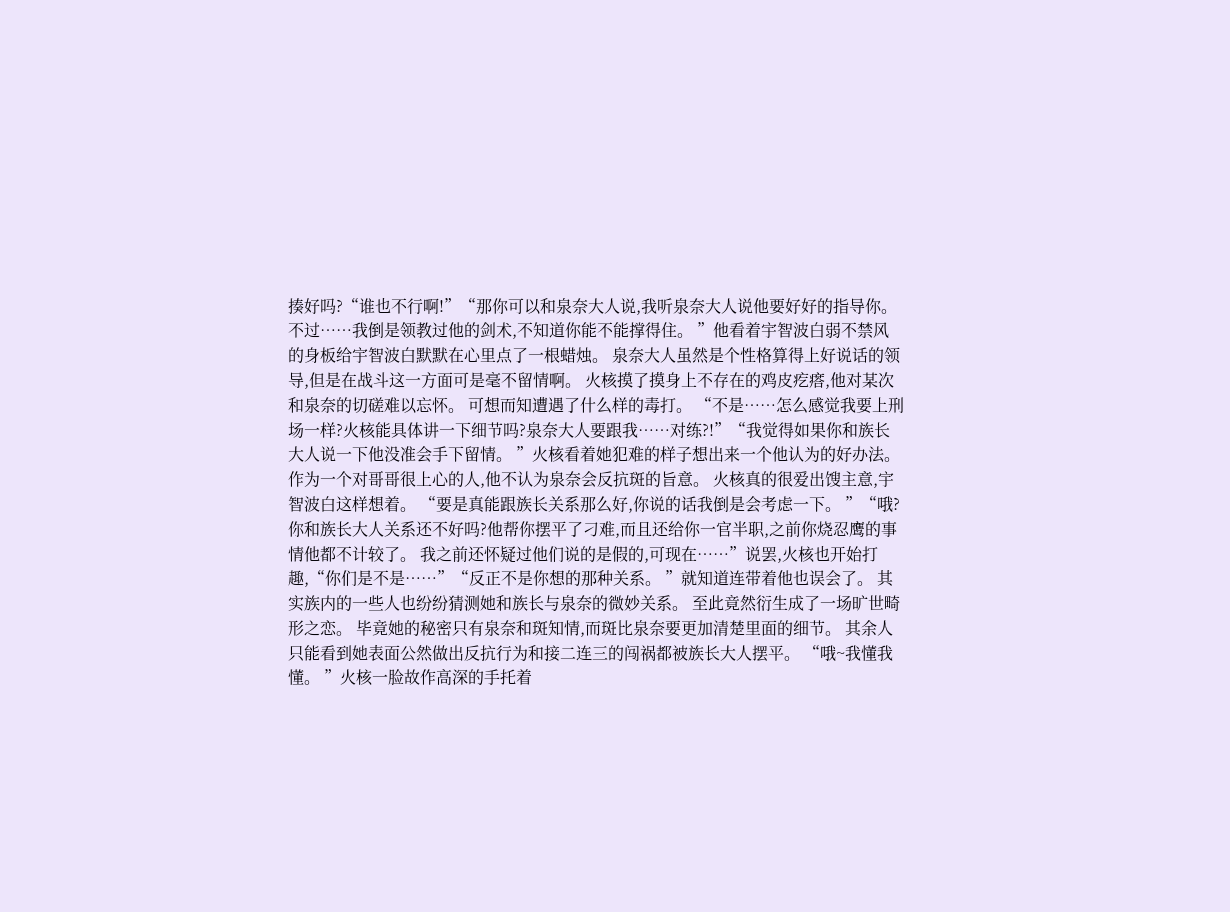揍好吗?“谁也不行啊!”“那你可以和泉奈大人说,我听泉奈大人说他要好好的指导你。 不过……我倒是领教过他的剑术,不知道你能不能撑得住。 ”他看着宇智波白弱不禁风的身板给宇智波白默默在心里点了一根蜡烛。 泉奈大人虽然是个性格算得上好说话的领导,但是在战斗这一方面可是毫不留情啊。 火核摸了摸身上不存在的鸡皮疙瘩,他对某次和泉奈的切磋难以忘怀。 可想而知遭遇了什么样的毒打。 “不是……怎么感觉我要上刑场一样?火核能具体讲一下细节吗?泉奈大人要跟我……对练?!”“我觉得如果你和族长大人说一下他没准会手下留情。 ”火核看着她犯难的样子想出来一个他认为的好办法。 作为一个对哥哥很上心的人,他不认为泉奈会反抗斑的旨意。 火核真的很爱出馊主意,宇智波白这样想着。 “要是真能跟族长关系那么好,你说的话我倒是会考虑一下。 ”“哦?你和族长大人关系还不好吗?他帮你摆平了刁难,而且还给你一官半职,之前你烧忍鹰的事情他都不计较了。 我之前还怀疑过他们说的是假的,可现在……”说罢,火核也开始打趣,“你们是不是……”“反正不是你想的那种关系。 ”就知道连带着他也误会了。 其实族内的一些人也纷纷猜测她和族长与泉奈的微妙关系。 至此竟然衍生成了一场旷世畸形之恋。 毕竟她的秘密只有泉奈和斑知情,而斑比泉奈要更加清楚里面的细节。 其余人只能看到她表面公然做出反抗行为和接二连三的闯祸都被族长大人摆平。 “哦~我懂我懂。 ”火核一脸故作高深的手托着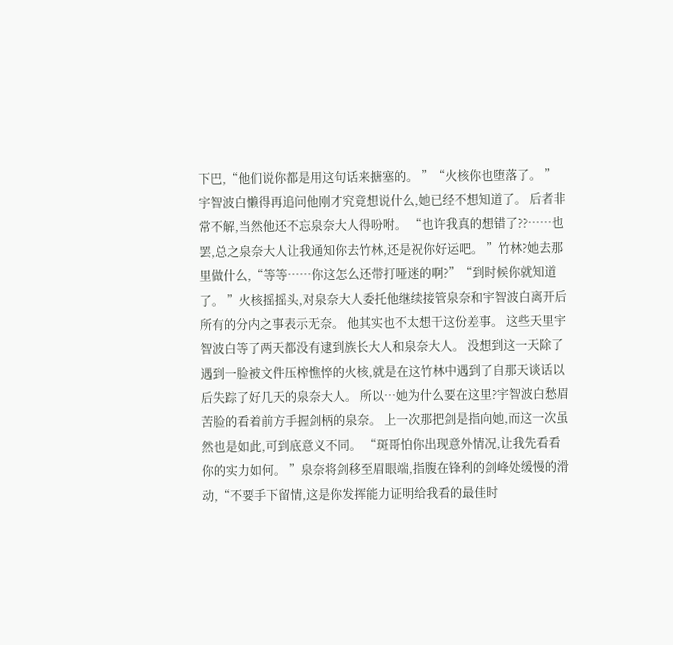下巴,“他们说你都是用这句话来搪塞的。 ”“火核你也堕落了。 ”宇智波白懒得再追问他刚才究竟想说什么,她已经不想知道了。 后者非常不解,当然他还不忘泉奈大人得吩咐。 “也许我真的想错了??……也罢,总之泉奈大人让我通知你去竹林,还是祝你好运吧。 ”竹林?她去那里做什么,“等等……你这怎么还带打哑迷的啊?”“到时候你就知道了。 ”火核摇摇头,对泉奈大人委托他继续接管泉奈和宇智波白离开后所有的分内之事表示无奈。 他其实也不太想干这份差事。 这些天里宇智波白等了两天都没有逮到族长大人和泉奈大人。 没想到这一天除了遇到一脸被文件压榨憔悴的火核,就是在这竹林中遇到了自那天谈话以后失踪了好几天的泉奈大人。 所以…她为什么要在这里?宇智波白愁眉苦脸的看着前方手握剑柄的泉奈。 上一次那把剑是指向她,而这一次虽然也是如此,可到底意义不同。 “斑哥怕你出现意外情况,让我先看看你的实力如何。 ”泉奈将剑移至眉眼端,指腹在锋利的剑峰处缓慢的滑动,“不要手下留情,这是你发挥能力证明给我看的最佳时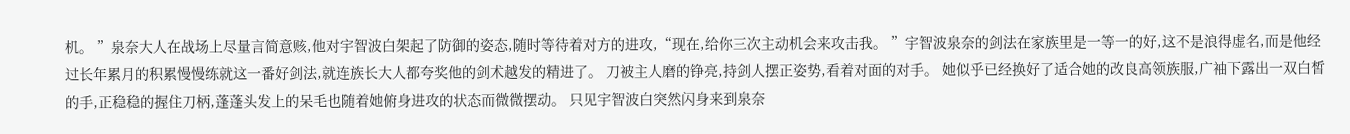机。 ”泉奈大人在战场上尽量言简意赅,他对宇智波白架起了防御的姿态,随时等待着对方的进攻,“现在,给你三次主动机会来攻击我。 ”宇智波泉奈的剑法在家族里是一等一的好,这不是浪得虚名,而是他经过长年累月的积累慢慢练就这一番好剑法,就连族长大人都夸奖他的剑术越发的精进了。 刀被主人磨的铮亮,持剑人摆正姿势,看着对面的对手。 她似乎已经换好了适合她的改良高领族服,广袖下露出一双白皙的手,正稳稳的握住刀柄,蓬蓬头发上的呆毛也随着她俯身进攻的状态而微微摆动。 只见宇智波白突然闪身来到泉奈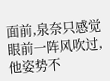面前,泉奈只感觉眼前一阵风吹过,他姿势不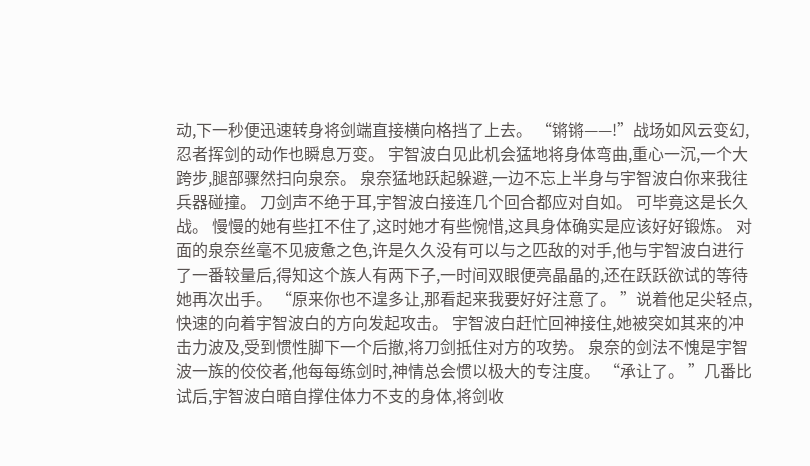动,下一秒便迅速转身将剑端直接横向格挡了上去。 “锵锵——!”战场如风云变幻,忍者挥剑的动作也瞬息万变。 宇智波白见此机会猛地将身体弯曲,重心一沉,一个大跨步,腿部骤然扫向泉奈。 泉奈猛地跃起躲避,一边不忘上半身与宇智波白你来我往兵器碰撞。 刀剑声不绝于耳,宇智波白接连几个回合都应对自如。 可毕竟这是长久战。 慢慢的她有些扛不住了,这时她才有些惋惜,这具身体确实是应该好好锻炼。 对面的泉奈丝毫不见疲惫之色,许是久久没有可以与之匹敌的对手,他与宇智波白进行了一番较量后,得知这个族人有两下子,一时间双眼便亮晶晶的,还在跃跃欲试的等待她再次出手。 “原来你也不遑多让,那看起来我要好好注意了。 ”说着他足尖轻点,快速的向着宇智波白的方向发起攻击。 宇智波白赶忙回神接住,她被突如其来的冲击力波及,受到惯性脚下一个后撤,将刀剑抵住对方的攻势。 泉奈的剑法不愧是宇智波一族的佼佼者,他每每练剑时,神情总会惯以极大的专注度。 “承让了。 ”几番比试后,宇智波白暗自撑住体力不支的身体,将剑收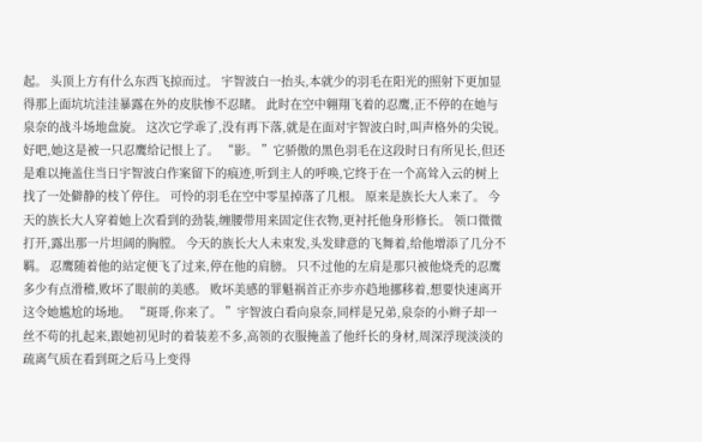起。 头顶上方有什么东西飞掠而过。 宇智波白一抬头,本就少的羽毛在阳光的照射下更加显得那上面坑坑洼洼暴露在外的皮肤惨不忍睹。 此时在空中翱翔飞着的忍鹰,正不停的在她与泉奈的战斗场地盘旋。 这次它学乖了,没有再下落,就是在面对宇智波白时,叫声格外的尖锐。 好吧,她这是被一只忍鹰给记恨上了。 “影。 ”它骄傲的黑色羽毛在这段时日有所见长,但还是难以掩盖住当日宇智波白作案留下的痕迹,听到主人的呼唤,它终于在一个高耸入云的树上找了一处僻静的枝丫停住。 可怜的羽毛在空中零星掉落了几根。 原来是族长大人来了。 今天的族长大人穿着她上次看到的劲装,缠腰带用来固定住衣物,更衬托他身形修长。 领口微微打开,露出那一片坦阔的胸膛。 今天的族长大人未束发,头发肆意的飞舞着,给他增添了几分不羁。 忍鹰随着他的站定便飞了过来,停在他的肩膀。 只不过他的左肩是那只被他烧秃的忍鹰多少有点滑稽,败坏了眼前的美感。 败坏美感的罪魁祸首正亦步亦趋地挪移着,想要快速离开这令她尴尬的场地。 “斑哥,你来了。 ”宇智波白看向泉奈,同样是兄弟,泉奈的小辫子却一丝不苟的扎起来,跟她初见时的着装差不多,高领的衣服掩盖了他纤长的身材,周深浮现淡淡的疏离气质在看到斑之后马上变得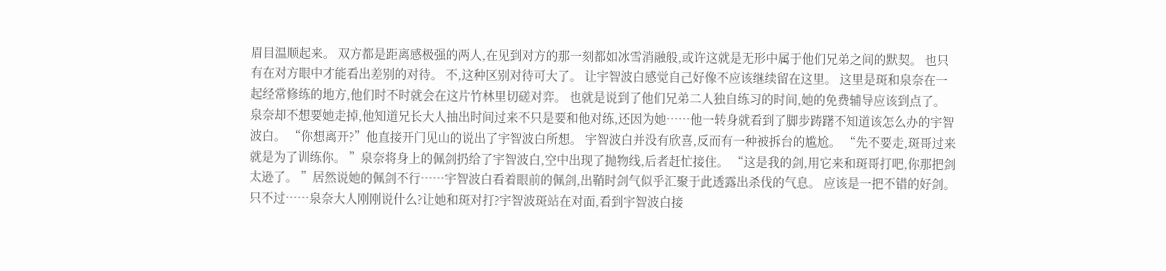眉目温顺起来。 双方都是距离感极强的两人,在见到对方的那一刻都如冰雪消融般,或许这就是无形中属于他们兄弟之间的默契。 也只有在对方眼中才能看出差别的对待。 不,这种区别对待可大了。 让宇智波白感觉自己好像不应该继续留在这里。 这里是斑和泉奈在一起经常修练的地方,他们时不时就会在这片竹林里切磋对弈。 也就是说到了他们兄弟二人独自练习的时间,她的免费辅导应该到点了。 泉奈却不想要她走掉,他知道兄长大人抽出时间过来不只是要和他对练,还因为她……他一转身就看到了脚步踌躇不知道该怎么办的宇智波白。 “你想离开?”他直接开门见山的说出了宇智波白所想。 宇智波白并没有欣喜,反而有一种被拆台的尴尬。 “先不要走,斑哥过来就是为了训练你。 ”泉奈将身上的佩剑扔给了宇智波白,空中出现了抛物线,后者赶忙接住。 “这是我的剑,用它来和斑哥打吧,你那把剑太逊了。 ”居然说她的佩剑不行……宇智波白看着眼前的佩剑,出鞘时剑气似乎汇聚于此透露出杀伐的气息。 应该是一把不错的好剑。 只不过……泉奈大人刚刚说什么?让她和斑对打?宇智波斑站在对面,看到宇智波白接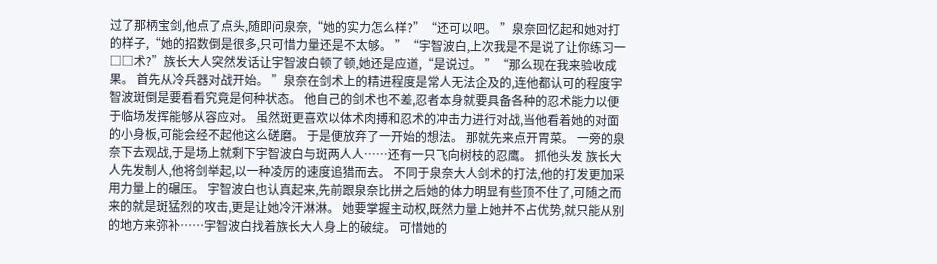过了那柄宝剑,他点了点头,随即问泉奈,“她的实力怎么样?”“还可以吧。 ”泉奈回忆起和她对打的样子,“她的招数倒是很多,只可惜力量还是不太够。 ”“宇智波白,上次我是不是说了让你练习一□□术?”族长大人突然发话让宇智波白顿了顿,她还是应道,“是说过。 ”“那么现在我来验收成果。 首先从冷兵器对战开始。 ”泉奈在剑术上的精进程度是常人无法企及的,连他都认可的程度宇智波斑倒是要看看究竟是何种状态。 他自己的剑术也不差,忍者本身就要具备各种的忍术能力以便于临场发挥能够从容应对。 虽然斑更喜欢以体术肉搏和忍术的冲击力进行对战,当他看着她的对面的小身板,可能会经不起他这么磋磨。 于是便放弃了一开始的想法。 那就先来点开胃菜。 一旁的泉奈下去观战,于是场上就剩下宇智波白与斑两人人……还有一只飞向树枝的忍鹰。 抓他头发 族长大人先发制人,他将剑举起,以一种凌厉的速度追猎而去。 不同于泉奈大人剑术的打法,他的打发更加采用力量上的碾压。 宇智波白也认真起来,先前跟泉奈比拼之后她的体力明显有些顶不住了,可随之而来的就是斑猛烈的攻击,更是让她冷汗淋淋。 她要掌握主动权,既然力量上她并不占优势,就只能从别的地方来弥补……宇智波白找着族长大人身上的破绽。 可惜她的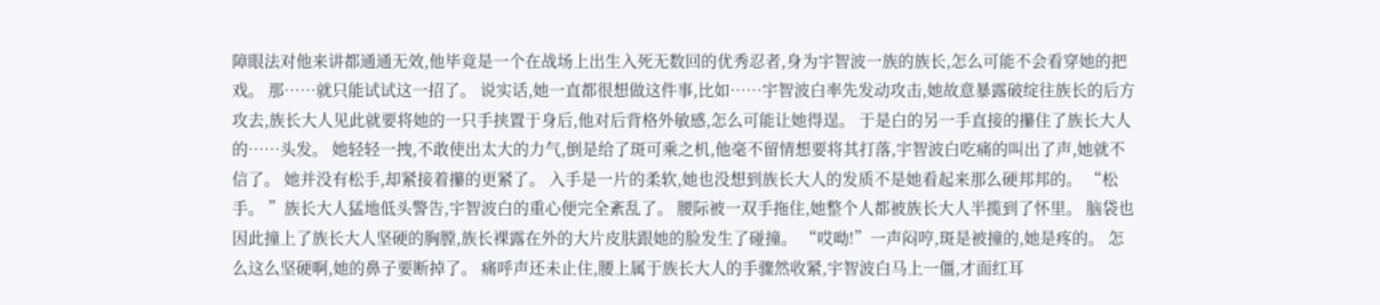障眼法对他来讲都通通无效,他毕竟是一个在战场上出生入死无数回的优秀忍者,身为宇智波一族的族长,怎么可能不会看穿她的把戏。 那……就只能试试这一招了。 说实话,她一直都很想做这件事,比如……宇智波白率先发动攻击,她故意暴露破绽往族长的后方攻去,族长大人见此就要将她的一只手挟置于身后,他对后背格外敏感,怎么可能让她得逞。 于是白的另一手直接的攥住了族长大人的……头发。 她轻轻一拽,不敢使出太大的力气,倒是给了斑可乘之机,他毫不留情想要将其打落,宇智波白吃痛的叫出了声,她就不信了。 她并没有松手,却紧接着攥的更紧了。 入手是一片的柔软,她也没想到族长大人的发质不是她看起来那么硬邦邦的。 “松手。 ”族长大人猛地低头警告,宇智波白的重心便完全紊乱了。 腰际被一双手拖住,她整个人都被族长大人半揽到了怀里。 脑袋也因此撞上了族长大人坚硬的胸膛,族长裸露在外的大片皮肤跟她的脸发生了碰撞。 “哎呦!”一声闷哼,斑是被撞的,她是疼的。 怎么这么坚硬啊,她的鼻子要断掉了。 痛呼声还未止住,腰上属于族长大人的手骤然收紧,宇智波白马上一僵,才面红耳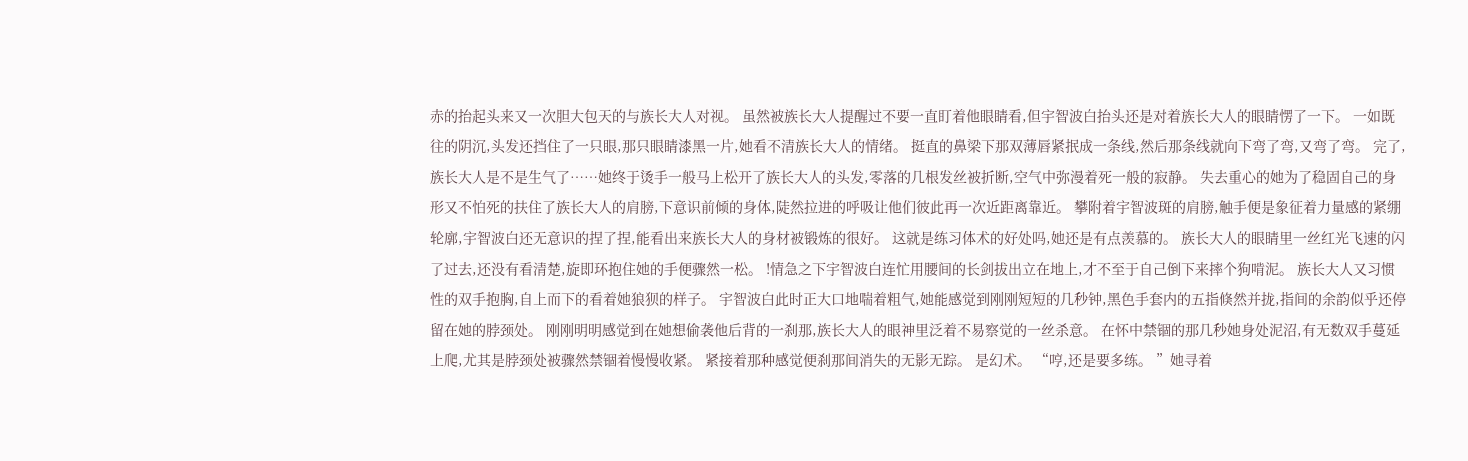赤的抬起头来又一次胆大包天的与族长大人对视。 虽然被族长大人提醒过不要一直盯着他眼睛看,但宇智波白抬头还是对着族长大人的眼睛愣了一下。 一如既往的阴沉,头发还挡住了一只眼,那只眼睛漆黑一片,她看不清族长大人的情绪。 挺直的鼻梁下那双薄唇紧抿成一条线,然后那条线就向下弯了弯,又弯了弯。 完了,族长大人是不是生气了……她终于烫手一般马上松开了族长大人的头发,零落的几根发丝被折断,空气中弥漫着死一般的寂静。 失去重心的她为了稳固自己的身形又不怕死的扶住了族长大人的肩膀,下意识前倾的身体,陡然拉进的呼吸让他们彼此再一次近距离靠近。 攀附着宇智波斑的肩膀,触手便是象征着力量感的紧绷轮廓,宇智波白还无意识的捏了捏,能看出来族长大人的身材被锻炼的很好。 这就是练习体术的好处吗,她还是有点羡慕的。 族长大人的眼睛里一丝红光飞速的闪了过去,还没有看清楚,旋即环抱住她的手便骤然一松。 !情急之下宇智波白连忙用腰间的长剑拔出立在地上,才不至于自己倒下来摔个狗啃泥。 族长大人又习惯性的双手抱胸,自上而下的看着她狼狈的样子。 宇智波白此时正大口地喘着粗气,她能感觉到刚刚短短的几秒钟,黑色手套内的五指倏然并拢,指间的余韵似乎还停留在她的脖颈处。 刚刚明明感觉到在她想偷袭他后背的一刹那,族长大人的眼神里泛着不易察觉的一丝杀意。 在怀中禁锢的那几秒她身处泥沼,有无数双手蔓延上爬,尤其是脖颈处被骤然禁锢着慢慢收紧。 紧接着那种感觉便刹那间消失的无影无踪。 是幻术。 “哼,还是要多练。 ”她寻着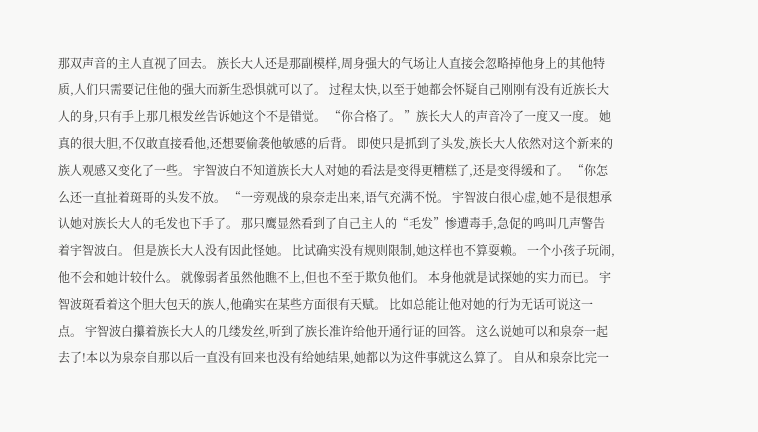那双声音的主人直视了回去。 族长大人还是那副模样,周身强大的气场让人直接会忽略掉他身上的其他特质,人们只需要记住他的强大而新生恐惧就可以了。 过程太快,以至于她都会怀疑自己刚刚有没有近族长大人的身,只有手上那几根发丝告诉她这个不是错觉。 “你合格了。 ”族长大人的声音冷了一度又一度。 她真的很大胆,不仅敢直接看他,还想要偷袭他敏感的后背。 即使只是抓到了头发,族长大人依然对这个新来的族人观感又变化了一些。 宇智波白不知道族长大人对她的看法是变得更糟糕了,还是变得缓和了。 “你怎么还一直扯着斑哥的头发不放。 “一旁观战的泉奈走出来,语气充满不悦。 宇智波白很心虚,她不是很想承认她对族长大人的毛发也下手了。 那只鹰显然看到了自己主人的“毛发”惨遭毒手,急促的鸣叫几声警告着宇智波白。 但是族长大人没有因此怪她。 比试确实没有规则限制,她这样也不算耍赖。 一个小孩子玩闹,他不会和她计较什么。 就像弱者虽然他瞧不上,但也不至于欺负他们。 本身他就是试探她的实力而已。 宇智波斑看着这个胆大包天的族人,他确实在某些方面很有天赋。 比如总能让他对她的行为无话可说这一点。 宇智波白攥着族长大人的几缕发丝,听到了族长准许给他开通行证的回答。 这么说她可以和泉奈一起去了!本以为泉奈自那以后一直没有回来也没有给她结果,她都以为这件事就这么算了。 自从和泉奈比完一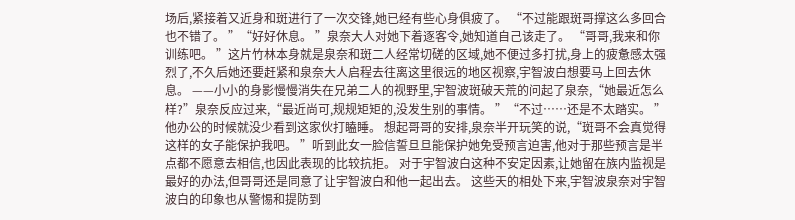场后,紧接着又近身和斑进行了一次交锋,她已经有些心身俱疲了。 “不过能跟斑哥撑这么多回合也不错了。 ”“好好休息。 ”泉奈大人对她下着逐客令,她知道自己该走了。 “哥哥,我来和你训练吧。 ”这片竹林本身就是泉奈和斑二人经常切磋的区域,她不便过多打扰,身上的疲惫感太强烈了,不久后她还要赶紧和泉奈大人启程去往离这里很远的地区视察,宇智波白想要马上回去休息。 ——小小的身影慢慢消失在兄弟二人的视野里,宇智波斑破天荒的问起了泉奈,“她最近怎么样?”泉奈反应过来,“最近尚可,规规矩矩的,没发生别的事情。 ”“不过……还是不太踏实。 ”他办公的时候就没少看到这家伙打瞌睡。 想起哥哥的安排,泉奈半开玩笑的说,“斑哥不会真觉得这样的女子能保护我吧。 ”听到此女一脸信誓旦旦能保护她免受预言迫害,他对于那些预言是半点都不愿意去相信,也因此表现的比较抗拒。 对于宇智波白这种不安定因素,让她留在族内监视是最好的办法,但哥哥还是同意了让宇智波白和他一起出去。 这些天的相处下来,宇智波泉奈对宇智波白的印象也从警惕和提防到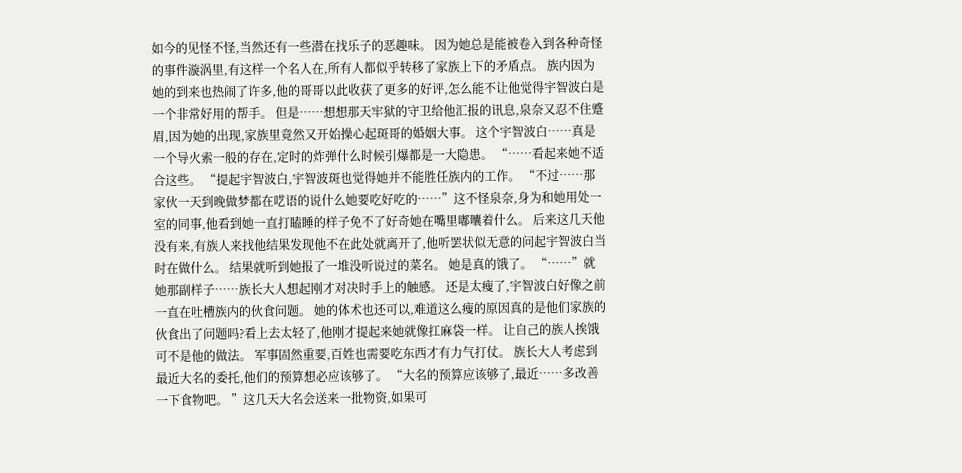如今的见怪不怪,当然还有一些潜在找乐子的恶趣味。 因为她总是能被卷入到各种奇怪的事件漩涡里,有这样一个名人在,所有人都似乎转移了家族上下的矛盾点。 族内因为她的到来也热闹了许多,他的哥哥以此收获了更多的好评,怎么能不让他觉得宇智波白是一个非常好用的帮手。 但是……想想那天牢狱的守卫给他汇报的讯息,泉奈又忍不住蹙眉,因为她的出现,家族里竟然又开始操心起斑哥的婚姻大事。 这个宇智波白……真是一个导火索一般的存在,定时的炸弹什么时候引爆都是一大隐患。 “……看起来她不适合这些。 “提起宇智波白,宇智波斑也觉得她并不能胜任族内的工作。 “不过……那家伙一天到晚做梦都在呓语的说什么她要吃好吃的……”这不怪泉奈,身为和她用处一室的同事,他看到她一直打瞌睡的样子免不了好奇她在嘴里嘟囔着什么。 后来这几天他没有来,有族人来找他结果发现他不在此处就离开了,他听罢状似无意的问起宇智波白当时在做什么。 结果就听到她报了一堆没听说过的菜名。 她是真的饿了。 “……”就她那副样子……族长大人想起刚才对决时手上的触感。 还是太瘦了,宇智波白好像之前一直在吐槽族内的伙食问题。 她的体术也还可以,难道这么瘦的原因真的是他们家族的伙食出了问题吗?看上去太轻了,他刚才提起来她就像扛麻袋一样。 让自己的族人挨饿可不是他的做法。 军事固然重要,百姓也需要吃东西才有力气打仗。 族长大人考虑到最近大名的委托,他们的预算想必应该够了。 “大名的预算应该够了,最近……多改善一下食物吧。 ”这几天大名会送来一批物资,如果可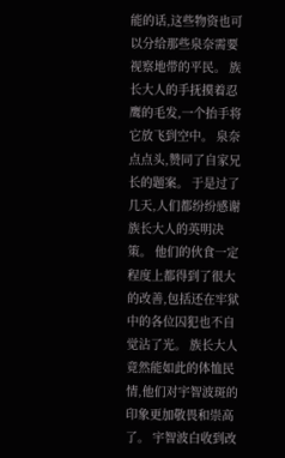能的话,这些物资也可以分给那些泉奈需要视察地带的平民。 族长大人的手抚摸着忍鹰的毛发,一个抬手将它放飞到空中。 泉奈点点头,赞同了自家兄长的题案。 于是过了几天,人们都纷纷感谢族长大人的英明决策。 他们的伙食一定程度上都得到了很大的改善,包括还在牢狱中的各位囚犯也不自觉沾了光。 族长大人竟然能如此的体恤民情,他们对宇智波斑的印象更加敬畏和崇高了。 宇智波白收到改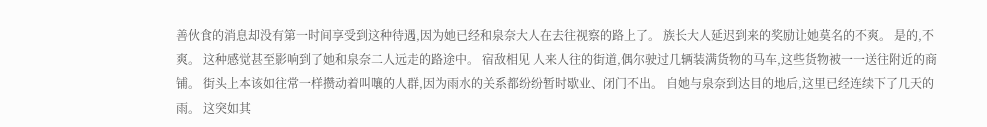善伙食的消息却没有第一时间享受到这种待遇,因为她已经和泉奈大人在去往视察的路上了。 族长大人延迟到来的奖励让她莫名的不爽。 是的,不爽。 这种感觉甚至影响到了她和泉奈二人远走的路途中。 宿敌相见 人来人往的街道,偶尔驶过几辆装满货物的马车,这些货物被一一送往附近的商铺。 街头上本该如往常一样攒动着叫嚷的人群,因为雨水的关系都纷纷暂时歇业、闭门不出。 自她与泉奈到达目的地后,这里已经连续下了几天的雨。 这突如其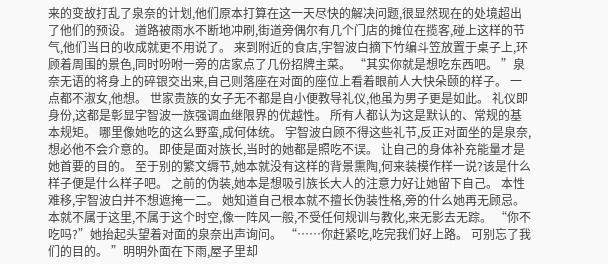来的变故打乱了泉奈的计划,他们原本打算在这一天尽快的解决问题,很显然现在的处境超出了他们的预设。 道路被雨水不断地冲刷,街道旁偶尔有几个门店的摊位在揽客,碰上这样的节气,他们当日的收成就更不用说了。 来到附近的食店,宇智波白摘下竹编斗笠放置于桌子上,环顾着周围的景色,同时吩咐一旁的店家点了几份招牌主菜。 “其实你就是想吃东西吧。 ”泉奈无语的将身上的碎银交出来,自己则落座在对面的座位上看着眼前人大快朵颐的样子。 一点都不淑女,他想。 世家贵族的女子无不都是自小便教导礼仪,他虽为男子更是如此。 礼仪即身份,这都是彰显宇智波一族强调血继限界的优越性。 所有人都认为这是默认的、常规的基本规矩。 哪里像她吃的这么野蛮,成何体统。 宇智波白顾不得这些礼节,反正对面坐的是泉奈,想必他不会介意的。 即使是面对族长,当时的她都是照吃不误。 让自己的身体补充能量才是她首要的目的。 至于别的繁文缛节,她本就没有这样的背景熏陶,何来装模作样一说?该是什么样子便是什么样子吧。 之前的伪装,她本是想吸引族长大人的注意力好让她留下自己。 本性难移,宇智波白并不想遮掩一二。 她知道自己根本就不擅长伪装性格,旁的什么她再无顾忌。 本就不属于这里,不属于这个时空,像一阵风一般,不受任何规训与教化,来无影去无踪。 “你不吃吗?”她抬起头望着对面的泉奈出声询问。 “……你赶紧吃,吃完我们好上路。 可别忘了我们的目的。 ”明明外面在下雨,屋子里却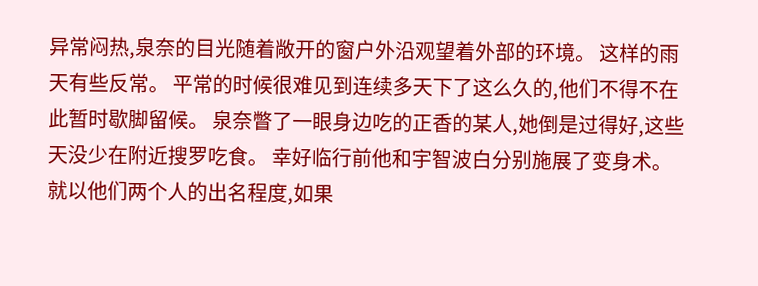异常闷热,泉奈的目光随着敞开的窗户外沿观望着外部的环境。 这样的雨天有些反常。 平常的时候很难见到连续多天下了这么久的,他们不得不在此暂时歇脚留候。 泉奈瞥了一眼身边吃的正香的某人,她倒是过得好,这些天没少在附近搜罗吃食。 幸好临行前他和宇智波白分别施展了变身术。 就以他们两个人的出名程度,如果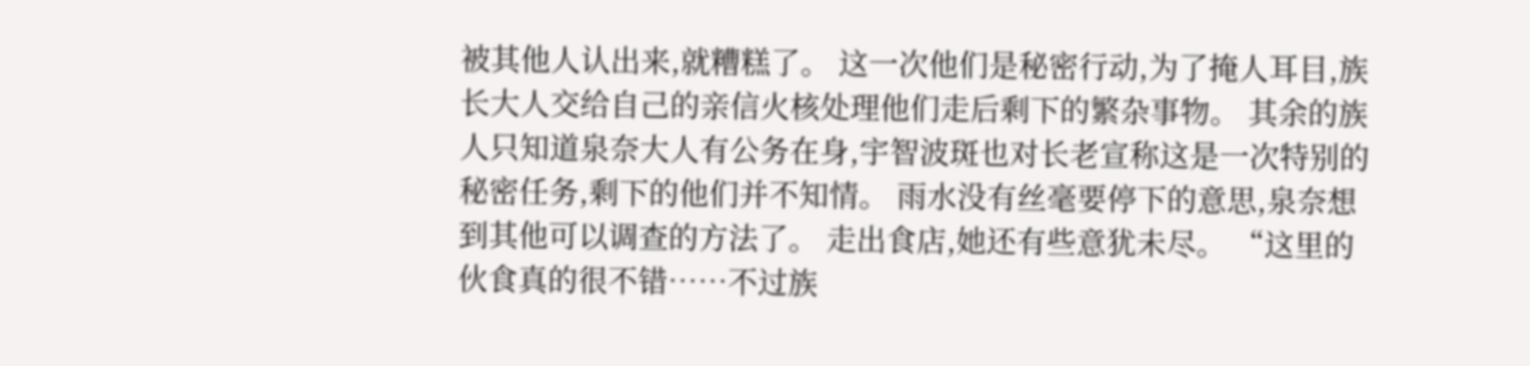被其他人认出来,就糟糕了。 这一次他们是秘密行动,为了掩人耳目,族长大人交给自己的亲信火核处理他们走后剩下的繁杂事物。 其余的族人只知道泉奈大人有公务在身,宇智波斑也对长老宣称这是一次特别的秘密任务,剩下的他们并不知情。 雨水没有丝毫要停下的意思,泉奈想到其他可以调查的方法了。 走出食店,她还有些意犹未尽。 “这里的伙食真的很不错……不过族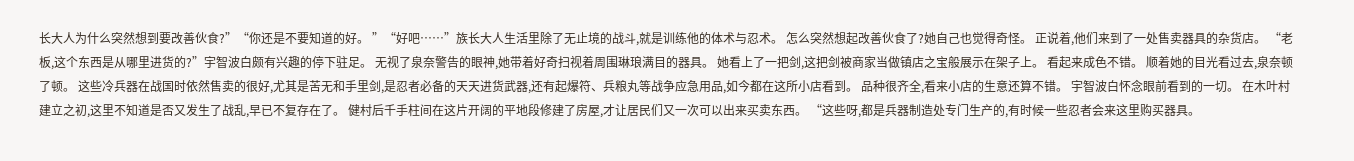长大人为什么突然想到要改善伙食?”“你还是不要知道的好。 ”“好吧……”族长大人生活里除了无止境的战斗,就是训练他的体术与忍术。 怎么突然想起改善伙食了?她自己也觉得奇怪。 正说着,他们来到了一处售卖器具的杂货店。 “老板,这个东西是从哪里进货的?”宇智波白颇有兴趣的停下驻足。 无视了泉奈警告的眼神,她带着好奇扫视着周围琳琅满目的器具。 她看上了一把剑,这把剑被商家当做镇店之宝般展示在架子上。 看起来成色不错。 顺着她的目光看过去,泉奈顿了顿。 这些冷兵器在战国时依然售卖的很好,尤其是苦无和手里剑,是忍者必备的天天进货武器,还有起爆符、兵粮丸等战争应急用品,如今都在这所小店看到。 品种很齐全,看来小店的生意还算不错。 宇智波白怀念眼前看到的一切。 在木叶村建立之初,这里不知道是否又发生了战乱,早已不复存在了。 健村后千手柱间在这片开阔的平地段修建了房屋,才让居民们又一次可以出来买卖东西。 “这些呀,都是兵器制造处专门生产的,有时候一些忍者会来这里购买器具。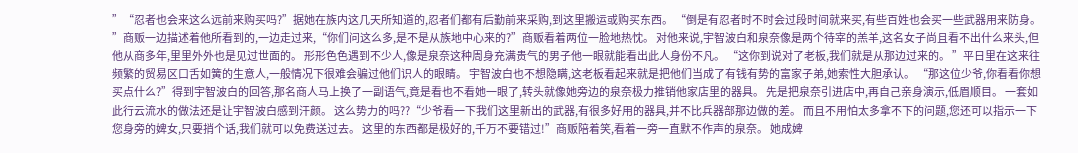”“忍者也会来这么远前来购买吗?”据她在族内这几天所知道的,忍者们都有后勤前来采购,到这里搬运或购买东西。 “倒是有忍者时不时会过段时间就来买,有些百姓也会买一些武器用来防身。 ”商贩一边描述着他所看到的,一边走过来,“你们问这么多,是不是从族地中心来的?”商贩看着两位一脸地热忱。 对他来说,宇智波白和泉奈像是两个待宰的羔羊,这名女子尚且看不出什么来头,但他从商多年,里里外外也是见过世面的。 形形色色遇到不少人,像是泉奈这种周身充满贵气的男子他一眼就能看出此人身份不凡。 “这你到说对了老板,我们就是从那边过来的。 ”平日里在这来往频繁的贸易区口舌如簧的生意人,一般情况下很难会骗过他们识人的眼睛。 宇智波白也不想隐瞒,这老板看起来就是把他们当成了有钱有势的富家子弟,她索性大胆承认。 “那这位少爷,你看看你想买点什么?”得到宇智波白的回答,那名商人马上换了一副语气,竟是看也不看她一眼了,转头就像她旁边的泉奈极力推销他家店里的器具。 先是把泉奈引进店中,再自己亲身演示,低眉顺目。 一套如此行云流水的做法还是让宇智波白感到汗颜。 这么势力的吗??“少爷看一下我们这里新出的武器,有很多好用的器具,并不比兵器部那边做的差。 而且不用怕太多拿不下的问题,您还可以指示一下您身旁的婢女,只要捎个话,我们就可以免费送过去。 这里的东西都是极好的,千万不要错过!”商贩陪着笑,看着一旁一直默不作声的泉奈。 她成婢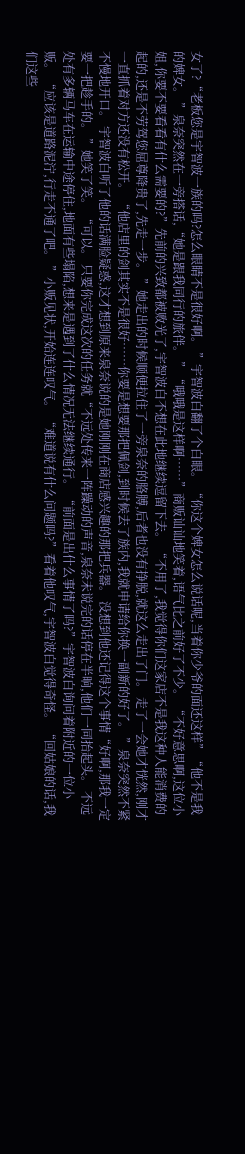女了?“老板您是宇智波一族的吗?怎么眼睛不是很好啊。 ”宇智波白翻了个白眼。 “你这个婢女怎么说话呢,当着你少爷的面还这样”“他不是我的婢女。 ”泉奈突然在一旁搭话,“她是跟我同行的旅伴。 ”“哦哦是这样啊……”商贩讪讪地笑着,语气比之前好了不少。 “不好意思啊,这位小姐,你要不要看看有什么需要的?”先前的兴致都被败光了,宇智波白不想在此地继续逗留下去。 “不用了,我觉得你们这家店不是我这种人能消费的起的,还是不劳驾您屈尊降贵了,先走一步。 ”她走出的时候顺便拉住了一旁泉奈的胳膊,后者也没有挣脱,就这么走出了门。 走了一会她才恍然,刚才一直抓着对方还没有松开。 “他店里的剑其实不是很好……你要是想要那把佩剑,到时候去了族内,我就申请给你换一副新的好了。 ”泉奈突然不紧不慢地开口。 宇智波白听了他的话满脸疑惑,这才想到原来泉奈说的是她刚刚在商店感兴趣的那把兵器。 没想到他还记得这个事情“好啊,那我一定要一把趁手的。 ”她笑了笑。 “可以。 只要你完成这次的任务就“不远处传来一阵躁动的声音,泉奈未说完的话停在半晌,他们一同抬起头。 不远处有多辆马车在运输中途停住,地面有些塌陷,想来是遇到了什么情况无法继续通行。 “前面是出什么事情了吗?”宇智波白询问着附近的一位小贩。 “应该是道路泥泞,行走不通了吧。 ”小贩见状,开始连连叹气。 “难道说有什么问题吗?”看着他叹气,宇智波白觉得奇怪。 “回姑娘的话,我们这些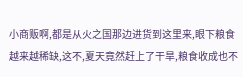小商贩啊,都是从火之国那边进货到这里来,眼下粮食越来越稀缺,这不,夏天竟然赶上了干旱,粮食收成也不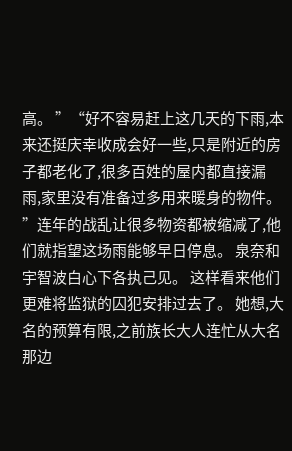高。 ”“好不容易赶上这几天的下雨,本来还挺庆幸收成会好一些,只是附近的房子都老化了,很多百姓的屋内都直接漏雨,家里没有准备过多用来暖身的物件。 ”连年的战乱让很多物资都被缩减了,他们就指望这场雨能够早日停息。 泉奈和宇智波白心下各执己见。 这样看来他们更难将监狱的囚犯安排过去了。 她想,大名的预算有限,之前族长大人连忙从大名那边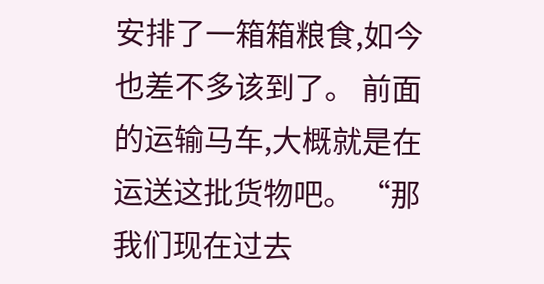安排了一箱箱粮食,如今也差不多该到了。 前面的运输马车,大概就是在运送这批货物吧。 “那我们现在过去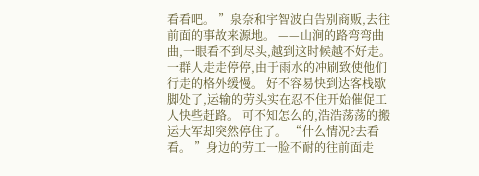看看吧。 ”泉奈和宇智波白告别商贩,去往前面的事故来源地。 ——山涧的路弯弯曲曲,一眼看不到尽头,越到这时候越不好走。 一群人走走停停,由于雨水的冲刷致使他们行走的格外缓慢。 好不容易快到达客栈歇脚处了,运输的劳头实在忍不住开始催促工人快些赶路。 可不知怎么的,浩浩荡荡的搬运大军却突然停住了。 “什么情况?去看看。 ”身边的劳工一脸不耐的往前面走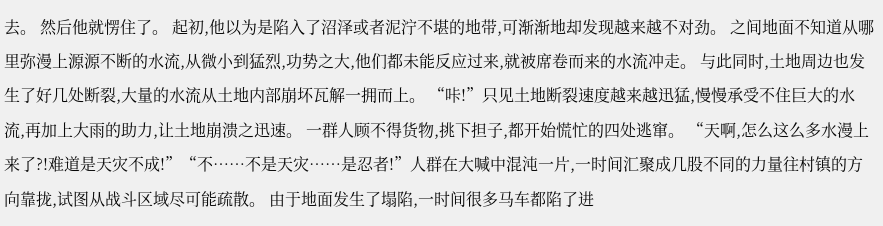去。 然后他就愣住了。 起初,他以为是陷入了沼泽或者泥泞不堪的地带,可渐渐地却发现越来越不对劲。 之间地面不知道从哪里弥漫上源源不断的水流,从微小到猛烈,功势之大,他们都未能反应过来,就被席卷而来的水流冲走。 与此同时,土地周边也发生了好几处断裂,大量的水流从土地内部崩坏瓦解一拥而上。 “咔!”只见土地断裂速度越来越迅猛,慢慢承受不住巨大的水流,再加上大雨的助力,让土地崩溃之迅速。 一群人顾不得货物,挑下担子,都开始慌忙的四处逃窜。 “天啊,怎么这么多水漫上来了?!难道是天灾不成!”“不……不是天灾……是忍者!”人群在大喊中混沌一片,一时间汇聚成几股不同的力量往村镇的方向靠拢,试图从战斗区域尽可能疏散。 由于地面发生了塌陷,一时间很多马车都陷了进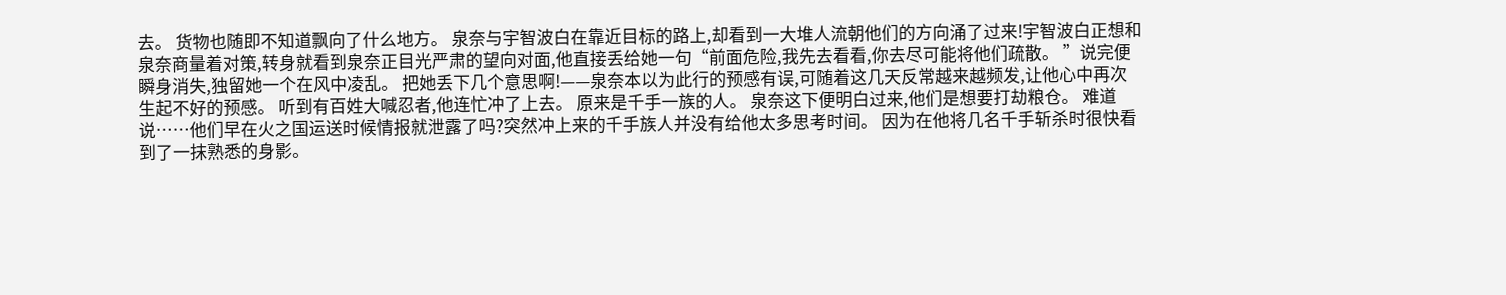去。 货物也随即不知道飘向了什么地方。 泉奈与宇智波白在靠近目标的路上,却看到一大堆人流朝他们的方向涌了过来!宇智波白正想和泉奈商量着对策,转身就看到泉奈正目光严肃的望向对面,他直接丢给她一句“前面危险,我先去看看,你去尽可能将他们疏散。 ”说完便瞬身消失,独留她一个在风中凌乱。 把她丢下几个意思啊!——泉奈本以为此行的预感有误,可随着这几天反常越来越频发,让他心中再次生起不好的预感。 听到有百姓大喊忍者,他连忙冲了上去。 原来是千手一族的人。 泉奈这下便明白过来,他们是想要打劫粮仓。 难道说……他们早在火之国运送时候情报就泄露了吗?突然冲上来的千手族人并没有给他太多思考时间。 因为在他将几名千手斩杀时很快看到了一抹熟悉的身影。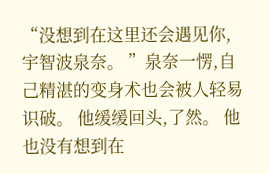“没想到在这里还会遇见你,宇智波泉奈。 ”泉奈一愣,自己精湛的变身术也会被人轻易识破。 他缓缓回头,了然。 他也没有想到在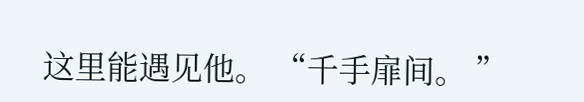这里能遇见他。 “千手扉间。 ”